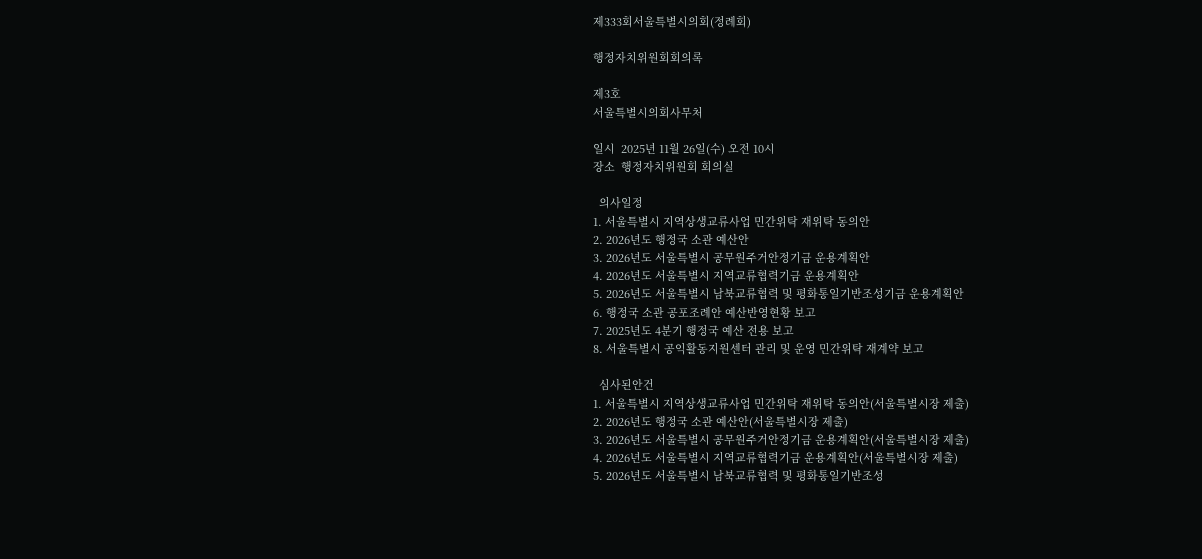제333회서울특별시의회(정례회)

행정자치위원회회의록

제3호
서울특별시의회사무처

일시  2025년 11월 26일(수) 오전 10시
장소  행정자치위원회 회의실

  의사일정
1. 서울특별시 지역상생교류사업 민간위탁 재위탁 동의안
2. 2026년도 행정국 소관 예산안
3. 2026년도 서울특별시 공무원주거안정기금 운용계획안
4. 2026년도 서울특별시 지역교류협력기금 운용계획안
5. 2026년도 서울특별시 남북교류협력 및 평화통일기반조성기금 운용계획안
6. 행정국 소관 공포조례안 예산반영현황 보고
7. 2025년도 4분기 행정국 예산 전용 보고
8. 서울특별시 공익활동지원센터 관리 및 운영 민간위탁 재계약 보고

  심사된안건
1. 서울특별시 지역상생교류사업 민간위탁 재위탁 동의안(서울특별시장 제출)
2. 2026년도 행정국 소관 예산안(서울특별시장 제출)
3. 2026년도 서울특별시 공무원주거안정기금 운용계획안(서울특별시장 제출)
4. 2026년도 서울특별시 지역교류협력기금 운용계획안(서울특별시장 제출)
5. 2026년도 서울특별시 남북교류협력 및 평화통일기반조성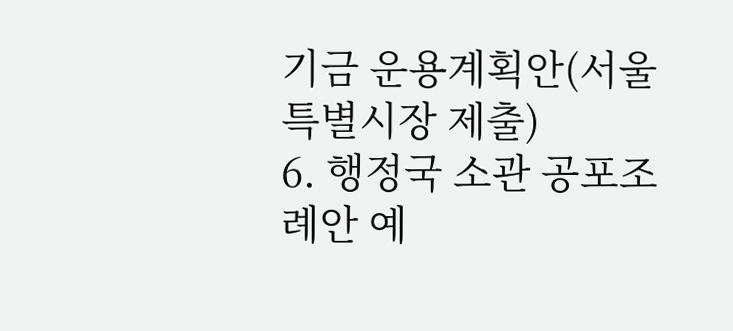기금 운용계획안(서울특별시장 제출)
6. 행정국 소관 공포조례안 예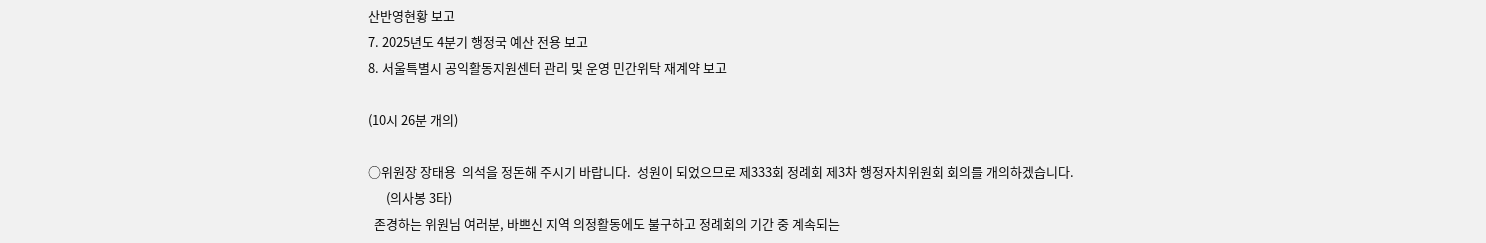산반영현황 보고
7. 2025년도 4분기 행정국 예산 전용 보고
8. 서울특별시 공익활동지원센터 관리 및 운영 민간위탁 재계약 보고

(10시 26분 개의)

○위원장 장태용  의석을 정돈해 주시기 바랍니다.  성원이 되었으므로 제333회 정례회 제3차 행정자치위원회 회의를 개의하겠습니다.
      (의사봉 3타)
  존경하는 위원님 여러분, 바쁘신 지역 의정활동에도 불구하고 정례회의 기간 중 계속되는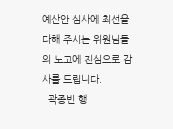예산안 심사에 최선을 다해 주시는 위원님들의 노고에 진심으로 감사를 드립니다.
  곽종빈 행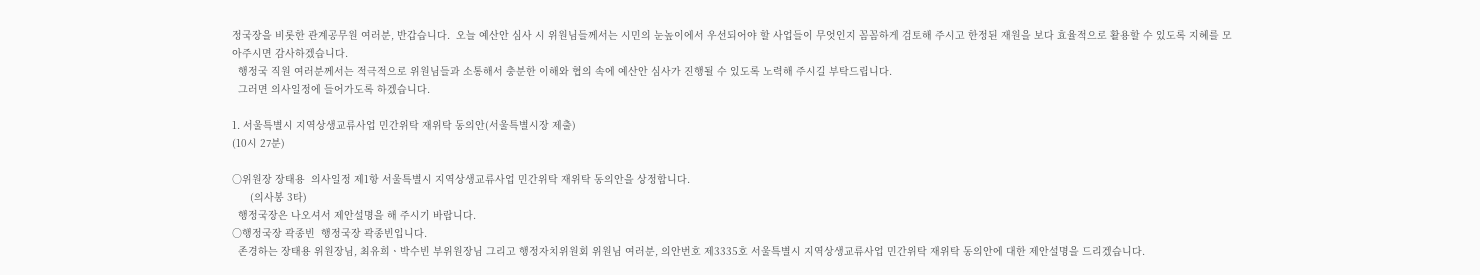정국장을 비롯한 관계공무원 여러분, 반갑습니다.  오늘 예산안 심사 시 위원님들께서는 시민의 눈높이에서 우선되어야 할 사업들이 무엇인지 꼼꼼하게 검토해 주시고 한정된 재원을 보다 효율적으로 활용할 수 있도록 지혜를 모아주시면 감사하겠습니다.
  행정국 직원 여러분께서는 적극적으로 위원님들과 소통해서 충분한 이해와 협의 속에 예산안 심사가 진행될 수 있도록 노력해 주시길 부탁드립니다.
  그러면 의사일정에 들어가도록 하겠습니다.

1. 서울특별시 지역상생교류사업 민간위탁 재위탁 동의안(서울특별시장 제출)
(10시 27분)

○위원장 장태용  의사일정 제1항 서울특별시 지역상생교류사업 민간위탁 재위탁 동의안을 상정합니다.
      (의사봉 3타)
  행정국장은 나오셔서 제안설명을 해 주시기 바랍니다.
○행정국장 곽종빈  행정국장 곽종빈입니다.
  존경하는 장태용 위원장님, 최유희ㆍ박수빈 부위원장님 그리고 행정자치위원회 위원님 여러분, 의안번호 제3335호 서울특별시 지역상생교류사업 민간위탁 재위탁 동의안에 대한 제안설명을 드리겠습니다.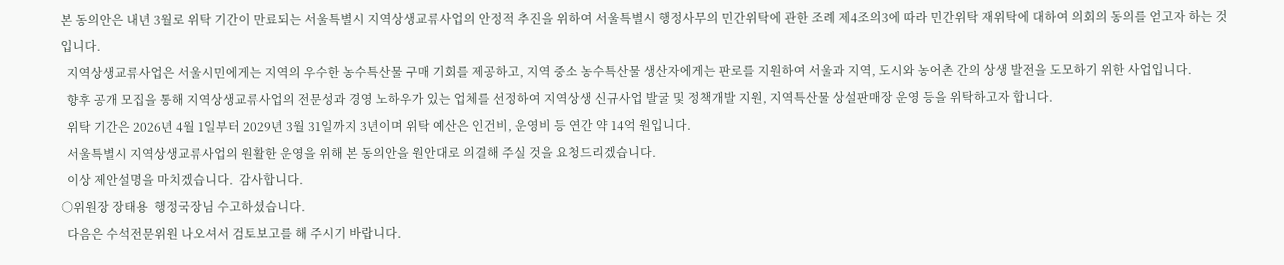본 동의안은 내년 3월로 위탁 기간이 만료되는 서울특별시 지역상생교류사업의 안정적 추진을 위하여 서울특별시 행정사무의 민간위탁에 관한 조례 제4조의3에 따라 민간위탁 재위탁에 대하여 의회의 동의를 얻고자 하는 것입니다.
  지역상생교류사업은 서울시민에게는 지역의 우수한 농수특산물 구매 기회를 제공하고, 지역 중소 농수특산물 생산자에게는 판로를 지원하여 서울과 지역, 도시와 농어촌 간의 상생 발전을 도모하기 위한 사업입니다.
  향후 공개 모집을 통해 지역상생교류사업의 전문성과 경영 노하우가 있는 업체를 선정하여 지역상생 신규사업 발굴 및 정책개발 지원, 지역특산물 상설판매장 운영 등을 위탁하고자 합니다.
  위탁 기간은 2026년 4월 1일부터 2029년 3월 31일까지 3년이며 위탁 예산은 인건비, 운영비 등 연간 약 14억 원입니다.
  서울특별시 지역상생교류사업의 원활한 운영을 위해 본 동의안을 원안대로 의결해 주실 것을 요청드리겠습니다.
  이상 제안설명을 마치겠습니다.  감사합니다.
○위원장 장태용  행정국장님 수고하셨습니다.
  다음은 수석전문위원 나오셔서 검토보고를 해 주시기 바랍니다.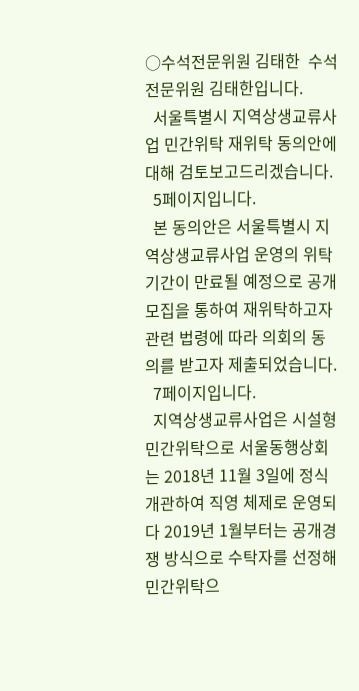○수석전문위원 김태한  수석전문위원 김태한입니다.
  서울특별시 지역상생교류사업 민간위탁 재위탁 동의안에 대해 검토보고드리겠습니다.
  5페이지입니다.
  본 동의안은 서울특별시 지역상생교류사업 운영의 위탁 기간이 만료될 예정으로 공개 모집을 통하여 재위탁하고자 관련 법령에 따라 의회의 동의를 받고자 제출되었습니다.
  7페이지입니다.
  지역상생교류사업은 시설형 민간위탁으로 서울동행상회는 2018년 11월 3일에 정식 개관하여 직영 체제로 운영되다 2019년 1월부터는 공개경쟁 방식으로 수탁자를 선정해 민간위탁으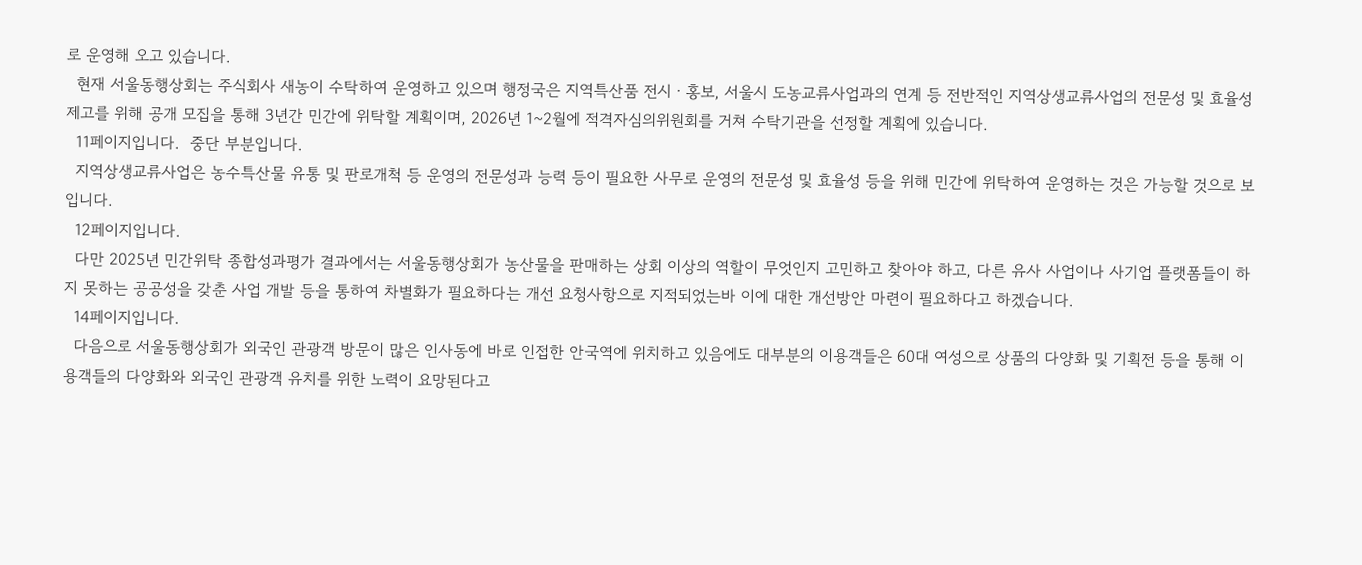로 운영해 오고 있습니다.
  현재 서울동행상회는 주식회사 새농이 수탁하여 운영하고 있으며 행정국은 지역특산품 전시ㆍ홍보, 서울시 도농교류사업과의 연계 등 전반적인 지역상생교류사업의 전문성 및 효율성 제고를 위해 공개 모집을 통해 3년간 민간에 위탁할 계획이며, 2026년 1~2월에 적격자심의위원회를 거쳐 수탁기관을 선정할 계획에 있습니다.
  11페이지입니다.  중단 부분입니다.
  지역상생교류사업은 농수특산물 유통 및 판로개척 등 운영의 전문성과 능력 등이 필요한 사무로 운영의 전문성 및 효율성 등을 위해 민간에 위탁하여 운영하는 것은 가능할 것으로 보입니다.
  12페이지입니다.
  다만 2025년 민간위탁 종합성과평가 결과에서는 서울동행상회가 농산물을 판매하는 상회 이상의 역할이 무엇인지 고민하고 찾아야 하고, 다른 유사 사업이나 사기업 플랫폼들이 하지 못하는 공공성을 갖춘 사업 개발 등을 통하여 차별화가 필요하다는 개선 요청사항으로 지적되었는바 이에 대한 개선방안 마련이 필요하다고 하겠습니다.
  14페이지입니다.
  다음으로 서울동행상회가 외국인 관광객 방문이 많은 인사동에 바로 인접한 안국역에 위치하고 있음에도 대부분의 이용객들은 60대 여성으로 상품의 다양화 및 기획전 등을 통해 이용객들의 다양화와 외국인 관광객 유치를 위한 노력이 요망된다고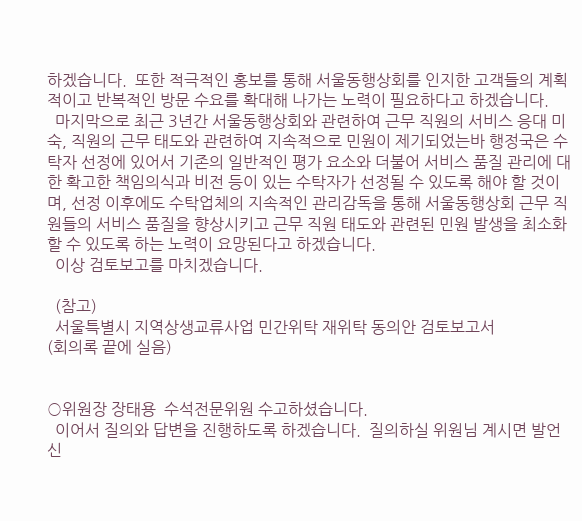하겠습니다.  또한 적극적인 홍보를 통해 서울동행상회를 인지한 고객들의 계획적이고 반복적인 방문 수요를 확대해 나가는 노력이 필요하다고 하겠습니다.
  마지막으로 최근 3년간 서울동행상회와 관련하여 근무 직원의 서비스 응대 미숙, 직원의 근무 태도와 관련하여 지속적으로 민원이 제기되었는바 행정국은 수탁자 선정에 있어서 기존의 일반적인 평가 요소와 더불어 서비스 품질 관리에 대한 확고한 책임의식과 비전 등이 있는 수탁자가 선정될 수 있도록 해야 할 것이며, 선정 이후에도 수탁업체의 지속적인 관리감독을 통해 서울동행상회 근무 직원들의 서비스 품질을 향상시키고 근무 직원 태도와 관련된 민원 발생을 최소화할 수 있도록 하는 노력이 요망된다고 하겠습니다.
  이상 검토보고를 마치겠습니다.

  (참고)
  서울특별시 지역상생교류사업 민간위탁 재위탁 동의안 검토보고서
(회의록 끝에 실음)


○위원장 장태용  수석전문위원 수고하셨습니다.
  이어서 질의와 답변을 진행하도록 하겠습니다.  질의하실 위원님 계시면 발언 신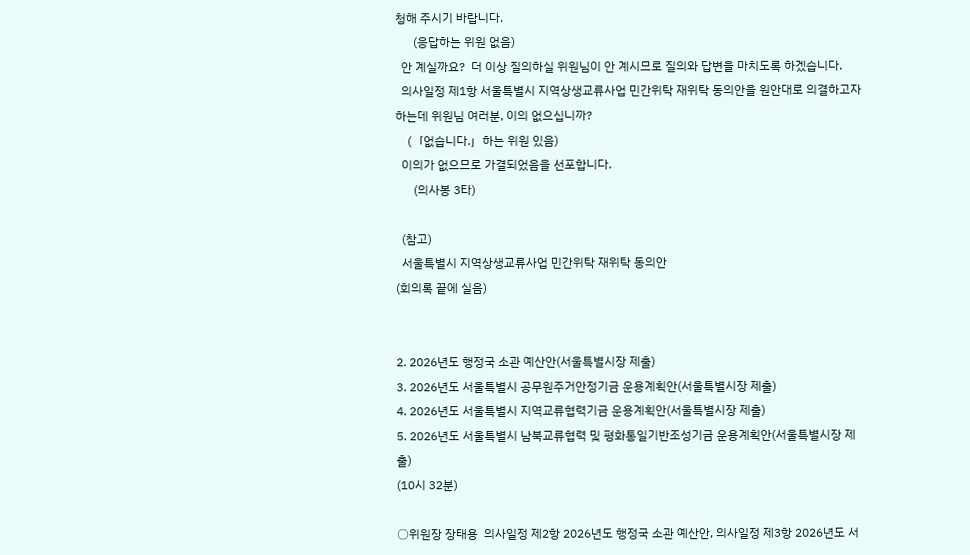청해 주시기 바랍니다.
      (응답하는 위원 없음)
  안 계실까요?  더 이상 질의하실 위원님이 안 계시므로 질의와 답변을 마치도록 하겠습니다.
  의사일정 제1항 서울특별시 지역상생교류사업 민간위탁 재위탁 동의안을 원안대로 의결하고자 하는데 위원님 여러분, 이의 없으십니까?
    (「없습니다.」하는 위원 있음)
  이의가 없으므로 가결되었음을 선포합니다.
      (의사봉 3타)

  (참고)
  서울특별시 지역상생교류사업 민간위탁 재위탁 동의안
(회의록 끝에 실음)


2. 2026년도 행정국 소관 예산안(서울특별시장 제출)
3. 2026년도 서울특별시 공무원주거안정기금 운용계획안(서울특별시장 제출)
4. 2026년도 서울특별시 지역교류협력기금 운용계획안(서울특별시장 제출)
5. 2026년도 서울특별시 남북교류협력 및 평화통일기반조성기금 운용계획안(서울특별시장 제출)
(10시 32분)

○위원장 장태용  의사일정 제2항 2026년도 행정국 소관 예산안, 의사일정 제3항 2026년도 서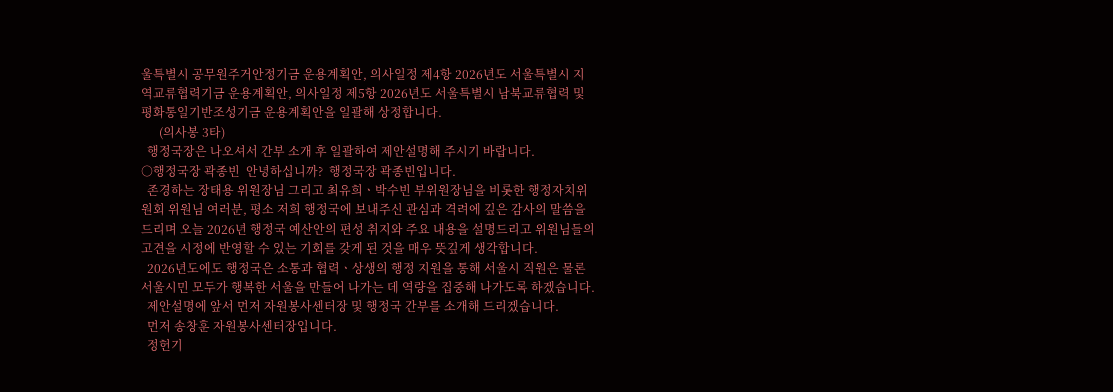울특별시 공무원주거안정기금 운용계획안, 의사일정 제4항 2026년도 서울특별시 지역교류협력기금 운용계획안, 의사일정 제5항 2026년도 서울특별시 남북교류협력 및 평화통일기반조성기금 운용계획안을 일괄해 상정합니다.
      (의사봉 3타)
  행정국장은 나오셔서 간부 소개 후 일괄하여 제안설명해 주시기 바랍니다.
○행정국장 곽종빈  안녕하십니까?  행정국장 곽종빈입니다.
  존경하는 장태용 위원장님 그리고 최유희ㆍ박수빈 부위원장님을 비롯한 행정자치위원회 위원님 여러분, 평소 저희 행정국에 보내주신 관심과 격려에 깊은 감사의 말씀을 드리며 오늘 2026년 행정국 예산안의 편성 취지와 주요 내용을 설명드리고 위원님들의 고견을 시정에 반영할 수 있는 기회를 갖게 된 것을 매우 뜻깊게 생각합니다.
  2026년도에도 행정국은 소통과 협력ㆍ상생의 행정 지원을 통해 서울시 직원은 물론 서울시민 모두가 행복한 서울을 만들어 나가는 데 역량을 집중해 나가도록 하겠습니다.
  제안설명에 앞서 먼저 자원봉사센터장 및 행정국 간부를 소개해 드리겠습니다.
  먼저 송창훈 자원봉사센터장입니다.
  정헌기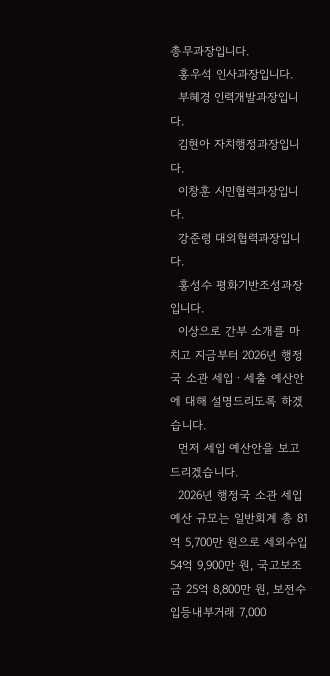총무과장입니다.
  홍우석 인사과장입니다.
  부혜경 인력개발과장입니다.
  김현아 자치행정과장입니다.
  이창훈 시민협력과장입니다.
  강준령 대외협력과장입니다.
  홍성수 평화기반조성과장입니다.
  이상으로 간부 소개를 마치고 지금부터 2026년 행정국 소관 세입ㆍ세출 예산안에 대해 설명드리도록 하겠습니다.
  먼저 세입 예산안을 보고드리겠습니다.
  2026년 행정국 소관 세입 예산 규모는 일반회계 총 81억 5,700만 원으로 세외수입 54억 9,900만 원, 국고보조금 25억 8,800만 원, 보전수입등내부거래 7,000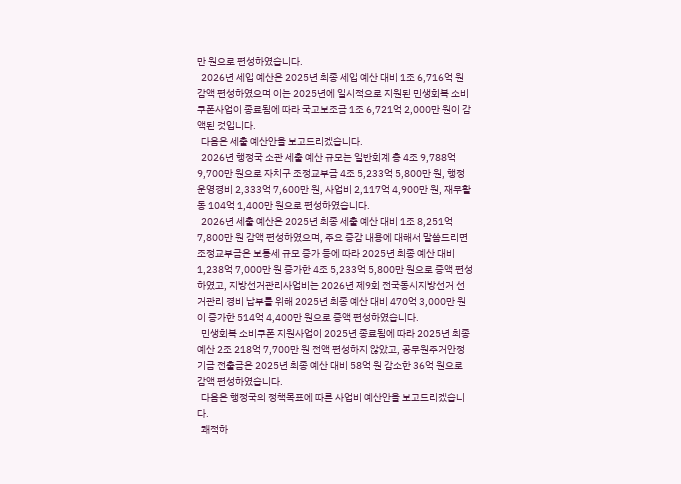만 원으로 편성하였습니다.
  2026년 세입 예산은 2025년 최종 세입 예산 대비 1조 6,716억 원 감액 편성하였으며 이는 2025년에 일시적으로 지원된 민생회복 소비쿠폰사업이 종료됨에 따라 국고보조금 1조 6,721억 2,000만 원이 감액된 것입니다.
  다음은 세출 예산안을 보고드리겠습니다.
  2026년 행정국 소관 세출 예산 규모는 일반회계 총 4조 9,788억 9,700만 원으로 자치구 조정교부금 4조 5,233억 5,800만 원, 행정운영경비 2,333억 7,600만 원, 사업비 2,117억 4,900만 원, 재무활동 104억 1,400만 원으로 편성하였습니다.
  2026년 세출 예산은 2025년 최종 세출 예산 대비 1조 8,251억 7,800만 원 감액 편성하였으며, 주요 증감 내용에 대해서 말씀드리면 조정교부금은 보통세 규모 증가 등에 따라 2025년 최종 예산 대비 1,238억 7,000만 원 증가한 4조 5,233억 5,800만 원으로 증액 편성하였고, 지방선거관리사업비는 2026년 제9회 전국동시지방선거 선거관리 경비 납부를 위해 2025년 최종 예산 대비 470억 3,000만 원이 증가한 514억 4,400만 원으로 증액 편성하였습니다.
  민생회복 소비쿠폰 지원사업이 2025년 종료됨에 따라 2025년 최종 예산 2조 218억 7,700만 원 전액 편성하지 않았고, 공무원주거안정기금 전출금은 2025년 최종 예산 대비 58억 원 감소한 36억 원으로 감액 편성하였습니다.
  다음은 행정국의 정책목표에 따른 사업비 예산안을 보고드리겠습니다.
  쾌적하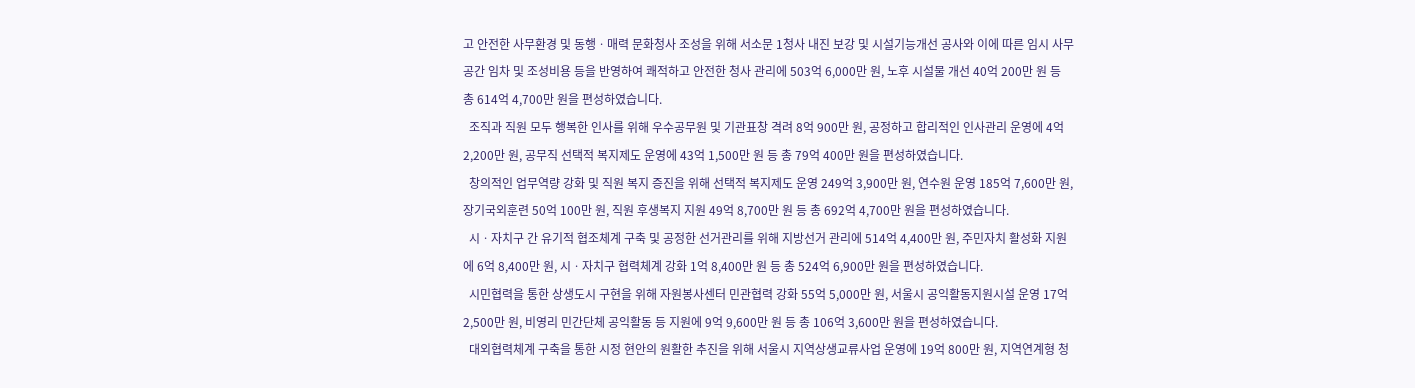고 안전한 사무환경 및 동행ㆍ매력 문화청사 조성을 위해 서소문 1청사 내진 보강 및 시설기능개선 공사와 이에 따른 임시 사무공간 임차 및 조성비용 등을 반영하여 쾌적하고 안전한 청사 관리에 503억 6,000만 원, 노후 시설물 개선 40억 200만 원 등 총 614억 4,700만 원을 편성하였습니다.
  조직과 직원 모두 행복한 인사를 위해 우수공무원 및 기관표창 격려 8억 900만 원, 공정하고 합리적인 인사관리 운영에 4억 2,200만 원, 공무직 선택적 복지제도 운영에 43억 1,500만 원 등 총 79억 400만 원을 편성하였습니다.
  창의적인 업무역량 강화 및 직원 복지 증진을 위해 선택적 복지제도 운영 249억 3,900만 원, 연수원 운영 185억 7,600만 원, 장기국외훈련 50억 100만 원, 직원 후생복지 지원 49억 8,700만 원 등 총 692억 4,700만 원을 편성하였습니다.
  시ㆍ자치구 간 유기적 협조체계 구축 및 공정한 선거관리를 위해 지방선거 관리에 514억 4,400만 원, 주민자치 활성화 지원에 6억 8,400만 원, 시ㆍ자치구 협력체계 강화 1억 8,400만 원 등 총 524억 6,900만 원을 편성하였습니다.
  시민협력을 통한 상생도시 구현을 위해 자원봉사센터 민관협력 강화 55억 5,000만 원, 서울시 공익활동지원시설 운영 17억 2,500만 원, 비영리 민간단체 공익활동 등 지원에 9억 9,600만 원 등 총 106억 3,600만 원을 편성하였습니다.
  대외협력체계 구축을 통한 시정 현안의 원활한 추진을 위해 서울시 지역상생교류사업 운영에 19억 800만 원, 지역연계형 청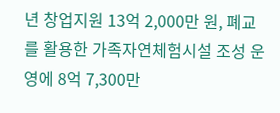년 창업지원 13억 2,000만 원, 폐교를 활용한 가족자연체험시설 조성 운영에 8억 7,300만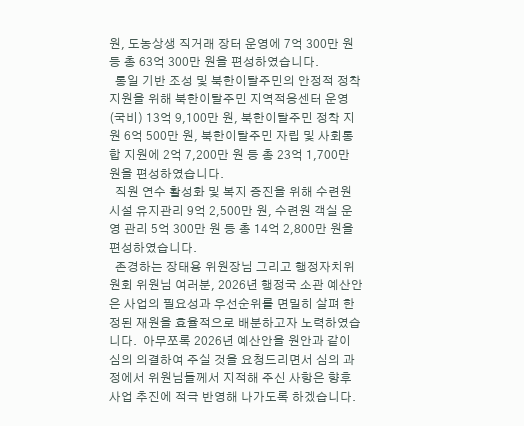원, 도농상생 직거래 장터 운영에 7억 300만 원 등 총 63억 300만 원을 편성하였습니다.
  통일 기반 조성 및 북한이탈주민의 안정적 정착 지원을 위해 북한이탈주민 지역적응센터 운영(국비) 13억 9,100만 원, 북한이탈주민 정착 지원 6억 500만 원, 북한이탈주민 자립 및 사회통합 지원에 2억 7,200만 원 등 총 23억 1,700만 원을 편성하였습니다.
  직원 연수 활성화 및 복지 증진을 위해 수련원 시설 유지관리 9억 2,500만 원, 수련원 객실 운영 관리 5억 300만 원 등 총 14억 2,800만 원을 편성하였습니다.
  존경하는 장태용 위원장님 그리고 행정자치위원회 위원님 여러분, 2026년 행정국 소관 예산안은 사업의 필요성과 우선순위를 면밀히 살펴 한정된 재원을 효율적으로 배분하고자 노력하였습니다.  아무쪼록 2026년 예산안을 원안과 같이 심의 의결하여 주실 것을 요청드리면서 심의 과정에서 위원님들께서 지적해 주신 사항은 향후 사업 추진에 적극 반영해 나가도록 하겠습니다.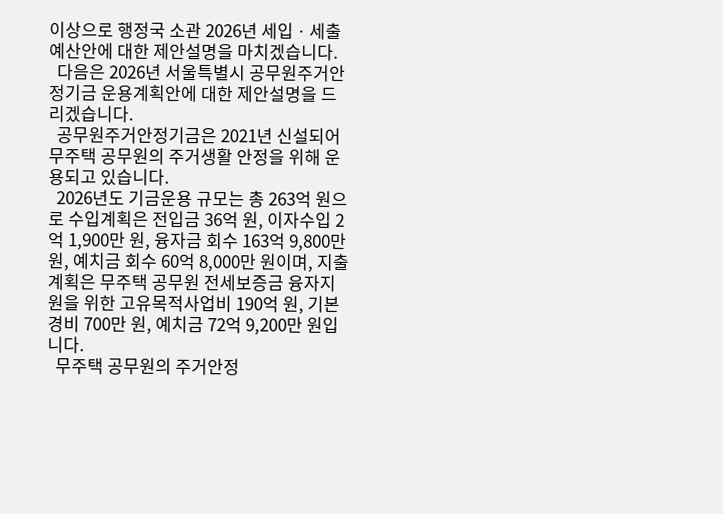이상으로 행정국 소관 2026년 세입ㆍ세출 예산안에 대한 제안설명을 마치겠습니다.
  다음은 2026년 서울특별시 공무원주거안정기금 운용계획안에 대한 제안설명을 드리겠습니다.
  공무원주거안정기금은 2021년 신설되어 무주택 공무원의 주거생활 안정을 위해 운용되고 있습니다.
  2026년도 기금운용 규모는 총 263억 원으로 수입계획은 전입금 36억 원, 이자수입 2억 1,900만 원, 융자금 회수 163억 9,800만 원, 예치금 회수 60억 8,000만 원이며, 지출계획은 무주택 공무원 전세보증금 융자지원을 위한 고유목적사업비 190억 원, 기본경비 700만 원, 예치금 72억 9,200만 원입니다.
  무주택 공무원의 주거안정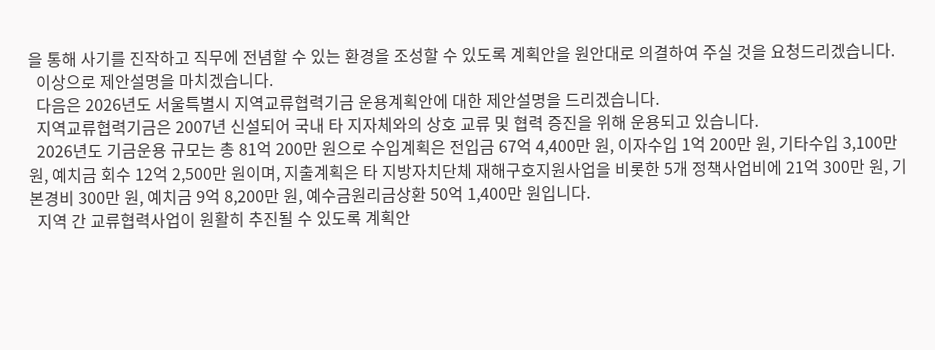을 통해 사기를 진작하고 직무에 전념할 수 있는 환경을 조성할 수 있도록 계획안을 원안대로 의결하여 주실 것을 요청드리겠습니다.
  이상으로 제안설명을 마치겠습니다.
  다음은 2026년도 서울특별시 지역교류협력기금 운용계획안에 대한 제안설명을 드리겠습니다.
  지역교류협력기금은 2007년 신설되어 국내 타 지자체와의 상호 교류 및 협력 증진을 위해 운용되고 있습니다.
  2026년도 기금운용 규모는 총 81억 200만 원으로 수입계획은 전입금 67억 4,400만 원, 이자수입 1억 200만 원, 기타수입 3,100만 원, 예치금 회수 12억 2,500만 원이며, 지출계획은 타 지방자치단체 재해구호지원사업을 비롯한 5개 정책사업비에 21억 300만 원, 기본경비 300만 원, 예치금 9억 8,200만 원, 예수금원리금상환 50억 1,400만 원입니다.
  지역 간 교류협력사업이 원활히 추진될 수 있도록 계획안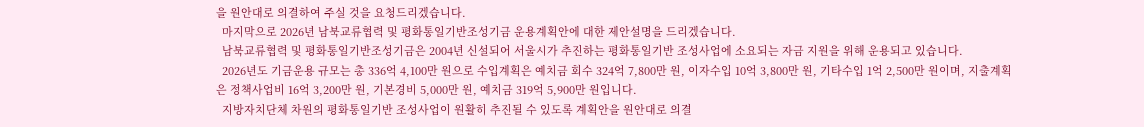을 원안대로 의결하여 주실 것을 요청드리겠습니다.
  마지막으로 2026년 남북교류협력 및 평화통일기반조성기금 운용계획안에 대한 제안설명을 드리겠습니다.
  남북교류협력 및 평화통일기반조성기금은 2004년 신설되어 서울시가 추진하는 평화통일기반 조성사업에 소요되는 자금 지원을 위해 운용되고 있습니다.
  2026년도 기금운용 규모는 총 336억 4,100만 원으로 수입계획은 예치금 회수 324억 7,800만 원, 이자수입 10억 3,800만 원, 기타수입 1억 2,500만 원이며, 지출계획은 정책사업비 16억 3,200만 원, 기본경비 5,000만 원, 예치금 319억 5,900만 원입니다.
  지방자치단체 차원의 평화통일기반 조성사업이 원활히 추진될 수 있도록 계획안을 원안대로 의결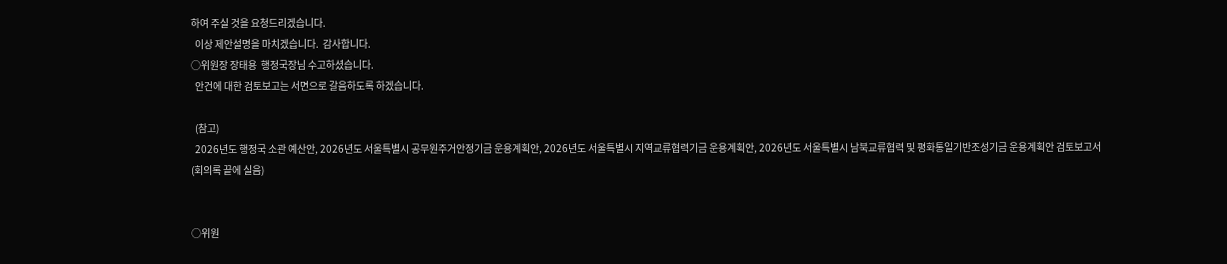하여 주실 것을 요청드리겠습니다.
  이상 제안설명을 마치겠습니다.  감사합니다.
○위원장 장태용  행정국장님 수고하셨습니다.
  안건에 대한 검토보고는 서면으로 갈음하도록 하겠습니다.

  (참고)
  2026년도 행정국 소관 예산안, 2026년도 서울특별시 공무원주거안정기금 운용계획안, 2026년도 서울특별시 지역교류협력기금 운용계획안, 2026년도 서울특별시 남북교류협력 및 평화통일기반조성기금 운용계획안 검토보고서
(회의록 끝에 실음)


○위원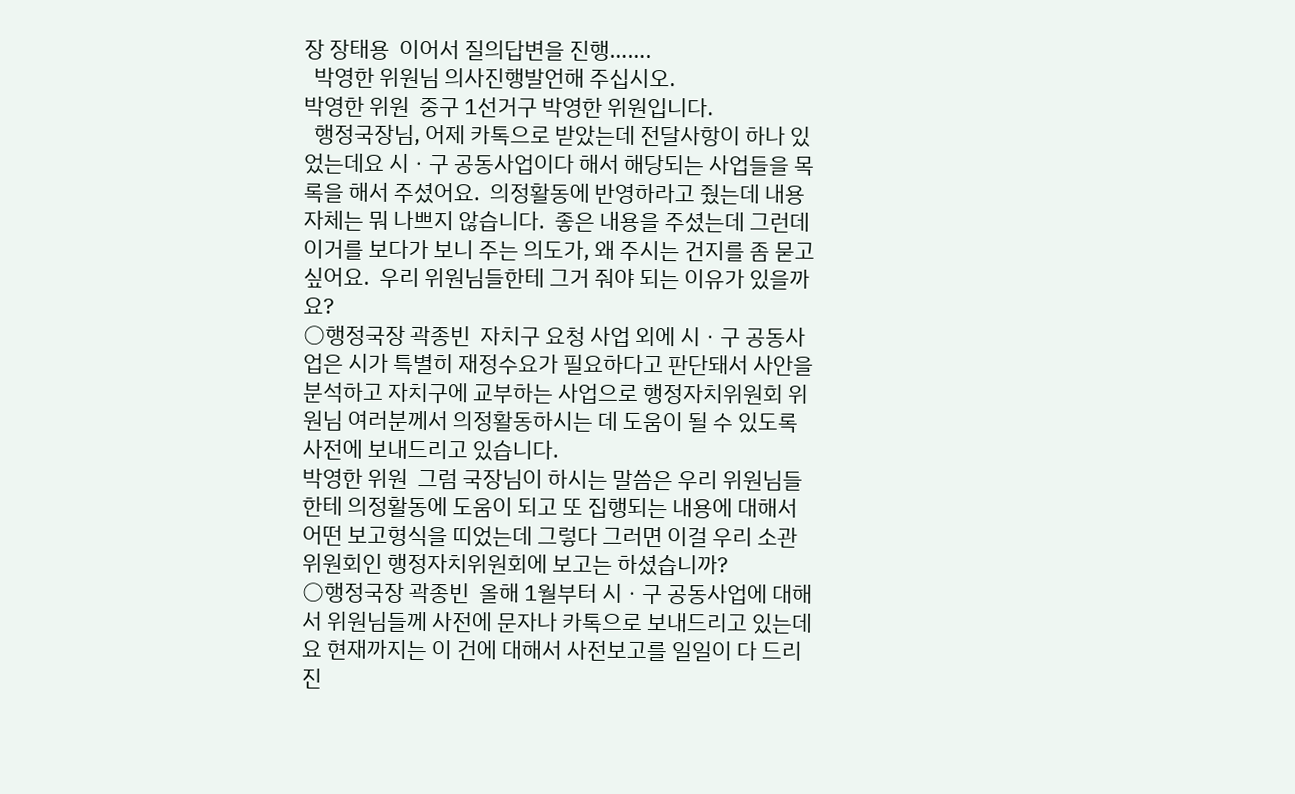장 장태용  이어서 질의답변을 진행…….
  박영한 위원님 의사진행발언해 주십시오.
박영한 위원  중구 1선거구 박영한 위원입니다.
  행정국장님, 어제 카톡으로 받았는데 전달사항이 하나 있었는데요 시ㆍ구 공동사업이다 해서 해당되는 사업들을 목록을 해서 주셨어요.  의정활동에 반영하라고 줬는데 내용 자체는 뭐 나쁘지 않습니다.  좋은 내용을 주셨는데 그런데 이거를 보다가 보니 주는 의도가, 왜 주시는 건지를 좀 묻고 싶어요.  우리 위원님들한테 그거 줘야 되는 이유가 있을까요?
○행정국장 곽종빈  자치구 요청 사업 외에 시ㆍ구 공동사업은 시가 특별히 재정수요가 필요하다고 판단돼서 사안을 분석하고 자치구에 교부하는 사업으로 행정자치위원회 위원님 여러분께서 의정활동하시는 데 도움이 될 수 있도록 사전에 보내드리고 있습니다.
박영한 위원  그럼 국장님이 하시는 말씀은 우리 위원님들한테 의정활동에 도움이 되고 또 집행되는 내용에 대해서 어떤 보고형식을 띠었는데 그렇다 그러면 이걸 우리 소관 위원회인 행정자치위원회에 보고는 하셨습니까?
○행정국장 곽종빈  올해 1월부터 시ㆍ구 공동사업에 대해서 위원님들께 사전에 문자나 카톡으로 보내드리고 있는데요 현재까지는 이 건에 대해서 사전보고를 일일이 다 드리진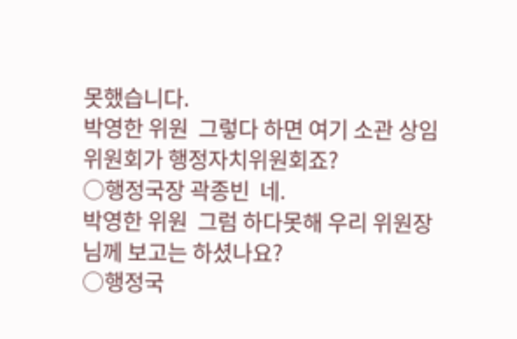못했습니다.
박영한 위원  그렇다 하면 여기 소관 상임위원회가 행정자치위원회죠?
○행정국장 곽종빈  네.
박영한 위원  그럼 하다못해 우리 위원장님께 보고는 하셨나요?
○행정국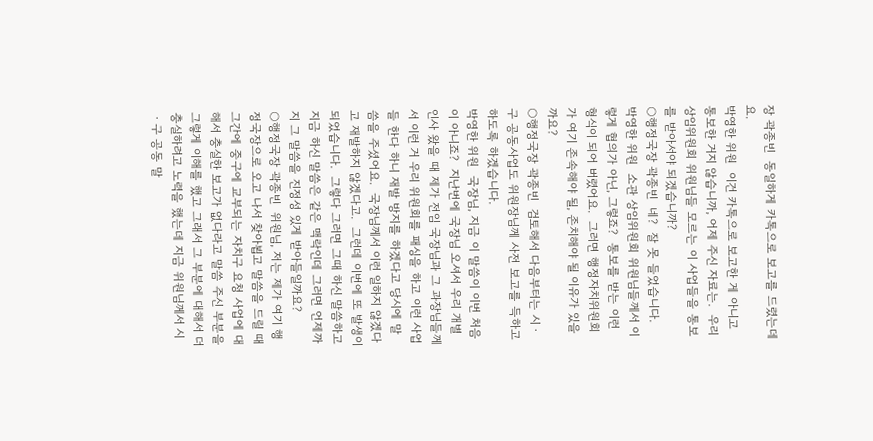장 곽종빈  동일하게 카톡으로 보고를 드렸는데요.
박영한 위원  이건 카톡으로 보고한 게 아니고 통보한 거지 않습니까, 어제 주신 자료는.  우리 상임위원회 위원님들 모르는 이 사업들을 통보를 받아서야 되겠습니까?
○행정국장 곽종빈  네?  잘 못 들었습니다.
박영한 위원  소관 상임위원회 위원님들께서 이렇게 협의가 아닌, 그렇죠?  통보를 받는 이런 형식이 되어 버렸어요.  그러면 행정자치위원회가 여기 존속해야 될, 존치해야 될 이유가 있을까요?
○행정국장 곽종빈  검토해서 다음부터는 시ㆍ구 공동사업도 위원장님께 사전 보고를 득하고 하도록 하겠습니다.
박영한 위원  국장님, 지금 이 말씀이 이번 처음이 아니죠?  지난번에 국장님 오셔서 우리 개별 인사 왔을 때 제가 전임 국장님과 그 과장님들께서 이런 거 우리 위원회를 패싱을 하고 이런 사업들 한다 하니 재발 방지를 하겠다고 당시에 말씀을 주셨어요.  국장님께서 이런 일하지 않겠다고 재발하지 않겠다고.  그런데 이번에 또 발생이 되었습니다.  그렇다 그러면 그때 하신 말씀하고 지금 하신 말씀은 같은 맥락인데 그러면 언제까지 그 말씀을 진정성 있게 받아들일까요?
○행정국장 곽종빈  위원님, 저는 제가 여기 행정국장으로 오고 나서 찾아뵙고 말씀을 드릴 때 그간에 중구에 교부되는 자치구 요청 사업에 대해서 충실한 보고가 없다라고 말씀 주신 부분을 그렇게 이해를 했고 그래서 그 부분에 대해서 더 충실하려고 노력을 했는데 지금 위원님께서 시ㆍ구 공동 말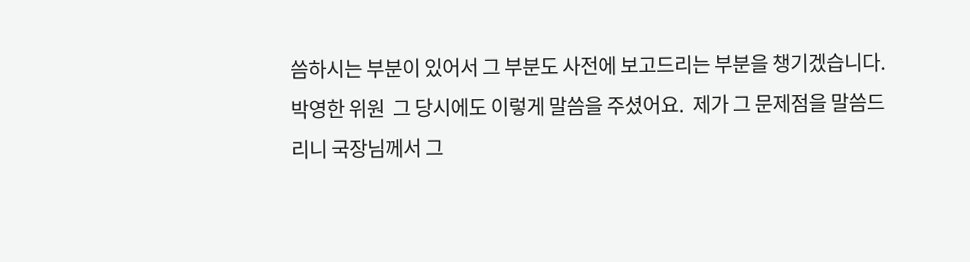씀하시는 부분이 있어서 그 부분도 사전에 보고드리는 부분을 챙기겠습니다.
박영한 위원  그 당시에도 이렇게 말씀을 주셨어요.  제가 그 문제점을 말씀드리니 국장님께서 그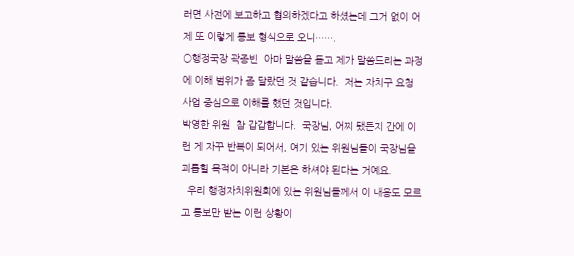러면 사전에 보고하고 협의하겠다고 하셨는데 그거 없이 어제 또 이렇게 통보 형식으로 오니…….
○행정국장 곽종빈  아마 말씀을 듣고 제가 말씀드리는 과정에 이해 범위가 좀 달랐던 것 같습니다.  저는 자치구 요청 사업 중심으로 이해를 했던 것입니다.
박영한 위원  참 갑갑합니다.  국장님, 어찌 됐든지 간에 이런 게 자꾸 반복이 되어서, 여기 있는 위원님들이 국장님을 괴롭힐 목적이 아니라 기본은 하셔야 된다는 거예요.
  우리 행정자치위원회에 있는 위원님들께서 이 내용도 모르고 통보만 받는 이런 상황이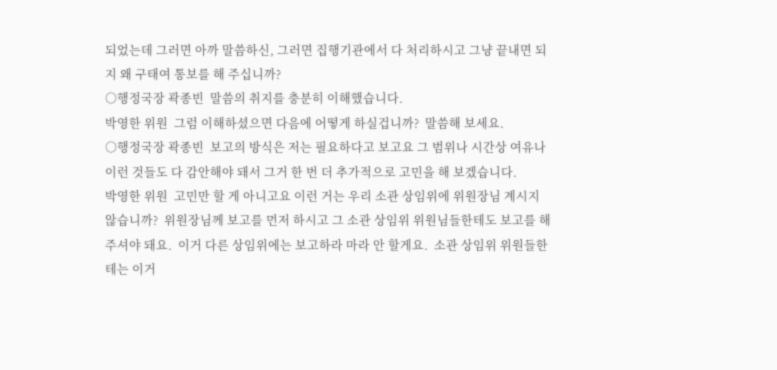되었는데 그러면 아까 말씀하신, 그러면 집행기관에서 다 처리하시고 그냥 끝내면 되지 왜 구태여 통보를 해 주십니까?
○행정국장 곽종빈  말씀의 취지를 충분히 이해했습니다.
박영한 위원  그럼 이해하셨으면 다음에 어떻게 하실겁니까?  말씀해 보세요.
○행정국장 곽종빈  보고의 방식은 저는 필요하다고 보고요 그 범위나 시간상 여유나 이런 것들도 다 감안해야 돼서 그거 한 번 더 추가적으로 고민을 해 보겠습니다.
박영한 위원  고민만 할 게 아니고요 이런 거는 우리 소관 상임위에 위원장님 계시지 않습니까?  위원장님께 보고를 먼저 하시고 그 소관 상임위 위원님들한테도 보고를 해 주셔야 돼요.  이거 다른 상임위에는 보고하라 마라 안 할게요.  소관 상임위 위원들한테는 이거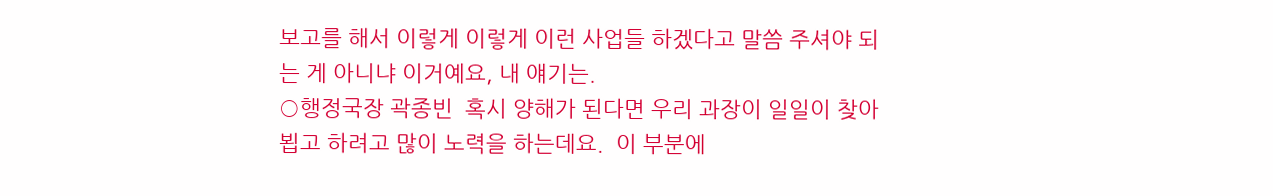보고를 해서 이렇게 이렇게 이런 사업들 하겠다고 말씀 주셔야 되는 게 아니냐 이거예요, 내 얘기는.
○행정국장 곽종빈  혹시 양해가 된다면 우리 과장이 일일이 찾아뵙고 하려고 많이 노력을 하는데요.  이 부분에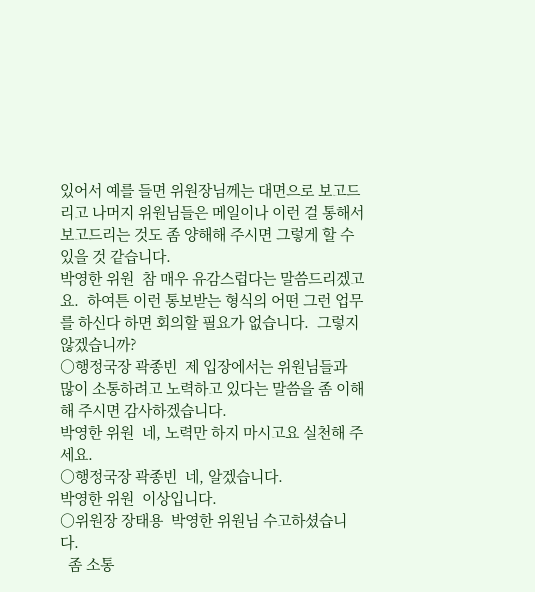있어서 예를 들면 위원장님께는 대면으로 보고드리고 나머지 위원님들은 메일이나 이런 걸 통해서 보고드리는 것도 좀 양해해 주시면 그렇게 할 수 있을 것 같습니다.
박영한 위원  참 매우 유감스럽다는 말씀드리겠고요.  하여튼 이런 통보받는 형식의 어떤 그런 업무를 하신다 하면 회의할 필요가 없습니다.  그렇지 않겠습니까?
○행정국장 곽종빈  제 입장에서는 위원님들과 많이 소통하려고 노력하고 있다는 말씀을 좀 이해해 주시면 감사하겠습니다.
박영한 위원  네, 노력만 하지 마시고요 실천해 주세요.
○행정국장 곽종빈  네, 알겠습니다.
박영한 위원  이상입니다.
○위원장 장태용  박영한 위원님 수고하셨습니다.
  좀 소통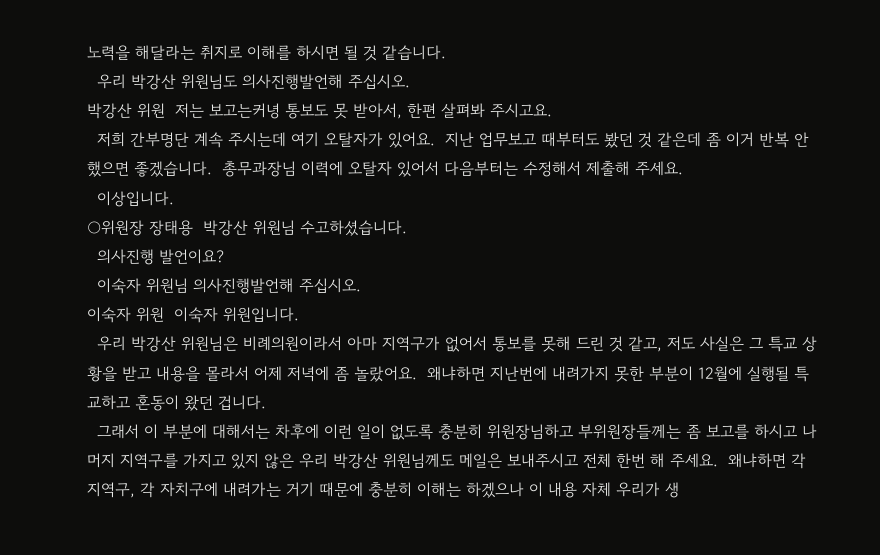노력을 해달라는 취지로 이해를 하시면 될 것 같습니다.
  우리 박강산 위원님도 의사진행발언해 주십시오.
박강산 위원  저는 보고는커녕 통보도 못 받아서, 한편 살펴봐 주시고요.
  저희 간부명단 계속 주시는데 여기 오탈자가 있어요.  지난 업무보고 때부터도 봤던 것 같은데 좀 이거 반복 안 했으면 좋겠습니다.  총무과장님 이력에 오탈자 있어서 다음부터는 수정해서 제출해 주세요.
  이상입니다.
○위원장 장태용  박강산 위원님 수고하셨습니다.
  의사진행 발언이요?
  이숙자 위원님 의사진행발언해 주십시오.
이숙자 위원  이숙자 위원입니다.
  우리 박강산 위원님은 비례의원이라서 아마 지역구가 없어서 통보를 못해 드린 것 같고, 저도 사실은 그 특교 상황을 받고 내용을 몰라서 어제 저녁에 좀 놀랐어요.  왜냐하면 지난번에 내려가지 못한 부분이 12월에 실행될 특교하고 혼동이 왔던 겁니다.
  그래서 이 부분에 대해서는 차후에 이런 일이 없도록 충분히 위원장님하고 부위원장들께는 좀 보고를 하시고 나머지 지역구를 가지고 있지 않은 우리 박강산 위원님께도 메일은 보내주시고 전체 한번 해 주세요.  왜냐하면 각 지역구, 각 자치구에 내려가는 거기 때문에 충분히 이해는 하겠으나 이 내용 자체 우리가 생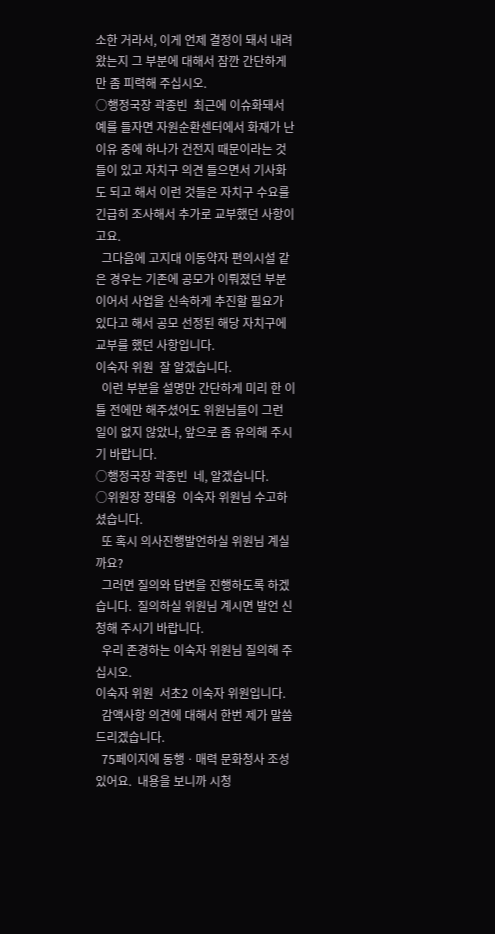소한 거라서, 이게 언제 결정이 돼서 내려왔는지 그 부분에 대해서 잠깐 간단하게만 좀 피력해 주십시오.
○행정국장 곽종빈  최근에 이슈화돼서 예를 들자면 자원순환센터에서 화재가 난 이유 중에 하나가 건전지 때문이라는 것들이 있고 자치구 의견 들으면서 기사화도 되고 해서 이런 것들은 자치구 수요를 긴급히 조사해서 추가로 교부했던 사항이고요.
  그다음에 고지대 이동약자 편의시설 같은 경우는 기존에 공모가 이뤄졌던 부분이어서 사업을 신속하게 추진할 필요가 있다고 해서 공모 선정된 해당 자치구에 교부를 했던 사항입니다.
이숙자 위원  잘 알겠습니다.
  이런 부분을 설명만 간단하게 미리 한 이틀 전에만 해주셨어도 위원님들이 그런 일이 없지 않았나, 앞으로 좀 유의해 주시기 바랍니다.
○행정국장 곽종빈  네, 알겠습니다.
○위원장 장태용  이숙자 위원님 수고하셨습니다.
  또 혹시 의사진행발언하실 위원님 계실까요?
  그러면 질의와 답변을 진행하도록 하겠습니다.  질의하실 위원님 계시면 발언 신청해 주시기 바랍니다.
  우리 존경하는 이숙자 위원님 질의해 주십시오.
이숙자 위원  서초2 이숙자 위원입니다.
  감액사항 의견에 대해서 한번 제가 말씀드리겠습니다.
  75페이지에 동행ㆍ매력 문화청사 조성 있어요.  내용을 보니까 시청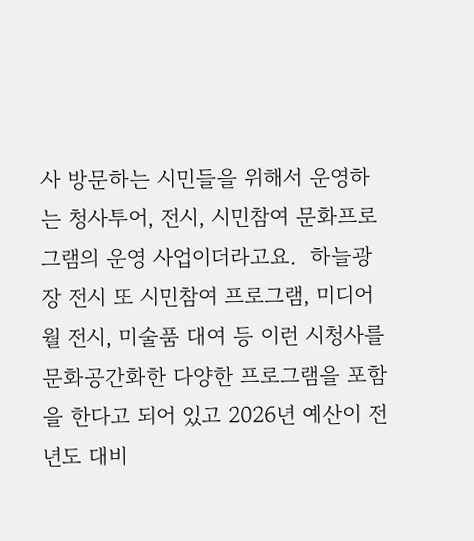사 방문하는 시민들을 위해서 운영하는 청사투어, 전시, 시민참여 문화프로그램의 운영 사업이더라고요.  하늘광장 전시 또 시민참여 프로그램, 미디어월 전시, 미술품 대여 등 이런 시청사를 문화공간화한 다양한 프로그램을 포함을 한다고 되어 있고 2026년 예산이 전년도 대비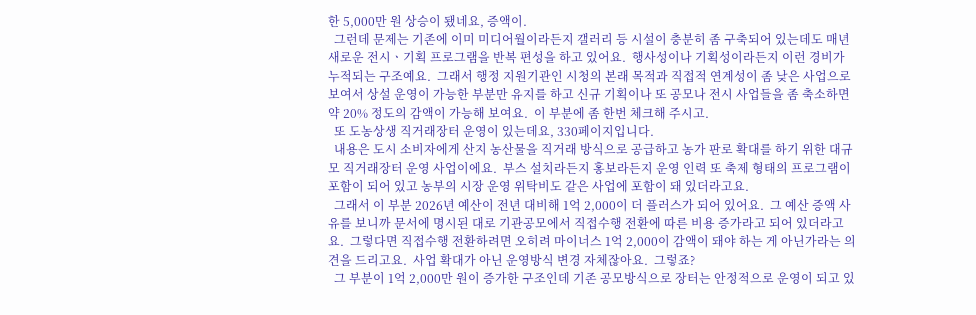한 5,000만 원 상승이 됐네요, 증액이.
  그런데 문제는 기존에 이미 미디어월이라든지 갤러리 등 시설이 충분히 좀 구축되어 있는데도 매년 새로운 전시ㆍ기획 프로그램을 반복 편성을 하고 있어요.  행사성이나 기획성이라든지 이런 경비가 누적되는 구조예요.  그래서 행정 지원기관인 시청의 본래 목적과 직접적 연계성이 좀 낮은 사업으로 보여서 상설 운영이 가능한 부분만 유지를 하고 신규 기획이나 또 공모나 전시 사업들을 좀 축소하면 약 20% 정도의 감액이 가능해 보여요.  이 부분에 좀 한번 체크해 주시고.
  또 도농상생 직거래장터 운영이 있는데요, 330페이지입니다.
  내용은 도시 소비자에게 산지 농산물을 직거래 방식으로 공급하고 농가 판로 확대를 하기 위한 대규모 직거래장터 운영 사업이에요.  부스 설치라든지 홍보라든지 운영 인력 또 축제 형태의 프로그램이 포함이 되어 있고 농부의 시장 운영 위탁비도 같은 사업에 포함이 돼 있더라고요.
  그래서 이 부분 2026년 예산이 전년 대비해 1억 2,000이 더 플러스가 되어 있어요.  그 예산 증액 사유를 보니까 문서에 명시된 대로 기관공모에서 직접수행 전환에 따른 비용 증가라고 되어 있더라고요.  그렇다면 직접수행 전환하려면 오히려 마이너스 1억 2,000이 감액이 돼야 하는 게 아닌가라는 의견을 드리고요.  사업 확대가 아닌 운영방식 변경 자체잖아요.  그렇죠?
  그 부분이 1억 2,000만 원이 증가한 구조인데 기존 공모방식으로 장터는 안정적으로 운영이 되고 있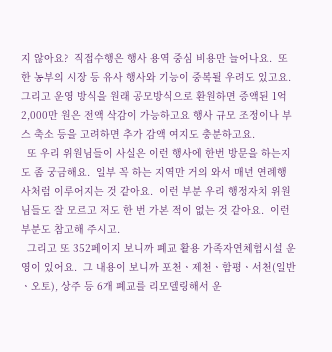지 않아요?  직접수행은 행사 용역 중심 비용만 늘어나요.  또한 농부의 시장 등 유사 행사와 기능이 중복될 우려도 있고요.  그리고 운영 방식을 원래 공모방식으로 환원하면 증액된 1억 2,000만 원은 전액 삭감이 가능하고요 행사 규모 조정이나 부스 축소 등을 고려하면 추가 감액 여지도 충분하고요.
  또 우리 위원님들이 사실은 이런 행사에 한번 방문을 하는지도 좀 궁금해요.  일부 꼭 하는 지역만 거의 와서 매년 연례행사처럼 이루어지는 것 같아요.  이런 부분 우리 행정자치 위원님들도 잘 모르고 저도 한 번 가본 적이 없는 것 같아요.  이런 부분도 참고해 주시고.
  그리고 또 352페이지 보니까 폐교 활용 가족자연체험시설 운영이 있어요.  그 내용이 보니까 포천ㆍ제천ㆍ함평ㆍ서천(일반ㆍ오토), 상주 등 6개 폐교를 리모델링해서 운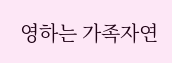영하는 가족자연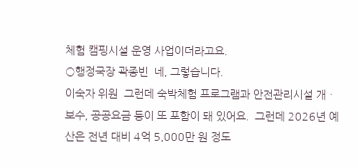체험 캠핑시설 운영 사업이더라고요.
○행정국장 곽종빈  네, 그렇습니다.
이숙자 위원  그런데 숙박체험 프로그램과 안전관리시설 개ㆍ보수, 공공요금 등이 또 포함이 돼 있어요.  그런데 2026년 예산은 전년 대비 4억 5,000만 원 정도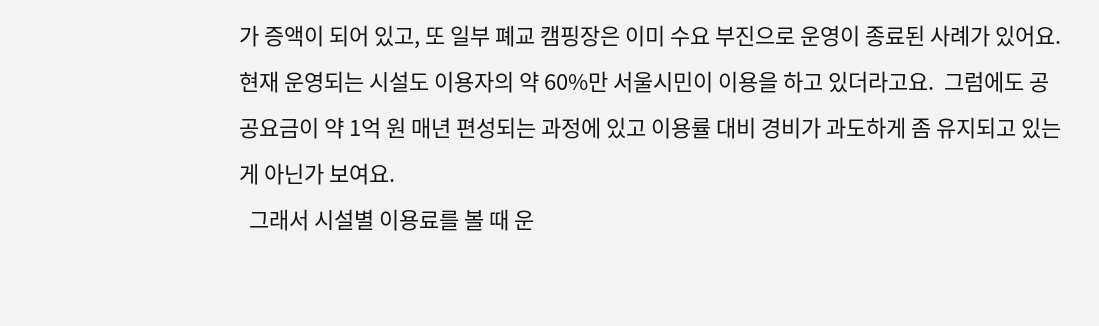가 증액이 되어 있고, 또 일부 폐교 캠핑장은 이미 수요 부진으로 운영이 종료된 사례가 있어요.  현재 운영되는 시설도 이용자의 약 60%만 서울시민이 이용을 하고 있더라고요.  그럼에도 공공요금이 약 1억 원 매년 편성되는 과정에 있고 이용률 대비 경비가 과도하게 좀 유지되고 있는 게 아닌가 보여요.
  그래서 시설별 이용료를 볼 때 운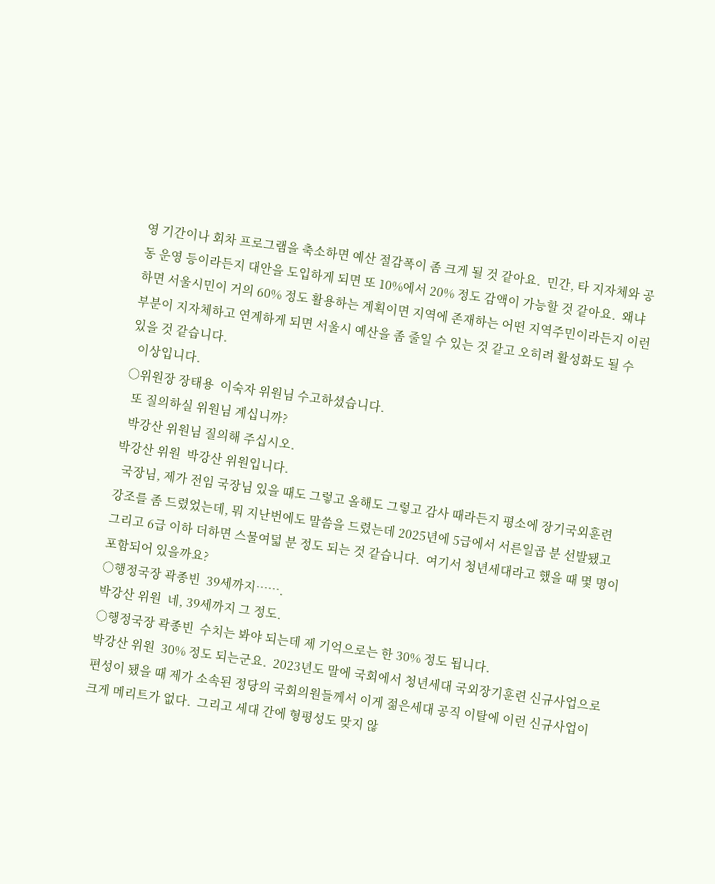영 기간이나 회차 프로그램을 축소하면 예산 절감폭이 좀 크게 될 것 같아요.  민간, 타 지자체와 공동 운영 등이라든지 대안을 도입하게 되면 또 10%에서 20% 정도 감액이 가능할 것 같아요.  왜냐하면 서울시민이 거의 60% 정도 활용하는 계획이면 지역에 존재하는 어떤 지역주민이라든지 이런 부분이 지자체하고 연계하게 되면 서울시 예산을 좀 줄일 수 있는 것 같고 오히려 활성화도 될 수 있을 것 같습니다.
  이상입니다.
○위원장 장태용  이숙자 위원님 수고하셨습니다.
  또 질의하실 위원님 계십니까?
  박강산 위원님 질의해 주십시오.
박강산 위원  박강산 위원입니다.
  국장님, 제가 전임 국장님 있을 때도 그렇고 올해도 그렇고 감사 때라든지 평소에 장기국외훈련 강조를 좀 드렸었는데, 뭐 지난번에도 말씀을 드렸는데 2025년에 5급에서 서른일곱 분 선발됐고 그리고 6급 이하 더하면 스물여덟 분 정도 되는 것 같습니다.  여기서 청년세대라고 했을 때 몇 명이 포함되어 있을까요?
○행정국장 곽종빈  39세까지…….
박강산 위원  네, 39세까지 그 정도.
○행정국장 곽종빈  수치는 봐야 되는데 제 기억으로는 한 30% 정도 됩니다.
박강산 위원  30% 정도 되는군요.  2023년도 말에 국회에서 청년세대 국외장기훈련 신규사업으로 편성이 됐을 때 제가 소속된 정당의 국회의원들께서 이게 젊은세대 공직 이탈에 이런 신규사업이 크게 메리트가 없다.  그리고 세대 간에 형평성도 맞지 않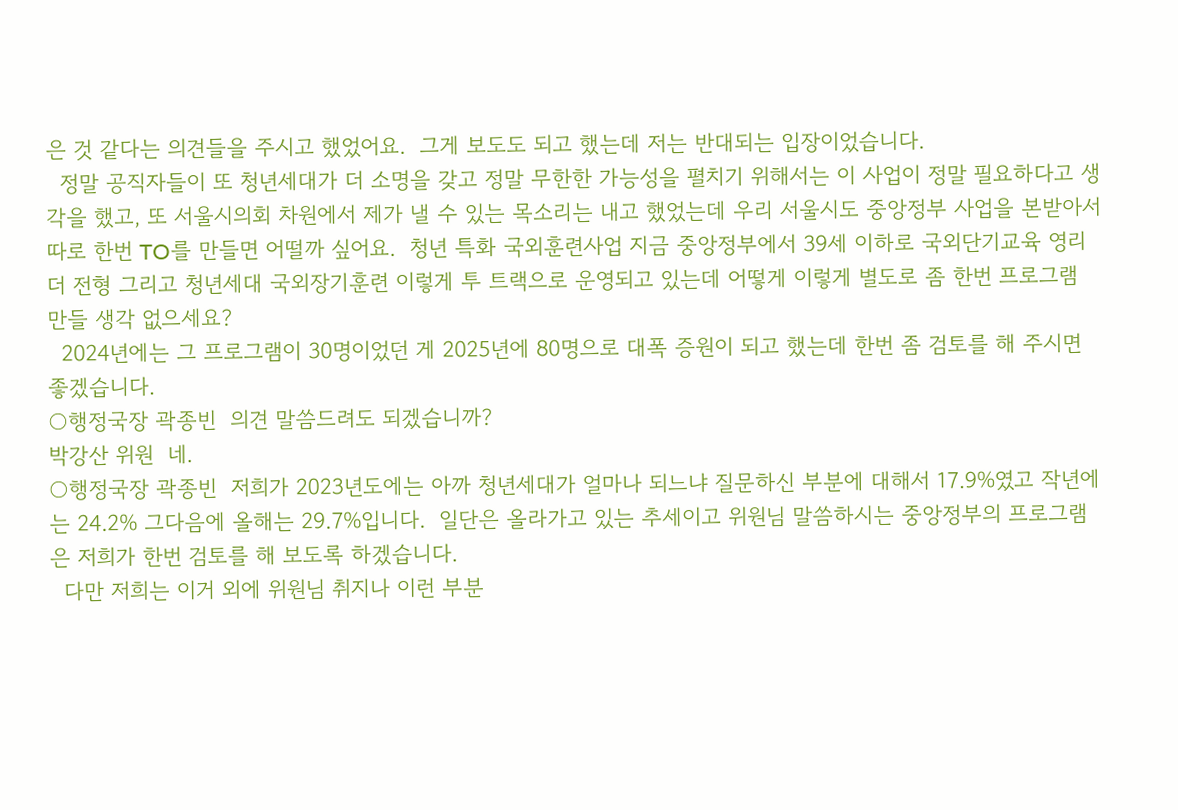은 것 같다는 의견들을 주시고 했었어요.  그게 보도도 되고 했는데 저는 반대되는 입장이었습니다.
  정말 공직자들이 또 청년세대가 더 소명을 갖고 정말 무한한 가능성을 펼치기 위해서는 이 사업이 정말 필요하다고 생각을 했고, 또 서울시의회 차원에서 제가 낼 수 있는 목소리는 내고 했었는데 우리 서울시도 중앙정부 사업을 본받아서 따로 한번 TO를 만들면 어떨까 싶어요.  청년 특화 국외훈련사업 지금 중앙정부에서 39세 이하로 국외단기교육 영리더 전형 그리고 청년세대 국외장기훈련 이렇게 투 트랙으로 운영되고 있는데 어떻게 이렇게 별도로 좀 한번 프로그램 만들 생각 없으세요?
  2024년에는 그 프로그램이 30명이었던 게 2025년에 80명으로 대폭 증원이 되고 했는데 한번 좀 검토를 해 주시면 좋겠습니다.
○행정국장 곽종빈  의견 말씀드려도 되겠습니까?
박강산 위원  네.
○행정국장 곽종빈  저희가 2023년도에는 아까 청년세대가 얼마나 되느냐 질문하신 부분에 대해서 17.9%였고 작년에는 24.2% 그다음에 올해는 29.7%입니다.  일단은 올라가고 있는 추세이고 위원님 말씀하시는 중앙정부의 프로그램은 저희가 한번 검토를 해 보도록 하겠습니다.
  다만 저희는 이거 외에 위원님 취지나 이런 부분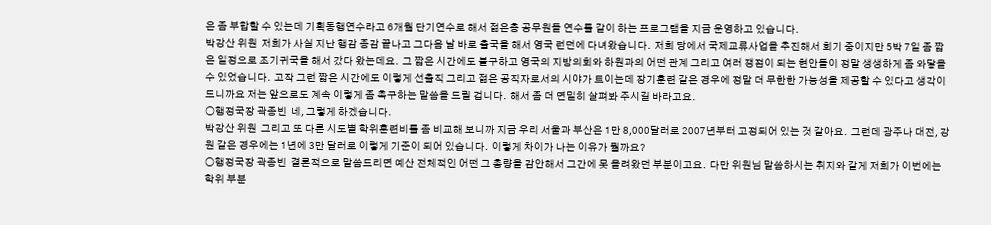은 좀 부합할 수 있는데 기획동행연수라고 6개월 단기연수로 해서 젊은층 공무원들 연수를 같이 하는 프로그램을 지금 운영하고 있습니다.
박강산 위원  저희가 사실 지난 행감 종감 끝나고 그다음 날 바로 출국을 해서 영국 런던에 다녀왔습니다.  저희 당에서 국제교류사업을 추진해서 회기 중이지만 5박 7일 좀 짧은 일정으로 조기귀국을 해서 갔다 왔는데요.  그 짧은 시간에도 불구하고 영국의 지방의회와 하원과의 어떤 관계 그리고 여러 쟁점이 되는 현안들이 정말 생생하게 좀 와닿을 수 있었습니다.  고작 그런 짧은 시간에도 이렇게 선출직 그리고 젊은 공직자로서의 시야가 트이는데 장기훈련 같은 경우에 정말 더 무한한 가능성을 제공할 수 있다고 생각이 드니까요 저는 앞으로도 계속 이렇게 좀 촉구하는 말씀을 드릴 겁니다.  해서 좀 더 면밀히 살펴봐 주시길 바라고요.
○행정국장 곽종빈  네, 그렇게 하겠습니다.
박강산 위원  그리고 또 다른 시도별 학위훈련비를 좀 비교해 보니까 지금 우리 서울과 부산은 1만 8,000달러로 2007년부터 고정되어 있는 것 같아요.  그런데 광주나 대전, 강원 같은 경우에는 1년에 3만 달러로 이렇게 기준이 되어 있습니다.  이렇게 차이가 나는 이유가 뭘까요?
○행정국장 곽종빈  결론적으로 말씀드리면 예산 전체적인 어떤 그 총량을 감안해서 그간에 못 올려왔던 부분이고요.  다만 위원님 말씀하시는 취지와 같게 저희가 이번에는 학위 부분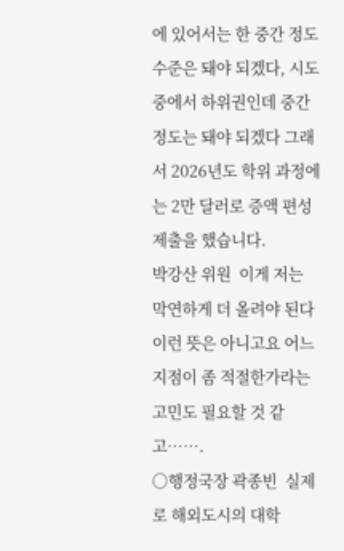에 있어서는 한 중간 정도 수준은 돼야 되겠다, 시도 중에서 하위권인데 중간 정도는 돼야 되겠다 그래서 2026년도 학위 과정에는 2만 달러로 증액 편성 제출을 했습니다.
박강산 위원  이게 저는 막연하게 더 올려야 된다 이런 뜻은 아니고요 어느 지점이 좀 적절한가라는 고민도 필요할 것 같고…….
○행정국장 곽종빈  실제로 해외도시의 대학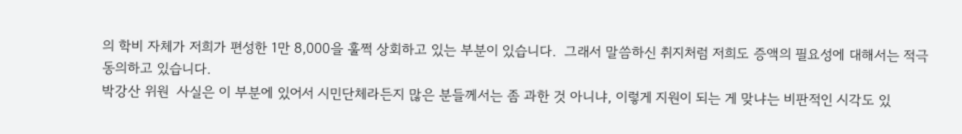의 학비 자체가 저희가 편성한 1만 8,000을 훌쩍 상회하고 있는 부분이 있습니다.  그래서 말씀하신 취지처럼 저희도 증액의 필요성에 대해서는 적극 동의하고 있습니다.
박강산 위원  사실은 이 부분에 있어서 시민단체라든지 많은 분들께서는 좀 과한 것 아니냐, 이렇게 지원이 되는 게 맞냐는 비판적인 시각도 있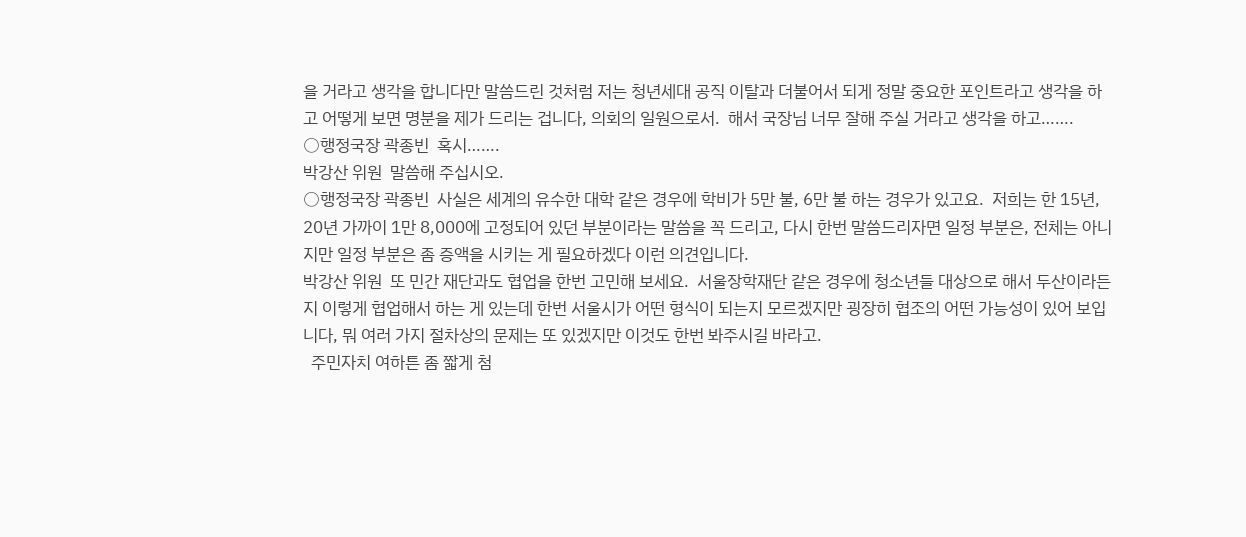을 거라고 생각을 합니다만 말씀드린 것처럼 저는 청년세대 공직 이탈과 더불어서 되게 정말 중요한 포인트라고 생각을 하고 어떻게 보면 명분을 제가 드리는 겁니다, 의회의 일원으로서.  해서 국장님 너무 잘해 주실 거라고 생각을 하고…….
○행정국장 곽종빈  혹시…….
박강산 위원  말씀해 주십시오.
○행정국장 곽종빈  사실은 세계의 유수한 대학 같은 경우에 학비가 5만 불, 6만 불 하는 경우가 있고요.  저희는 한 15년, 20년 가까이 1만 8,000에 고정되어 있던 부분이라는 말씀을 꼭 드리고, 다시 한번 말씀드리자면 일정 부분은, 전체는 아니지만 일정 부분은 좀 증액을 시키는 게 필요하겠다 이런 의견입니다.
박강산 위원  또 민간 재단과도 협업을 한번 고민해 보세요.  서울장학재단 같은 경우에 청소년들 대상으로 해서 두산이라든지 이렇게 협업해서 하는 게 있는데 한번 서울시가 어떤 형식이 되는지 모르겠지만 굉장히 협조의 어떤 가능성이 있어 보입니다, 뭐 여러 가지 절차상의 문제는 또 있겠지만 이것도 한번 봐주시길 바라고.
  주민자치 여하튼 좀 짧게 첨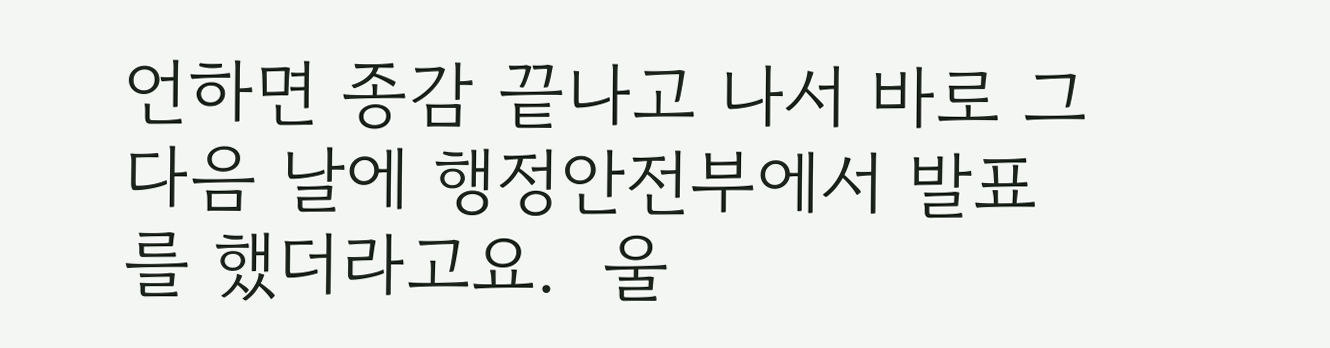언하면 종감 끝나고 나서 바로 그다음 날에 행정안전부에서 발표를 했더라고요.  울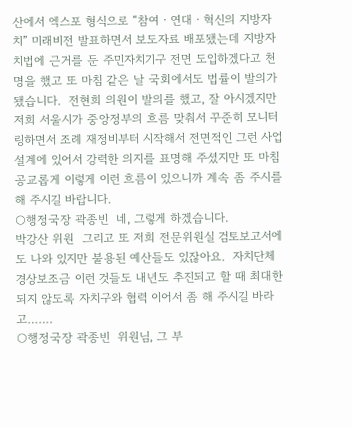산에서 엑스포 형식으로 “참여ㆍ연대ㆍ혁신의 지방자치” 미래비전 발표하면서 보도자료 배포됐는데 지방자치법에 근거를 둔 주민자치기구 전면 도입하겠다고 천명을 했고 또 마침 같은 날 국회에서도 법률이 발의가 됐습니다.  전현희 의원이 발의를 했고, 잘 아시겠지만 저희 서울시가 중앙정부의 흐름 맞춰서 꾸준히 모니터링하면서 조례 재정비부터 시작해서 전면적인 그런 사업 설계에 있어서 강력한 의지를 표명해 주셨지만 또 마침 공교롭게 이렇게 이런 흐름이 있으니까 계속 좀 주시를 해 주시길 바랍니다.
○행정국장 곽종빈  네, 그렇게 하겠습니다.
박강산 위원  그리고 또 저희 전문위원실 검토보고서에도 나와 있지만 불용된 예산들도 있잖아요.  자치단체 경상보조금 이런 것들도 내년도 추진되고 할 때 최대한 되지 않도록 자치구와 협력 이어서 좀 해 주시길 바라고…….
○행정국장 곽종빈  위원님, 그 부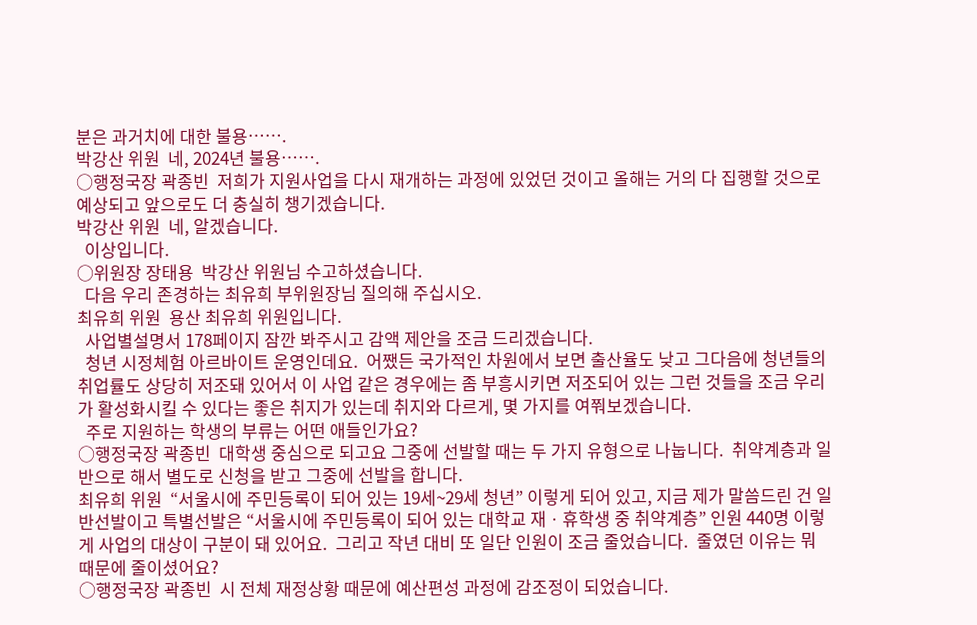분은 과거치에 대한 불용…….
박강산 위원  네, 2024년 불용…….
○행정국장 곽종빈  저희가 지원사업을 다시 재개하는 과정에 있었던 것이고 올해는 거의 다 집행할 것으로 예상되고 앞으로도 더 충실히 챙기겠습니다.
박강산 위원  네, 알겠습니다.
  이상입니다.
○위원장 장태용  박강산 위원님 수고하셨습니다.
  다음 우리 존경하는 최유희 부위원장님 질의해 주십시오.
최유희 위원  용산 최유희 위원입니다.
  사업별설명서 178페이지 잠깐 봐주시고 감액 제안을 조금 드리겠습니다.
  청년 시정체험 아르바이트 운영인데요.  어쨌든 국가적인 차원에서 보면 출산율도 낮고 그다음에 청년들의 취업률도 상당히 저조돼 있어서 이 사업 같은 경우에는 좀 부흥시키면 저조되어 있는 그런 것들을 조금 우리가 활성화시킬 수 있다는 좋은 취지가 있는데 취지와 다르게, 몇 가지를 여쭤보겠습니다.
  주로 지원하는 학생의 부류는 어떤 애들인가요?
○행정국장 곽종빈  대학생 중심으로 되고요 그중에 선발할 때는 두 가지 유형으로 나눕니다.  취약계층과 일반으로 해서 별도로 신청을 받고 그중에 선발을 합니다.
최유희 위원  “서울시에 주민등록이 되어 있는 19세~29세 청년” 이렇게 되어 있고, 지금 제가 말씀드린 건 일반선발이고 특별선발은 “서울시에 주민등록이 되어 있는 대학교 재ㆍ휴학생 중 취약계층” 인원 440명 이렇게 사업의 대상이 구분이 돼 있어요.  그리고 작년 대비 또 일단 인원이 조금 줄었습니다.  줄였던 이유는 뭐 때문에 줄이셨어요?
○행정국장 곽종빈  시 전체 재정상황 때문에 예산편성 과정에 감조정이 되었습니다.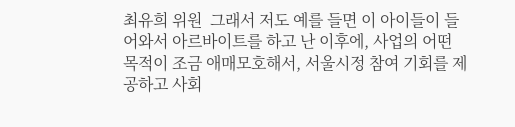최유희 위원  그래서 저도 예를 들면 이 아이들이 들어와서 아르바이트를 하고 난 이후에, 사업의 어떤 목적이 조금 애매모호해서, 서울시정 참여 기회를 제공하고 사회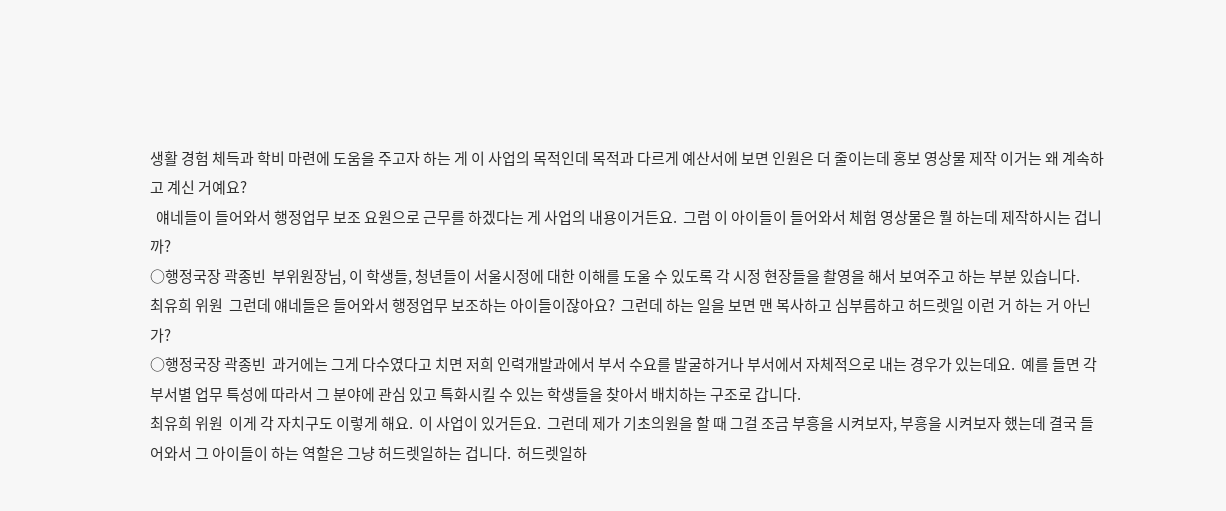생활 경험 체득과 학비 마련에 도움을 주고자 하는 게 이 사업의 목적인데 목적과 다르게 예산서에 보면 인원은 더 줄이는데 홍보 영상물 제작 이거는 왜 계속하고 계신 거예요?
  얘네들이 들어와서 행정업무 보조 요원으로 근무를 하겠다는 게 사업의 내용이거든요.  그럼 이 아이들이 들어와서 체험 영상물은 뭘 하는데 제작하시는 겁니까?
○행정국장 곽종빈  부위원장님, 이 학생들, 청년들이 서울시정에 대한 이해를 도울 수 있도록 각 시정 현장들을 촬영을 해서 보여주고 하는 부분 있습니다.
최유희 위원  그런데 얘네들은 들어와서 행정업무 보조하는 아이들이잖아요?  그런데 하는 일을 보면 맨 복사하고 심부름하고 허드렛일 이런 거 하는 거 아닌가?
○행정국장 곽종빈  과거에는 그게 다수였다고 치면 저희 인력개발과에서 부서 수요를 발굴하거나 부서에서 자체적으로 내는 경우가 있는데요.  예를 들면 각 부서별 업무 특성에 따라서 그 분야에 관심 있고 특화시킬 수 있는 학생들을 찾아서 배치하는 구조로 갑니다.
최유희 위원  이게 각 자치구도 이렇게 해요.  이 사업이 있거든요.  그런데 제가 기초의원을 할 때 그걸 조금 부흥을 시켜보자, 부흥을 시켜보자 했는데 결국 들어와서 그 아이들이 하는 역할은 그냥 허드렛일하는 겁니다.  허드렛일하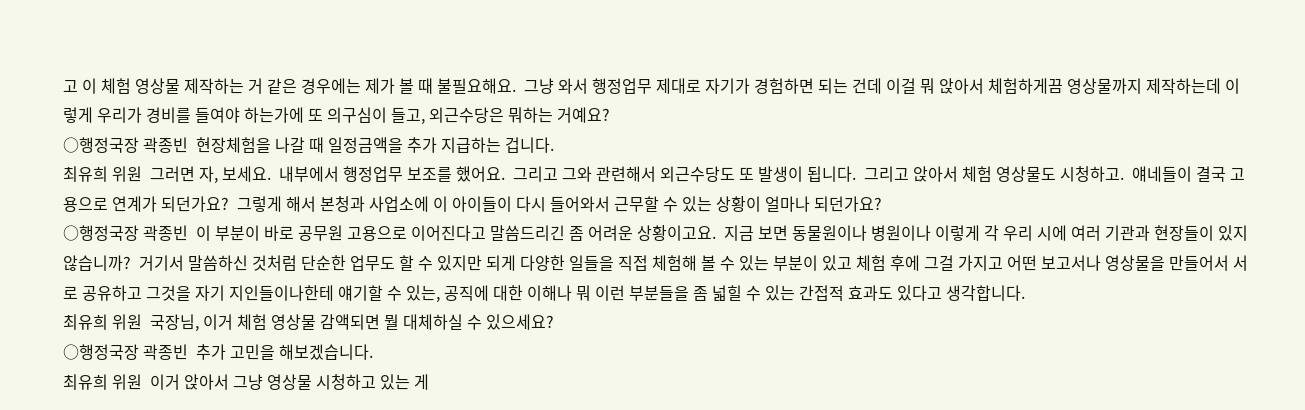고 이 체험 영상물 제작하는 거 같은 경우에는 제가 볼 때 불필요해요.  그냥 와서 행정업무 제대로 자기가 경험하면 되는 건데 이걸 뭐 앉아서 체험하게끔 영상물까지 제작하는데 이렇게 우리가 경비를 들여야 하는가에 또 의구심이 들고, 외근수당은 뭐하는 거예요?
○행정국장 곽종빈  현장체험을 나갈 때 일정금액을 추가 지급하는 겁니다.
최유희 위원  그러면 자, 보세요.  내부에서 행정업무 보조를 했어요.  그리고 그와 관련해서 외근수당도 또 발생이 됩니다.  그리고 앉아서 체험 영상물도 시청하고.  얘네들이 결국 고용으로 연계가 되던가요?  그렇게 해서 본청과 사업소에 이 아이들이 다시 들어와서 근무할 수 있는 상황이 얼마나 되던가요?
○행정국장 곽종빈  이 부분이 바로 공무원 고용으로 이어진다고 말씀드리긴 좀 어려운 상황이고요.  지금 보면 동물원이나 병원이나 이렇게 각 우리 시에 여러 기관과 현장들이 있지 않습니까?  거기서 말씀하신 것처럼 단순한 업무도 할 수 있지만 되게 다양한 일들을 직접 체험해 볼 수 있는 부분이 있고 체험 후에 그걸 가지고 어떤 보고서나 영상물을 만들어서 서로 공유하고 그것을 자기 지인들이나한테 얘기할 수 있는, 공직에 대한 이해나 뭐 이런 부분들을 좀 넓힐 수 있는 간접적 효과도 있다고 생각합니다.
최유희 위원  국장님, 이거 체험 영상물 감액되면 뭘 대체하실 수 있으세요?
○행정국장 곽종빈  추가 고민을 해보겠습니다.
최유희 위원  이거 앉아서 그냥 영상물 시청하고 있는 게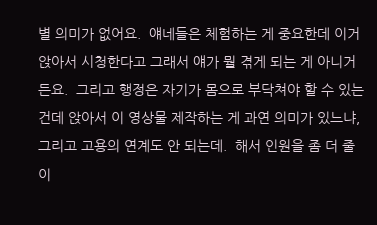별 의미가 없어요.  얘네들은 체험하는 게 중요한데 이거 앉아서 시청한다고 그래서 얘가 뭘 겪게 되는 게 아니거든요.  그리고 행정은 자기가 몸으로 부닥쳐야 할 수 있는 건데 앉아서 이 영상물 제작하는 게 과연 의미가 있느냐, 그리고 고용의 연계도 안 되는데.  해서 인원을 좀 더 줄이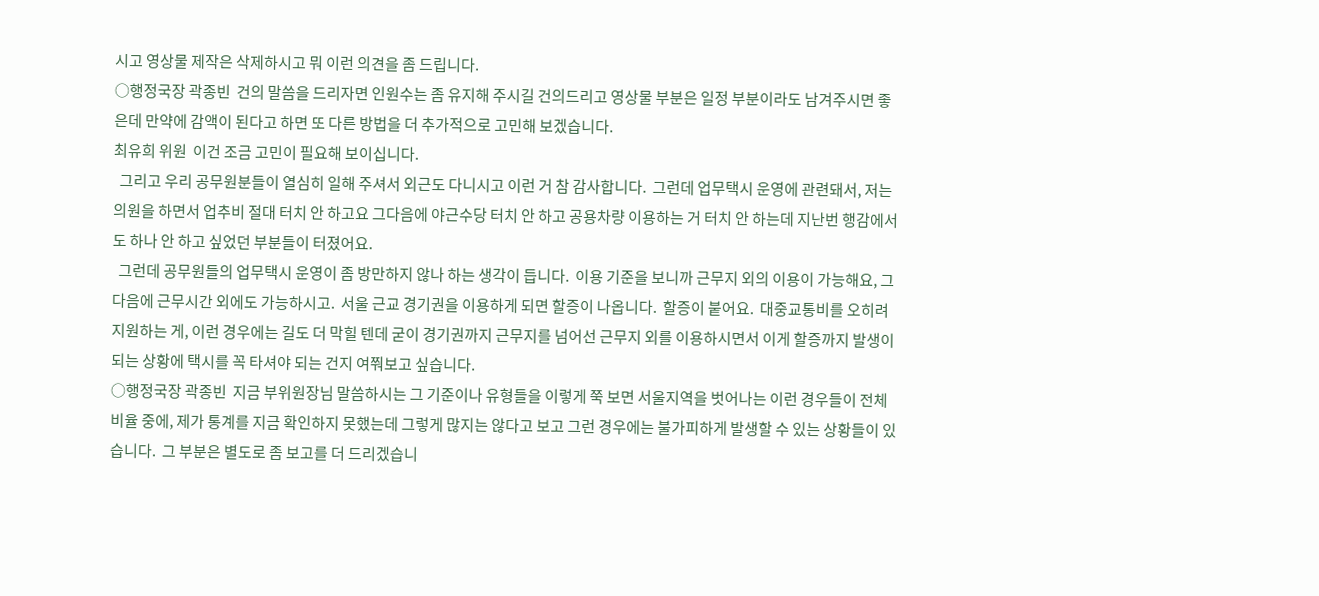시고 영상물 제작은 삭제하시고 뭐 이런 의견을 좀 드립니다.
○행정국장 곽종빈  건의 말씀을 드리자면 인원수는 좀 유지해 주시길 건의드리고 영상물 부분은 일정 부분이라도 남겨주시면 좋은데 만약에 감액이 된다고 하면 또 다른 방법을 더 추가적으로 고민해 보겠습니다.
최유희 위원  이건 조금 고민이 필요해 보이십니다.
  그리고 우리 공무원분들이 열심히 일해 주셔서 외근도 다니시고 이런 거 참 감사합니다.  그런데 업무택시 운영에 관련돼서, 저는 의원을 하면서 업추비 절대 터치 안 하고요 그다음에 야근수당 터치 안 하고 공용차량 이용하는 거 터치 안 하는데 지난번 행감에서도 하나 안 하고 싶었던 부분들이 터졌어요.
  그런데 공무원들의 업무택시 운영이 좀 방만하지 않나 하는 생각이 듭니다.  이용 기준을 보니까 근무지 외의 이용이 가능해요, 그다음에 근무시간 외에도 가능하시고.  서울 근교 경기권을 이용하게 되면 할증이 나옵니다.  할증이 붙어요.  대중교통비를 오히려 지원하는 게, 이런 경우에는 길도 더 막힐 텐데 굳이 경기권까지 근무지를 넘어선 근무지 외를 이용하시면서 이게 할증까지 발생이 되는 상황에 택시를 꼭 타셔야 되는 건지 여쭤보고 싶습니다.
○행정국장 곽종빈  지금 부위원장님 말씀하시는 그 기준이나 유형들을 이렇게 쭉 보면 서울지역을 벗어나는 이런 경우들이 전체 비율 중에, 제가 통계를 지금 확인하지 못했는데 그렇게 많지는 않다고 보고 그런 경우에는 불가피하게 발생할 수 있는 상황들이 있습니다.  그 부분은 별도로 좀 보고를 더 드리겠습니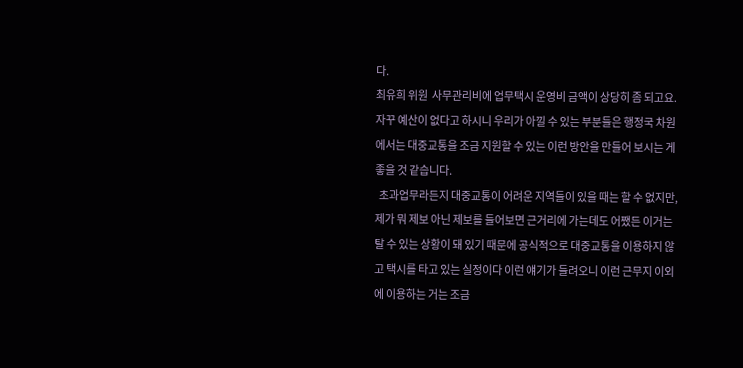다.
최유희 위원  사무관리비에 업무택시 운영비 금액이 상당히 좀 되고요.  자꾸 예산이 없다고 하시니 우리가 아낄 수 있는 부분들은 행정국 차원에서는 대중교통을 조금 지원할 수 있는 이런 방안을 만들어 보시는 게 좋을 것 같습니다.
  초과업무라든지 대중교통이 어려운 지역들이 있을 때는 할 수 없지만, 제가 뭐 제보 아닌 제보를 들어보면 근거리에 가는데도 어쨌든 이거는 탈 수 있는 상황이 돼 있기 때문에 공식적으로 대중교통을 이용하지 않고 택시를 타고 있는 실정이다 이런 얘기가 들려오니 이런 근무지 이외에 이용하는 거는 조금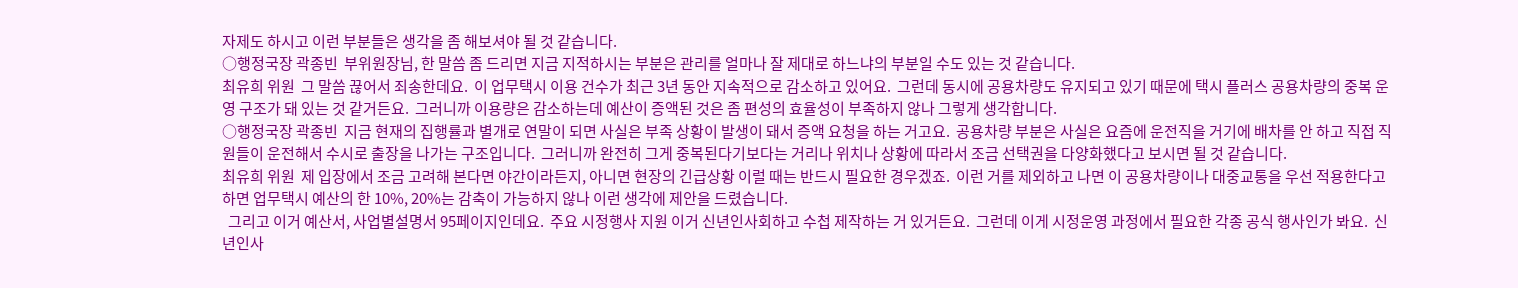자제도 하시고 이런 부분들은 생각을 좀 해보셔야 될 것 같습니다.
○행정국장 곽종빈  부위원장님, 한 말씀 좀 드리면 지금 지적하시는 부분은 관리를 얼마나 잘 제대로 하느냐의 부분일 수도 있는 것 같습니다.
최유희 위원  그 말씀 끊어서 죄송한데요.  이 업무택시 이용 건수가 최근 3년 동안 지속적으로 감소하고 있어요.  그런데 동시에 공용차량도 유지되고 있기 때문에 택시 플러스 공용차량의 중복 운영 구조가 돼 있는 것 같거든요.  그러니까 이용량은 감소하는데 예산이 증액된 것은 좀 편성의 효율성이 부족하지 않나 그렇게 생각합니다.
○행정국장 곽종빈  지금 현재의 집행률과 별개로 연말이 되면 사실은 부족 상황이 발생이 돼서 증액 요청을 하는 거고요.  공용차량 부분은 사실은 요즘에 운전직을 거기에 배차를 안 하고 직접 직원들이 운전해서 수시로 출장을 나가는 구조입니다.  그러니까 완전히 그게 중복된다기보다는 거리나 위치나 상황에 따라서 조금 선택권을 다양화했다고 보시면 될 것 같습니다.
최유희 위원  제 입장에서 조금 고려해 본다면 야간이라든지, 아니면 현장의 긴급상황 이럴 때는 반드시 필요한 경우겠죠.  이런 거를 제외하고 나면 이 공용차량이나 대중교통을 우선 적용한다고 하면 업무택시 예산의 한 10%, 20%는 감축이 가능하지 않나 이런 생각에 제안을 드렸습니다.
  그리고 이거 예산서, 사업별설명서 95페이지인데요.  주요 시정행사 지원 이거 신년인사회하고 수첩 제작하는 거 있거든요.  그런데 이게 시정운영 과정에서 필요한 각종 공식 행사인가 봐요.  신년인사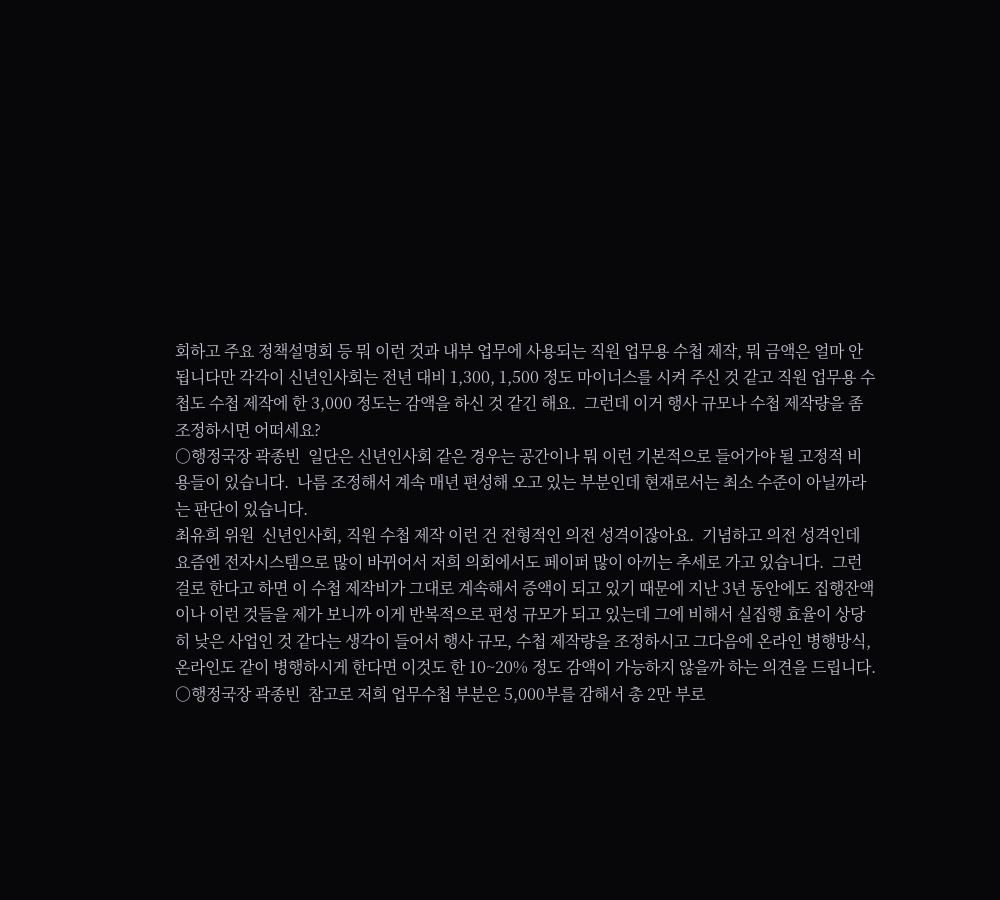회하고 주요 정책설명회 등 뭐 이런 것과 내부 업무에 사용되는 직원 업무용 수첩 제작, 뭐 금액은 얼마 안 됩니다만 각각이 신년인사회는 전년 대비 1,300, 1,500 정도 마이너스를 시켜 주신 것 같고 직원 업무용 수첩도 수첩 제작에 한 3,000 정도는 감액을 하신 것 같긴 해요.  그런데 이거 행사 규모나 수첩 제작량을 좀 조정하시면 어떠세요?
○행정국장 곽종빈  일단은 신년인사회 같은 경우는 공간이나 뭐 이런 기본적으로 들어가야 될 고정적 비용들이 있습니다.  나름 조정해서 계속 매년 편성해 오고 있는 부분인데 현재로서는 최소 수준이 아닐까라는 판단이 있습니다.
최유희 위원  신년인사회, 직원 수첩 제작 이런 건 전형적인 의전 성격이잖아요.  기념하고 의전 성격인데 요즘엔 전자시스템으로 많이 바뀌어서 저희 의회에서도 페이퍼 많이 아끼는 추세로 가고 있습니다.  그런 걸로 한다고 하면 이 수첩 제작비가 그대로 계속해서 증액이 되고 있기 때문에 지난 3년 동안에도 집행잔액이나 이런 것들을 제가 보니까 이게 반복적으로 편성 규모가 되고 있는데 그에 비해서 실집행 효율이 상당히 낮은 사업인 것 같다는 생각이 들어서 행사 규모, 수첩 제작량을 조정하시고 그다음에 온라인 병행방식, 온라인도 같이 병행하시게 한다면 이것도 한 10~20% 정도 감액이 가능하지 않을까 하는 의견을 드립니다.
○행정국장 곽종빈  참고로 저희 업무수첩 부분은 5,000부를 감해서 총 2만 부로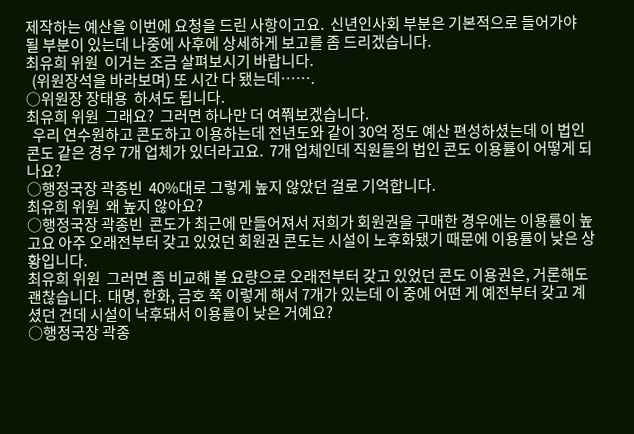제작하는 예산을 이번에 요청을 드린 사항이고요.  신년인사회 부분은 기본적으로 들어가야 될 부분이 있는데 나중에 사후에 상세하게 보고를 좀 드리겠습니다.
최유희 위원  이거는 조금 살펴보시기 바랍니다.
  (위원장석을 바라보며) 또 시간 다 됐는데…….
○위원장 장태용  하셔도 됩니다.
최유희 위원  그래요?  그러면 하나만 더 여쭤보겠습니다.
  우리 연수원하고 콘도하고 이용하는데 전년도와 같이 30억 정도 예산 편성하셨는데 이 법인 콘도 같은 경우 7개 업체가 있더라고요.  7개 업체인데 직원들의 법인 콘도 이용률이 어떻게 되나요?
○행정국장 곽종빈  40%대로 그렇게 높지 않았던 걸로 기억합니다.
최유희 위원  왜 높지 않아요?
○행정국장 곽종빈  콘도가 최근에 만들어져서 저희가 회원권을 구매한 경우에는 이용률이 높고요 아주 오래전부터 갖고 있었던 회원권 콘도는 시설이 노후화됐기 때문에 이용률이 낮은 상황입니다.
최유희 위원  그러면 좀 비교해 볼 요량으로 오래전부터 갖고 있었던 콘도 이용권은, 거론해도 괜찮습니다.  대명, 한화, 금호 쭉 이렇게 해서 7개가 있는데 이 중에 어떤 게 예전부터 갖고 계셨던 건데 시설이 낙후돼서 이용률이 낮은 거예요?
○행정국장 곽종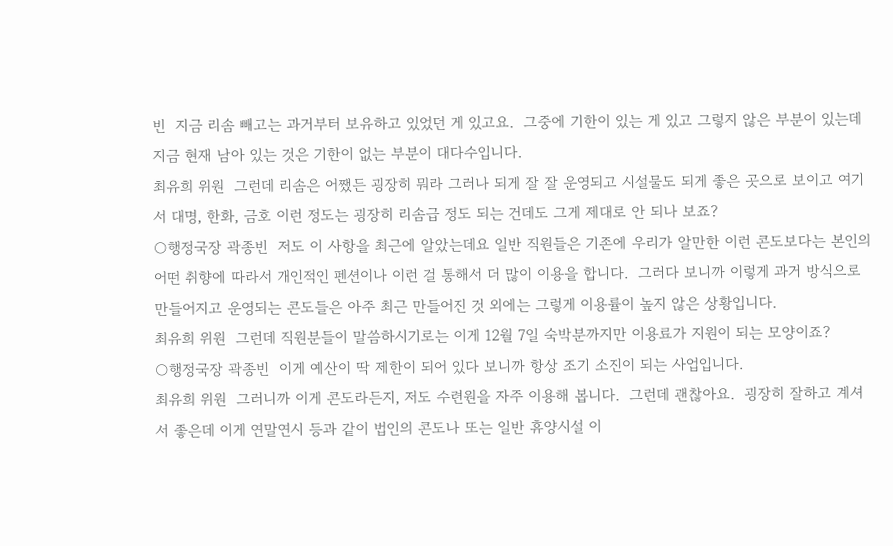빈  지금 리솜 빼고는 과거부터 보유하고 있었던 게 있고요.  그중에 기한이 있는 게 있고 그렇지 않은 부분이 있는데 지금 현재 남아 있는 것은 기한이 없는 부분이 대다수입니다.
최유희 위원  그런데 리솜은 어쨌든 굉장히 뭐라 그러나 되게 잘 잘 운영되고 시설물도 되게 좋은 곳으로 보이고 여기서 대명, 한화, 금호 이런 정도는 굉장히 리솜급 정도 되는 건데도 그게 제대로 안 되나 보죠?
○행정국장 곽종빈  저도 이 사항을 최근에 알았는데요 일반 직원들은 기존에 우리가 알만한 이런 콘도보다는 본인의 어떤 취향에 따라서 개인적인 펜션이나 이런 걸 통해서 더 많이 이용을 합니다.  그러다 보니까 이렇게 과거 방식으로 만들어지고 운영되는 콘도들은 아주 최근 만들어진 것 외에는 그렇게 이용률이 높지 않은 상황입니다.
최유희 위원  그런데 직원분들이 말씀하시기로는 이게 12월 7일 숙박분까지만 이용료가 지원이 되는 모양이죠?
○행정국장 곽종빈  이게 예산이 딱 제한이 되어 있다 보니까 항상 조기 소진이 되는 사업입니다.
최유희 위원  그러니까 이게 콘도라든지, 저도 수련원을 자주 이용해 봅니다.  그런데 괜찮아요.  굉장히 잘하고 계셔서 좋은데 이게 연말연시 등과 같이 법인의 콘도나 또는 일반 휴양시설 이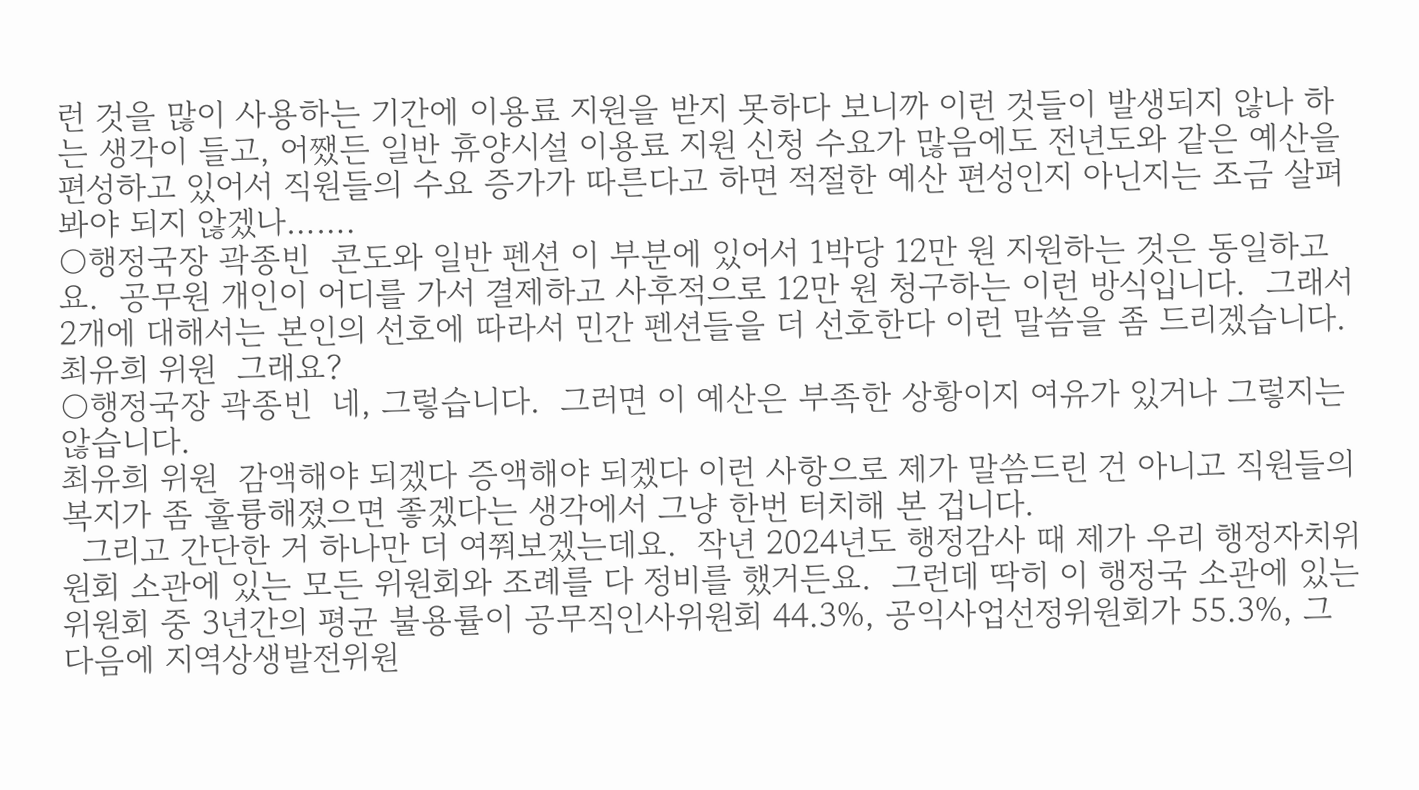런 것을 많이 사용하는 기간에 이용료 지원을 받지 못하다 보니까 이런 것들이 발생되지 않나 하는 생각이 들고, 어쨌든 일반 휴양시설 이용료 지원 신청 수요가 많음에도 전년도와 같은 예산을 편성하고 있어서 직원들의 수요 증가가 따른다고 하면 적절한 예산 편성인지 아닌지는 조금 살펴봐야 되지 않겠나…….
○행정국장 곽종빈  콘도와 일반 펜션 이 부분에 있어서 1박당 12만 원 지원하는 것은 동일하고요.  공무원 개인이 어디를 가서 결제하고 사후적으로 12만 원 청구하는 이런 방식입니다.  그래서 2개에 대해서는 본인의 선호에 따라서 민간 펜션들을 더 선호한다 이런 말씀을 좀 드리겠습니다.
최유희 위원  그래요?
○행정국장 곽종빈  네, 그렇습니다.  그러면 이 예산은 부족한 상황이지 여유가 있거나 그렇지는 않습니다.
최유희 위원  감액해야 되겠다 증액해야 되겠다 이런 사항으로 제가 말씀드린 건 아니고 직원들의 복지가 좀 훌륭해졌으면 좋겠다는 생각에서 그냥 한번 터치해 본 겁니다.
  그리고 간단한 거 하나만 더 여쭤보겠는데요.  작년 2024년도 행정감사 때 제가 우리 행정자치위원회 소관에 있는 모든 위원회와 조례를 다 정비를 했거든요.  그런데 딱히 이 행정국 소관에 있는 위원회 중 3년간의 평균 불용률이 공무직인사위원회 44.3%, 공익사업선정위원회가 55.3%, 그다음에 지역상생발전위원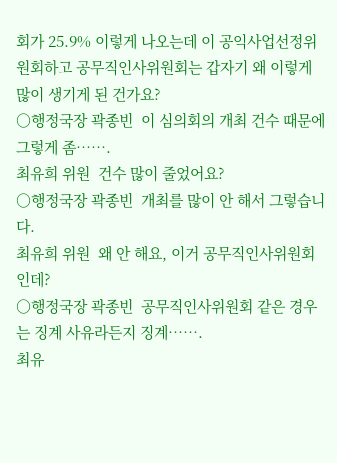회가 25.9% 이렇게 나오는데 이 공익사업선정위원회하고 공무직인사위원회는 갑자기 왜 이렇게 많이 생기게 된 건가요?
○행정국장 곽종빈  이 심의회의 개최 건수 때문에 그렇게 좀…….
최유희 위원  건수 많이 줄었어요?
○행정국장 곽종빈  개최를 많이 안 해서 그렇습니다.
최유희 위원  왜 안 해요, 이거 공무직인사위원회인데?
○행정국장 곽종빈  공무직인사위원회 같은 경우는 징계 사유라든지 징계…….
최유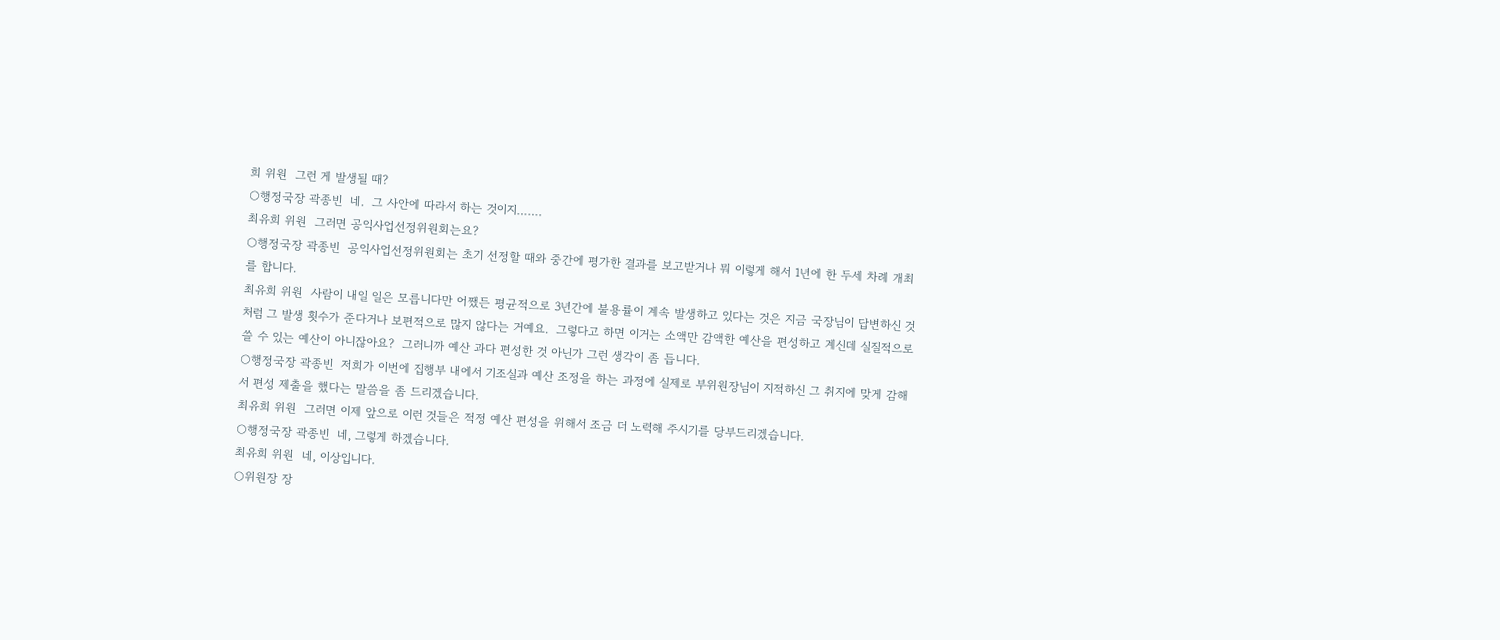희 위원  그런 게 발생될 때?
○행정국장 곽종빈  네.  그 사안에 따라서 하는 것이지…….
최유희 위원  그러면 공익사업선정위원회는요?
○행정국장 곽종빈  공익사업선정위원회는 초기 선정할 때와 중간에 평가한 결과를 보고받거나 뭐 이렇게 해서 1년에 한 두세 차례 개최를 합니다.
최유희 위원  사람이 내일 일은 모릅니다만 어쨌든 평균적으로 3년간에 불용률이 계속 발생하고 있다는 것은 지금 국장님이 답변하신 것처럼 그 발생 횟수가 준다거나 보편적으로 많지 않다는 거예요.  그렇다고 하면 이거는 소액만 감액한 예산을 편성하고 계신데 실질적으로 쓸 수 있는 예산이 아니잖아요?  그러니까 예산 과다 편성한 것 아닌가 그런 생각이 좀 듭니다.
○행정국장 곽종빈  저희가 이번에 집행부 내에서 기조실과 예산 조정을 하는 과정에 실제로 부위원장님이 지적하신 그 취지에 맞게 감해서 편성 제출을 했다는 말씀을 좀 드리겠습니다.
최유희 위원  그러면 이제 앞으로 이런 것들은 적정 예산 편성을 위해서 조금 더 노력해 주시기를 당부드리겠습니다.
○행정국장 곽종빈  네, 그렇게 하겠습니다.
최유희 위원  네, 이상입니다.
○위원장 장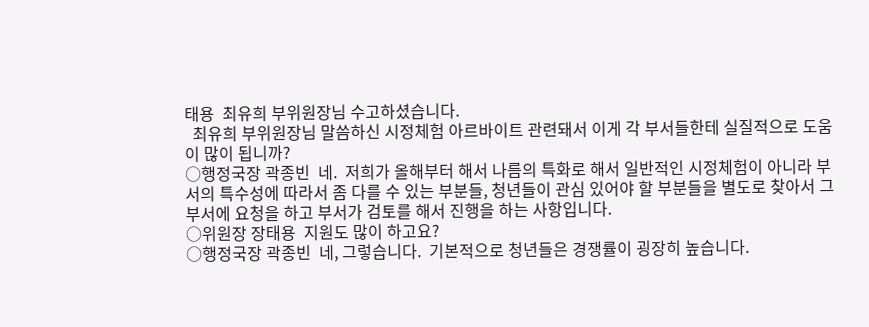태용  최유희 부위원장님 수고하셨습니다.
  최유희 부위원장님 말씀하신 시정체험 아르바이트 관련돼서 이게 각 부서들한테 실질적으로 도움이 많이 됩니까?
○행정국장 곽종빈  네.  저희가 올해부터 해서 나름의 특화로 해서 일반적인 시정체험이 아니라 부서의 특수성에 따라서 좀 다를 수 있는 부분들, 청년들이 관심 있어야 할 부분들을 별도로 찾아서 그 부서에 요청을 하고 부서가 검토를 해서 진행을 하는 사항입니다.
○위원장 장태용  지원도 많이 하고요?
○행정국장 곽종빈  네, 그렇습니다.  기본적으로 청년들은 경쟁률이 굉장히 높습니다.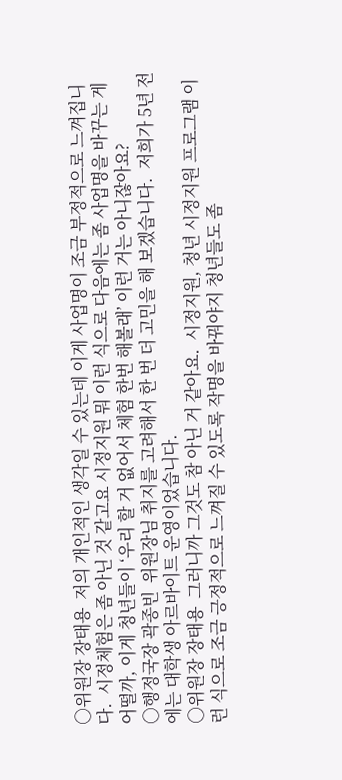○위원장 장태용  저의 개인적인 생각일 수 있는데 이게 사업명이 조금 부정적으로 느껴집니다.  시정체험은 좀 아닌 것 같고요 시정지원 뭐 이런 식으로 다음에는 좀 사업명을 바꾸는 게 어떨까, 이게 청년들이 ‘우리 할 거 없어서 체험 한번 해볼래’ 이런 거는 아니잖아요?
○행정국장 곽종빈  위원장님 취지를 고려해서 한 번 더 고민을 해 보겠습니다.  저희가 5년 전에는 대학생 아르바이트 운영이었습니다.
○위원장 장태용  그러니까 그것도 참 아닌 거 같아요.  시정지원, 청년 시정지원 프로그램 이런 식으로 조금 긍정적으로 느껴질 수 있도록 작명을 바꿔야지 청년들도 좀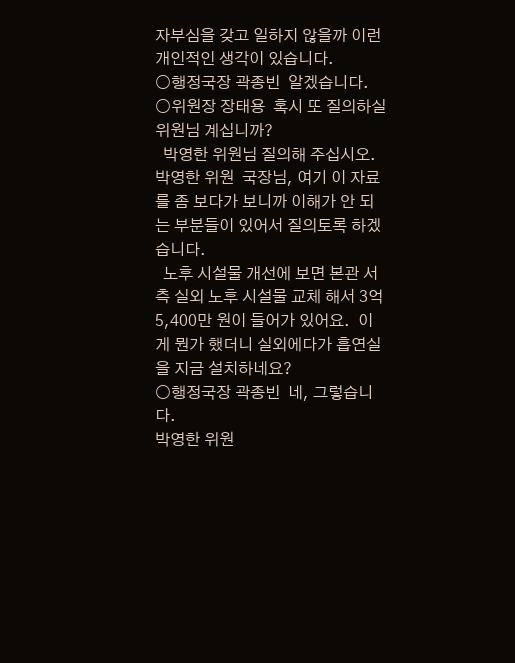자부심을 갖고 일하지 않을까 이런 개인적인 생각이 있습니다.
○행정국장 곽종빈  알겠습니다.
○위원장 장태용  혹시 또 질의하실 위원님 계십니까?
  박영한 위원님 질의해 주십시오.
박영한 위원  국장님, 여기 이 자료를 좀 보다가 보니까 이해가 안 되는 부분들이 있어서 질의토록 하겠습니다.
  노후 시설물 개선에 보면 본관 서측 실외 노후 시설물 교체 해서 3억 5,400만 원이 들어가 있어요.  이게 뭔가 했더니 실외에다가 흡연실을 지금 설치하네요?
○행정국장 곽종빈  네, 그렇습니다.
박영한 위원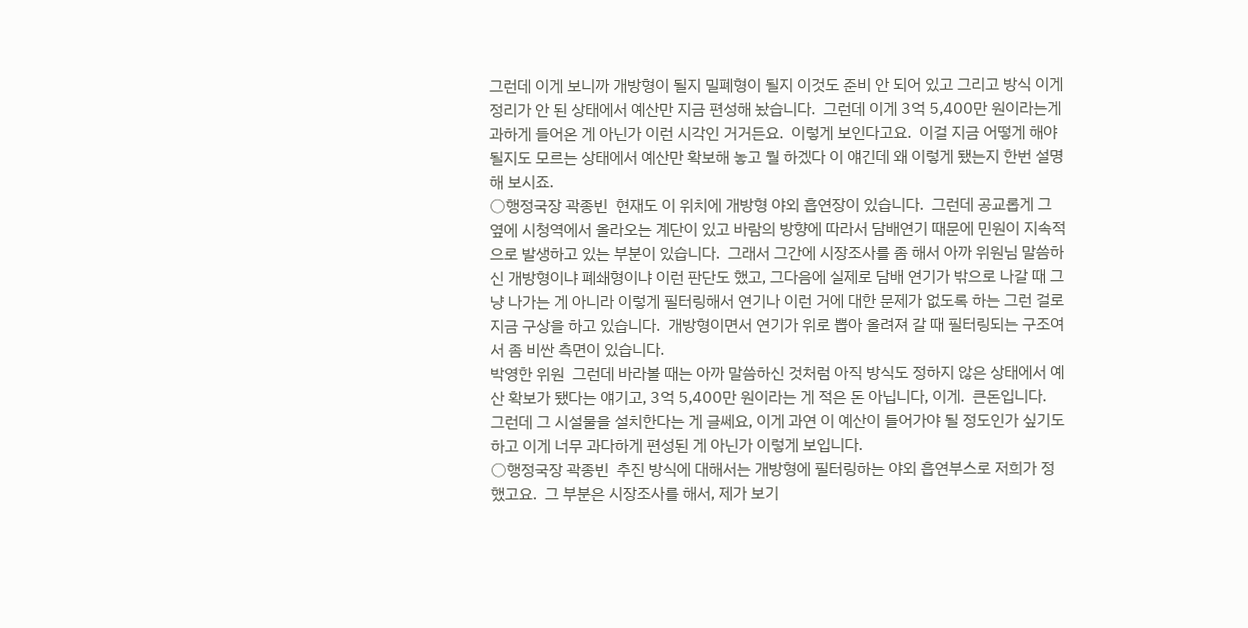그런데 이게 보니까 개방형이 될지 밀폐형이 될지 이것도 준비 안 되어 있고 그리고 방식 이게 정리가 안 된 상태에서 예산만 지금 편성해 놨습니다.  그런데 이게 3억 5,400만 원이라는게 과하게 들어온 게 아닌가 이런 시각인 거거든요.  이렇게 보인다고요.  이걸 지금 어떻게 해야 될지도 모르는 상태에서 예산만 확보해 놓고 뭘 하겠다 이 얘긴데 왜 이렇게 됐는지 한번 설명해 보시죠.
○행정국장 곽종빈  현재도 이 위치에 개방형 야외 흡연장이 있습니다.  그런데 공교롭게 그 옆에 시청역에서 올라오는 계단이 있고 바람의 방향에 따라서 담배연기 때문에 민원이 지속적으로 발생하고 있는 부분이 있습니다.  그래서 그간에 시장조사를 좀 해서 아까 위원님 말씀하신 개방형이냐 폐쇄형이냐 이런 판단도 했고, 그다음에 실제로 담배 연기가 밖으로 나갈 때 그냥 나가는 게 아니라 이렇게 필터링해서 연기나 이런 거에 대한 문제가 없도록 하는 그런 걸로 지금 구상을 하고 있습니다.  개방형이면서 연기가 위로 뽑아 올려져 갈 때 필터링되는 구조여서 좀 비싼 측면이 있습니다.
박영한 위원  그런데 바라볼 때는 아까 말씀하신 것처럼 아직 방식도 정하지 않은 상태에서 예산 확보가 됐다는 얘기고, 3억 5,400만 원이라는 게 적은 돈 아닙니다, 이게.  큰돈입니다.  그런데 그 시설물을 설치한다는 게 글쎄요, 이게 과연 이 예산이 들어가야 될 정도인가 싶기도 하고 이게 너무 과다하게 편성된 게 아닌가 이렇게 보입니다.
○행정국장 곽종빈  추진 방식에 대해서는 개방형에 필터링하는 야외 흡연부스로 저희가 정했고요.  그 부분은 시장조사를 해서, 제가 보기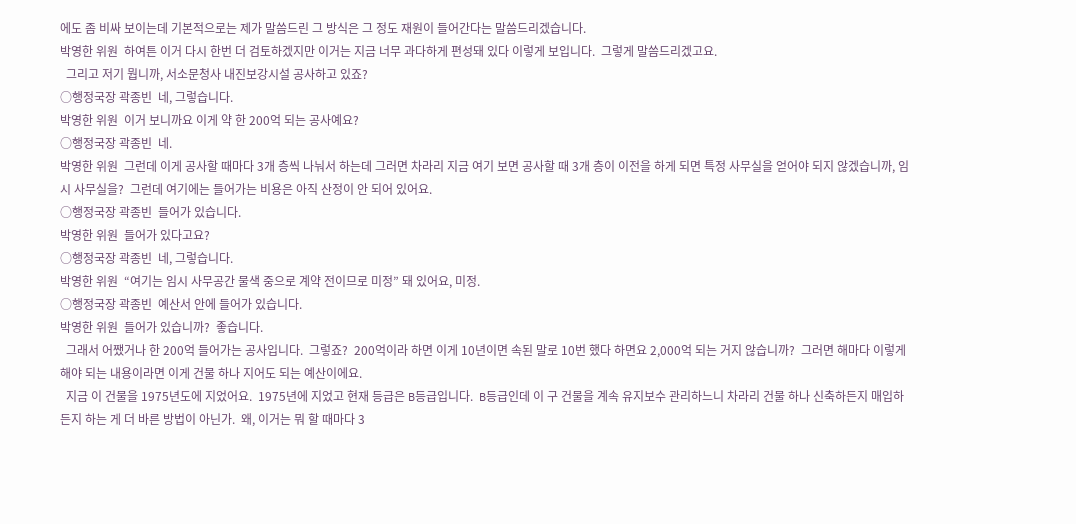에도 좀 비싸 보이는데 기본적으로는 제가 말씀드린 그 방식은 그 정도 재원이 들어간다는 말씀드리겠습니다.
박영한 위원  하여튼 이거 다시 한번 더 검토하겠지만 이거는 지금 너무 과다하게 편성돼 있다 이렇게 보입니다.  그렇게 말씀드리겠고요.
  그리고 저기 뭡니까, 서소문청사 내진보강시설 공사하고 있죠?
○행정국장 곽종빈  네, 그렇습니다.
박영한 위원  이거 보니까요 이게 약 한 200억 되는 공사예요?
○행정국장 곽종빈  네.
박영한 위원  그런데 이게 공사할 때마다 3개 층씩 나눠서 하는데 그러면 차라리 지금 여기 보면 공사할 때 3개 층이 이전을 하게 되면 특정 사무실을 얻어야 되지 않겠습니까, 임시 사무실을?  그런데 여기에는 들어가는 비용은 아직 산정이 안 되어 있어요.
○행정국장 곽종빈  들어가 있습니다.
박영한 위원  들어가 있다고요?
○행정국장 곽종빈  네, 그렇습니다.
박영한 위원  “여기는 임시 사무공간 물색 중으로 계약 전이므로 미정” 돼 있어요, 미정.
○행정국장 곽종빈  예산서 안에 들어가 있습니다.
박영한 위원  들어가 있습니까?  좋습니다.
  그래서 어쨌거나 한 200억 들어가는 공사입니다.  그렇죠?  200억이라 하면 이게 10년이면 속된 말로 10번 했다 하면요 2,000억 되는 거지 않습니까?  그러면 해마다 이렇게 해야 되는 내용이라면 이게 건물 하나 지어도 되는 예산이에요.
  지금 이 건물을 1975년도에 지었어요.  1975년에 지었고 현재 등급은 B등급입니다.  B등급인데 이 구 건물을 계속 유지보수 관리하느니 차라리 건물 하나 신축하든지 매입하든지 하는 게 더 바른 방법이 아닌가.  왜, 이거는 뭐 할 때마다 3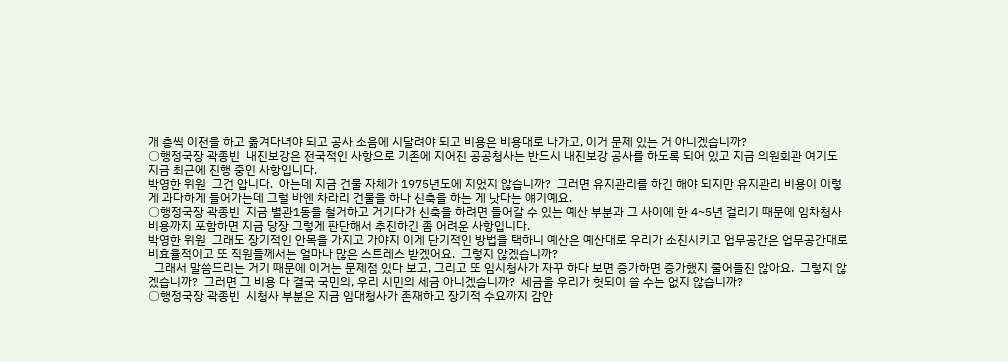개 층씩 이전을 하고 옮겨다녀야 되고 공사 소음에 시달려야 되고 비용은 비용대로 나가고, 이거 문제 있는 거 아니겠습니까?
○행정국장 곽종빈  내진보강은 전국적인 사항으로 기존에 지어진 공공청사는 반드시 내진보강 공사를 하도록 되어 있고 지금 의원회관 여기도 지금 최근에 진행 중인 사항입니다.
박영한 위원  그건 압니다.  아는데 지금 건물 자체가 1975년도에 지었지 않습니까?  그러면 유지관리를 하긴 해야 되지만 유지관리 비용이 이렇게 과다하게 들어가는데 그럴 바엔 차라리 건물을 하나 신축을 하는 게 낫다는 얘기예요.
○행정국장 곽종빈  지금 별관1동을 철거하고 거기다가 신축을 하려면 들어갈 수 있는 예산 부분과 그 사이에 한 4~5년 걸리기 때문에 임차청사 비용까지 포함하면 지금 당장 그렇게 판단해서 추진하긴 좀 어려운 사항입니다.
박영한 위원  그래도 장기적인 안목을 가지고 가야지 이게 단기적인 방법을 택하니 예산은 예산대로 우리가 소진시키고 업무공간은 업무공간대로 비효율적이고 또 직원들께서는 얼마나 많은 스트레스 받겠어요.  그렇지 않겠습니까?
  그래서 말씀드리는 거기 때문에 이거는 문제점 있다 보고, 그리고 또 임시청사가 자꾸 하다 보면 증가하면 증가했지 줄어들진 않아요.  그렇지 않겠습니까?  그러면 그 비용 다 결국 국민의, 우리 시민의 세금 아니겠습니까?  세금을 우리가 헛되이 쓸 수는 없지 않습니까?
○행정국장 곽종빈  시청사 부분은 지금 임대청사가 존재하고 장기적 수요까지 감안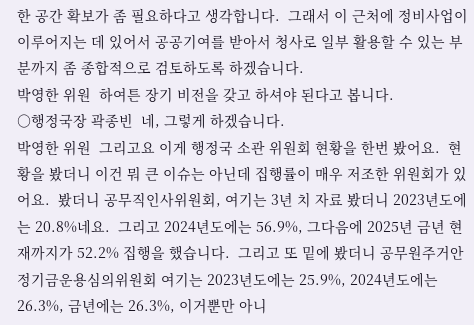한 공간 확보가 좀 필요하다고 생각합니다.  그래서 이 근처에 정비사업이 이루어지는 데 있어서 공공기여를 받아서 청사로 일부 활용할 수 있는 부분까지 좀 종합적으로 검토하도록 하겠습니다.
박영한 위원  하여튼 장기 비전을 갖고 하셔야 된다고 봅니다.
○행정국장 곽종빈  네, 그렇게 하겠습니다.
박영한 위원  그리고요 이게 행정국 소관 위원회 현황을 한번 봤어요.  현황을 봤더니 이건 뭐 큰 이슈는 아닌데 집행률이 매우 저조한 위원회가 있어요.  봤더니 공무직인사위원회, 여기는 3년 치 자료 봤더니 2023년도에는 20.8%네요.  그리고 2024년도에는 56.9%, 그다음에 2025년 금년 현재까지가 52.2% 집행을 했습니다.  그리고 또 밑에 봤더니 공무원주거안정기금운용심의위원회 여기는 2023년도에는 25.9%, 2024년도에는 26.3%, 금년에는 26.3%, 이거뿐만 아니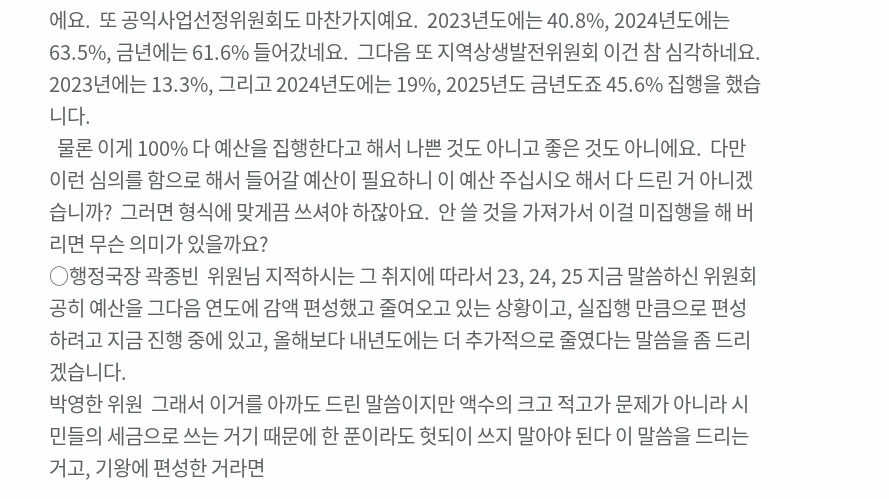에요.  또 공익사업선정위원회도 마찬가지예요.  2023년도에는 40.8%, 2024년도에는 63.5%, 금년에는 61.6% 들어갔네요.  그다음 또 지역상생발전위원회 이건 참 심각하네요.  2023년에는 13.3%, 그리고 2024년도에는 19%, 2025년도 금년도죠 45.6% 집행을 했습니다.
  물론 이게 100% 다 예산을 집행한다고 해서 나쁜 것도 아니고 좋은 것도 아니에요.  다만 이런 심의를 함으로 해서 들어갈 예산이 필요하니 이 예산 주십시오 해서 다 드린 거 아니겠습니까?  그러면 형식에 맞게끔 쓰셔야 하잖아요.  안 쓸 것을 가져가서 이걸 미집행을 해 버리면 무슨 의미가 있을까요?
○행정국장 곽종빈  위원님 지적하시는 그 취지에 따라서 23, 24, 25 지금 말씀하신 위원회 공히 예산을 그다음 연도에 감액 편성했고 줄여오고 있는 상황이고, 실집행 만큼으로 편성하려고 지금 진행 중에 있고, 올해보다 내년도에는 더 추가적으로 줄였다는 말씀을 좀 드리겠습니다.
박영한 위원  그래서 이거를 아까도 드린 말씀이지만 액수의 크고 적고가 문제가 아니라 시민들의 세금으로 쓰는 거기 때문에 한 푼이라도 헛되이 쓰지 말아야 된다 이 말씀을 드리는 거고, 기왕에 편성한 거라면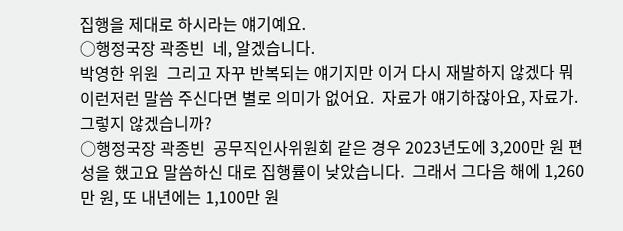집행을 제대로 하시라는 얘기예요.
○행정국장 곽종빈  네, 알겠습니다.
박영한 위원  그리고 자꾸 반복되는 얘기지만 이거 다시 재발하지 않겠다 뭐 이런저런 말씀 주신다면 별로 의미가 없어요.  자료가 얘기하잖아요, 자료가.  그렇지 않겠습니까?
○행정국장 곽종빈  공무직인사위원회 같은 경우 2023년도에 3,200만 원 편성을 했고요 말씀하신 대로 집행률이 낮았습니다.  그래서 그다음 해에 1,260만 원, 또 내년에는 1,100만 원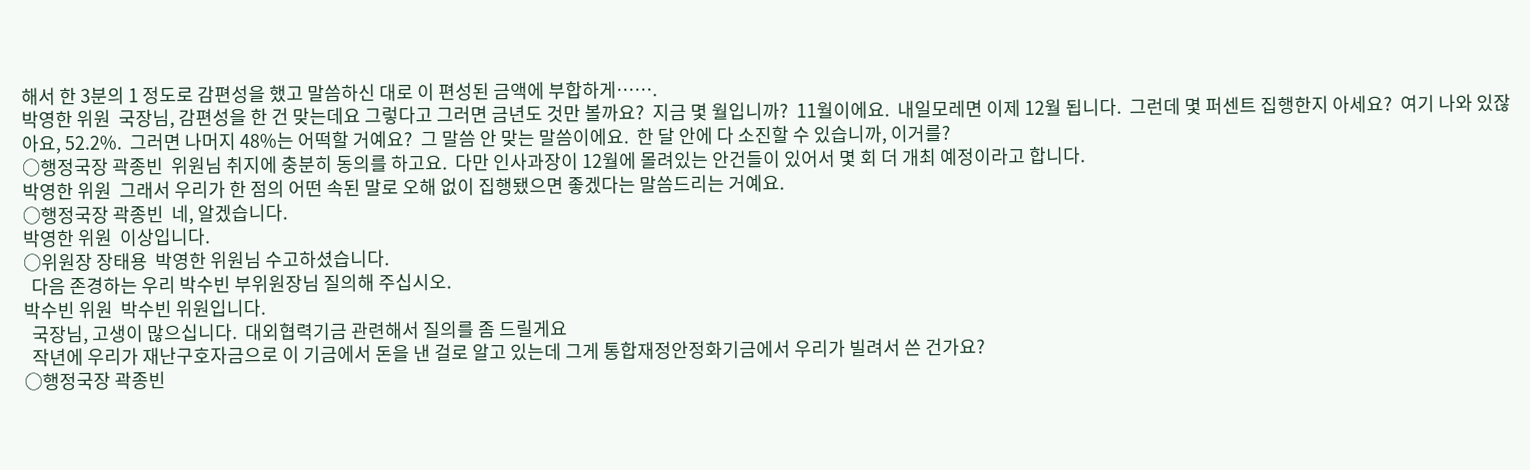해서 한 3분의 1 정도로 감편성을 했고 말씀하신 대로 이 편성된 금액에 부합하게…….
박영한 위원  국장님, 감편성을 한 건 맞는데요 그렇다고 그러면 금년도 것만 볼까요?  지금 몇 월입니까?  11월이에요.  내일모레면 이제 12월 됩니다.  그런데 몇 퍼센트 집행한지 아세요?  여기 나와 있잖아요, 52.2%.  그러면 나머지 48%는 어떡할 거예요?  그 말씀 안 맞는 말씀이에요.  한 달 안에 다 소진할 수 있습니까, 이거를?
○행정국장 곽종빈  위원님 취지에 충분히 동의를 하고요.  다만 인사과장이 12월에 몰려있는 안건들이 있어서 몇 회 더 개최 예정이라고 합니다.
박영한 위원  그래서 우리가 한 점의 어떤 속된 말로 오해 없이 집행됐으면 좋겠다는 말씀드리는 거예요.
○행정국장 곽종빈  네, 알겠습니다.
박영한 위원  이상입니다.
○위원장 장태용  박영한 위원님 수고하셨습니다.
  다음 존경하는 우리 박수빈 부위원장님 질의해 주십시오.
박수빈 위원  박수빈 위원입니다.
  국장님, 고생이 많으십니다.  대외협력기금 관련해서 질의를 좀 드릴게요
  작년에 우리가 재난구호자금으로 이 기금에서 돈을 낸 걸로 알고 있는데 그게 통합재정안정화기금에서 우리가 빌려서 쓴 건가요?
○행정국장 곽종빈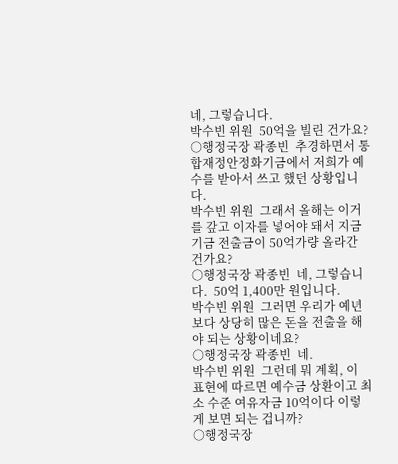네, 그렇습니다.
박수빈 위원  50억을 빌린 건가요?
○행정국장 곽종빈  추경하면서 통합재정안정화기금에서 저희가 예수를 받아서 쓰고 했던 상황입니다.
박수빈 위원  그래서 올해는 이거를 갚고 이자를 넣어야 돼서 지금 기금 전출금이 50억가량 올라간 건가요?
○행정국장 곽종빈  네, 그렇습니다.  50억 1,400만 원입니다.
박수빈 위원  그러면 우리가 예년보다 상당히 많은 돈을 전출을 해야 되는 상황이네요?
○행정국장 곽종빈  네.
박수빈 위원  그런데 뭐 계획, 이 표현에 따르면 예수금 상환이고 최소 수준 여유자금 10억이다 이렇게 보면 되는 겁니까?
○행정국장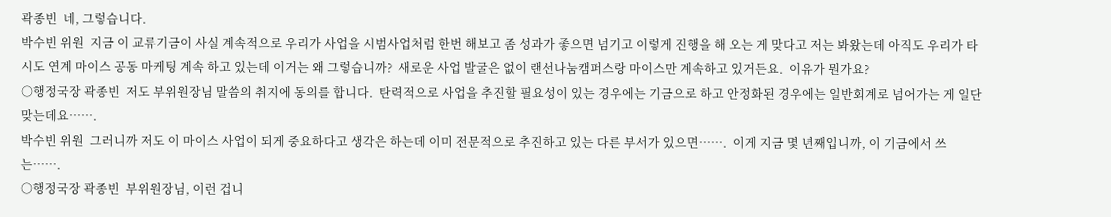곽종빈  네, 그렇습니다.
박수빈 위원  지금 이 교류기금이 사실 계속적으로 우리가 사업을 시범사업처럼 한번 해보고 좀 성과가 좋으면 넘기고 이렇게 진행을 해 오는 게 맞다고 저는 봐왔는데 아직도 우리가 타 시도 연계 마이스 공동 마케팅 계속 하고 있는데 이거는 왜 그렇습니까?  새로운 사업 발굴은 없이 랜선나눔캠퍼스랑 마이스만 계속하고 있거든요.  이유가 뭔가요?
○행정국장 곽종빈  저도 부위원장님 말씀의 취지에 동의를 합니다.  탄력적으로 사업을 추진할 필요성이 있는 경우에는 기금으로 하고 안정화된 경우에는 일반회계로 넘어가는 게 일단 맞는데요…….
박수빈 위원  그러니까 저도 이 마이스 사업이 되게 중요하다고 생각은 하는데 이미 전문적으로 추진하고 있는 다른 부서가 있으면…….  이게 지금 몇 년째입니까, 이 기금에서 쓰는…….
○행정국장 곽종빈  부위원장님, 이런 겁니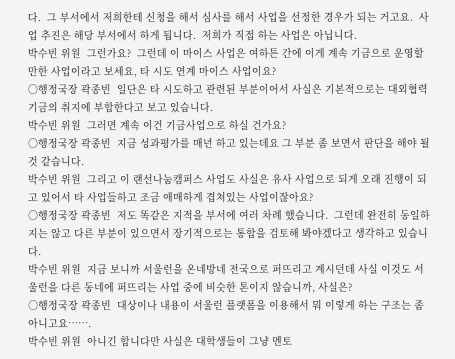다.  그 부서에서 저희한테 신청을 해서 심사를 해서 사업을 선정한 경우가 되는 거고요.  사업 추진은 해당 부서에서 하게 됩니다.  저희가 직접 하는 사업은 아닙니다.
박수빈 위원  그런가요?  그런데 이 마이스 사업은 여하튼 간에 이게 계속 기금으로 운영할 만한 사업이라고 보세요, 타 시도 연계 마이스 사업이요?
○행정국장 곽종빈  일단은 타 시도하고 관련된 부분이어서 사실은 기본적으로는 대외협력기금의 취지에 부합한다고 보고 있습니다.
박수빈 위원  그러면 계속 이건 기금사업으로 하실 건가요?
○행정국장 곽종빈  지금 성과평가를 매년 하고 있는데요 그 부분 좀 보면서 판단을 해야 될 것 같습니다.
박수빈 위원  그리고 이 랜선나눔캠퍼스 사업도 사실은 유사 사업으로 되게 오래 진행이 되고 있어서 타 사업들하고 조금 애매하게 겹쳐있는 사업이잖아요?
○행정국장 곽종빈  저도 똑같은 지적을 부서에 여러 차례 했습니다.  그런데 완전히 동일하지는 않고 다른 부분이 있으면서 장기적으로는 통합을 검토해 봐야겠다고 생각하고 있습니다.
박수빈 위원  지금 보니까 서울런을 온네방네 전국으로 퍼뜨리고 계시던데 사실 이것도 서울런을 다른 동네에 퍼뜨리는 사업 중에 비슷한 톤이지 않습니까, 사실은?
○행정국장 곽종빈  대상이나 내용이 서울런 플랫폼을 이용해서 뭐 이렇게 하는 구조는 좀 아니고요…….
박수빈 위원  아니긴 합니다만 사실은 대학생들이 그냥 멘토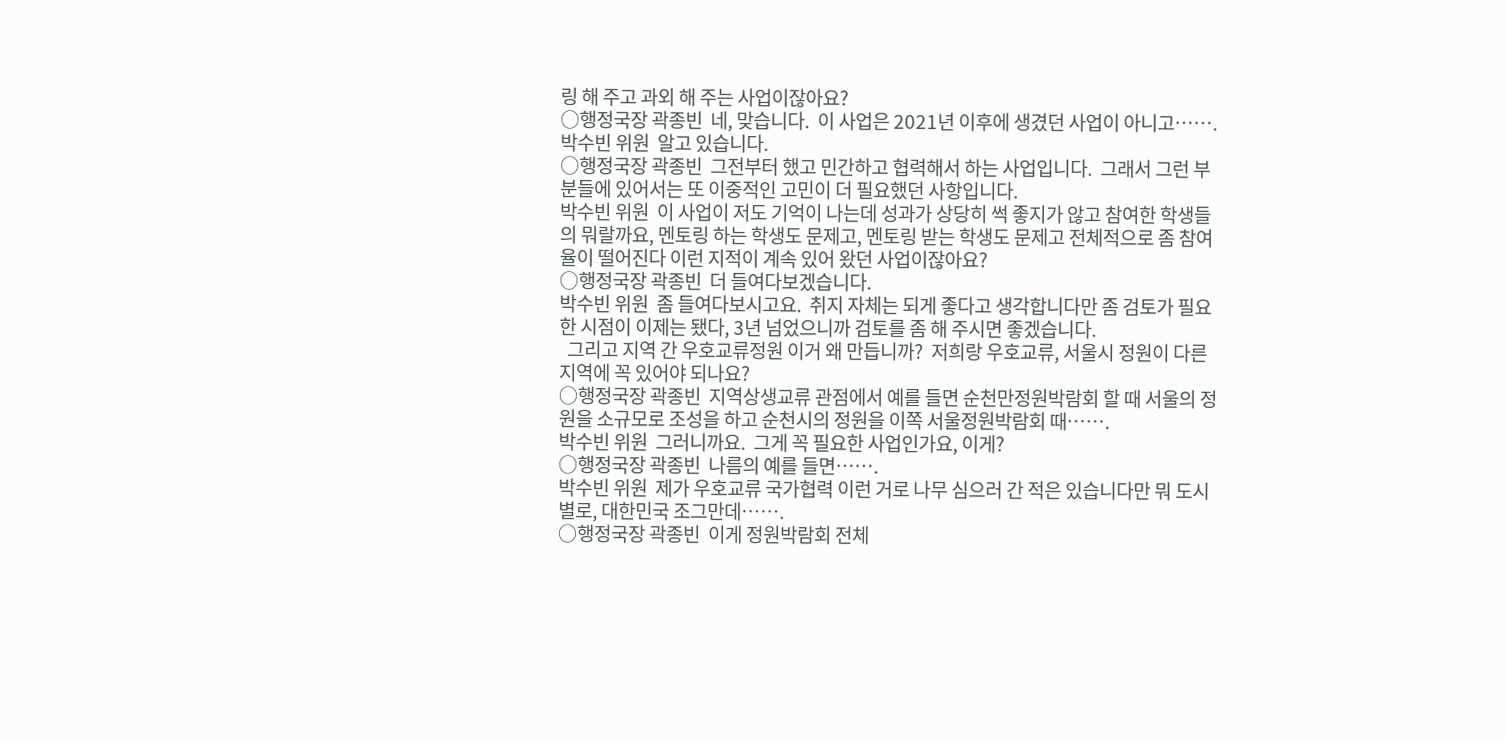링 해 주고 과외 해 주는 사업이잖아요?
○행정국장 곽종빈  네, 맞습니다.  이 사업은 2021년 이후에 생겼던 사업이 아니고…….
박수빈 위원  알고 있습니다.
○행정국장 곽종빈  그전부터 했고 민간하고 협력해서 하는 사업입니다.  그래서 그런 부분들에 있어서는 또 이중적인 고민이 더 필요했던 사항입니다.
박수빈 위원  이 사업이 저도 기억이 나는데 성과가 상당히 썩 좋지가 않고 참여한 학생들의 뭐랄까요, 멘토링 하는 학생도 문제고, 멘토링 받는 학생도 문제고 전체적으로 좀 참여율이 떨어진다 이런 지적이 계속 있어 왔던 사업이잖아요?
○행정국장 곽종빈  더 들여다보겠습니다.
박수빈 위원  좀 들여다보시고요.  취지 자체는 되게 좋다고 생각합니다만 좀 검토가 필요한 시점이 이제는 됐다, 3년 넘었으니까 검토를 좀 해 주시면 좋겠습니다.
  그리고 지역 간 우호교류정원 이거 왜 만듭니까?  저희랑 우호교류, 서울시 정원이 다른 지역에 꼭 있어야 되나요?
○행정국장 곽종빈  지역상생교류 관점에서 예를 들면 순천만정원박람회 할 때 서울의 정원을 소규모로 조성을 하고 순천시의 정원을 이쪽 서울정원박람회 때…….
박수빈 위원  그러니까요.  그게 꼭 필요한 사업인가요, 이게?
○행정국장 곽종빈  나름의 예를 들면…….
박수빈 위원  제가 우호교류 국가협력 이런 거로 나무 심으러 간 적은 있습니다만 뭐 도시별로, 대한민국 조그만데…….
○행정국장 곽종빈  이게 정원박람회 전체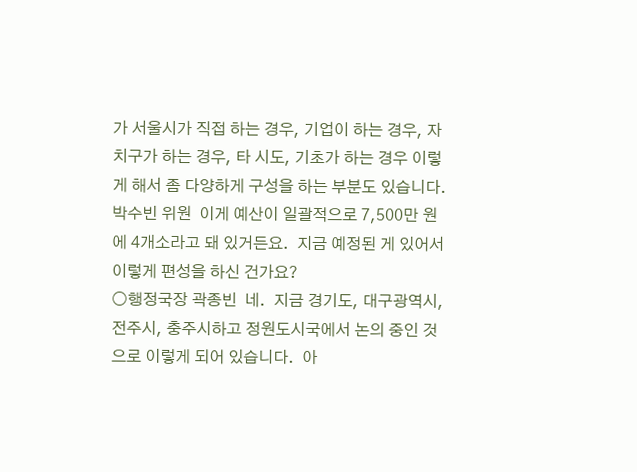가 서울시가 직접 하는 경우, 기업이 하는 경우, 자치구가 하는 경우, 타 시도, 기초가 하는 경우 이렇게 해서 좀 다양하게 구성을 하는 부분도 있습니다.
박수빈 위원  이게 예산이 일괄적으로 7,500만 원에 4개소라고 돼 있거든요.  지금 예정된 게 있어서 이렇게 편성을 하신 건가요?
○행정국장 곽종빈  네.  지금 경기도, 대구광역시, 전주시, 충주시하고 정원도시국에서 논의 중인 것으로 이렇게 되어 있습니다.  아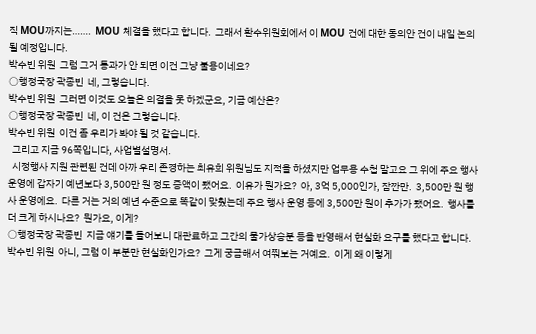직 MOU까지는…….  MOU 체결을 했다고 합니다.  그래서 환수위원회에서 이 MOU 건에 대한 동의안 건이 내일 논의될 예정입니다.
박수빈 위원  그럼 그거 통과가 안 되면 이건 그냥 불용이네요?
○행정국장 곽종빈  네, 그렇습니다.
박수빈 위원  그러면 이것도 오늘은 의결을 못 하겠군요, 기금 예산은?
○행정국장 곽종빈  네, 이 건은 그렇습니다.
박수빈 위원  이건 좀 우리가 봐야 될 것 같습니다.
  그리고 지금 96쪽입니다, 사업별설명서.
  시정행사 지원 관련된 건데 아까 우리 존경하는 최유희 위원님도 지적을 하셨지만 업무용 수첩 말고요 그 위에 주요 행사 운영에 갑자기 예년보다 3,500만 원 정도 증액이 됐어요.  이유가 뭔가요?  아, 3억 5,000인가, 잠깐만.  3,500만 원 행사 운영에요.  다른 거는 거의 예년 수준으로 똑같이 맞췄는데 주요 행사 운영 등에 3,500만 원이 추가가 됐어요.  행사를 더 크게 하시나요?  뭔가요, 이게?
○행정국장 곽종빈  지금 얘기를 들어보니 대관료하고 그간의 물가상승분 등을 반영해서 현실화 요구를 했다고 합니다.
박수빈 위원  아니, 그럼 이 부분만 현실화인가요?  그게 궁금해서 여쭤보는 거예요.  이게 왜 이렇게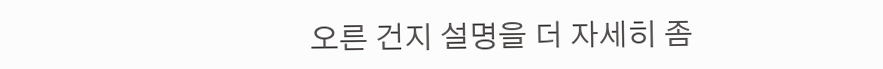오른 건지 설명을 더 자세히 좀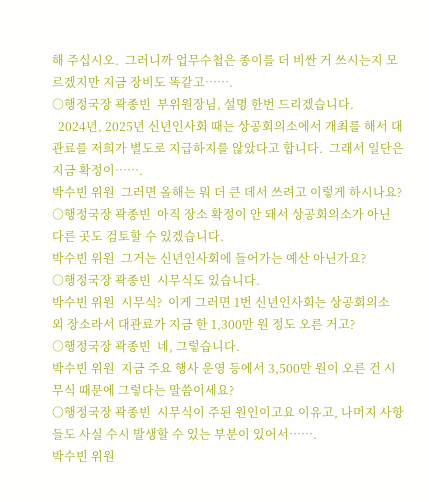해 주십시오.  그러니까 업무수첩은 종이를 더 비싼 거 쓰시는지 모르겠지만 지금 장비도 똑같고…….
○행정국장 곽종빈  부위원장님, 설명 한번 드리겠습니다.
  2024년, 2025년 신년인사회 때는 상공회의소에서 개최를 해서 대관료를 저희가 별도로 지급하지를 않았다고 합니다.  그래서 일단은 지금 확정이…….
박수빈 위원  그러면 올해는 뭐 더 큰 데서 쓰려고 이렇게 하시나요?
○행정국장 곽종빈  아직 장소 확정이 안 돼서 상공회의소가 아닌 다른 곳도 검토할 수 있겠습니다.
박수빈 위원  그거는 신년인사회에 들어가는 예산 아닌가요?
○행정국장 곽종빈  시무식도 있습니다.
박수빈 위원  시무식?  이게 그러면 1번 신년인사회는 상공회의소 외 장소라서 대관료가 지금 한 1,300만 원 정도 오른 거고?
○행정국장 곽종빈  네, 그렇습니다.
박수빈 위원  지금 주요 행사 운영 등에서 3,500만 원이 오른 건 시무식 때문에 그렇다는 말씀이세요?
○행정국장 곽종빈  시무식이 주된 원인이고요 이유고, 나머지 사항들도 사실 수시 발생할 수 있는 부분이 있어서…….
박수빈 위원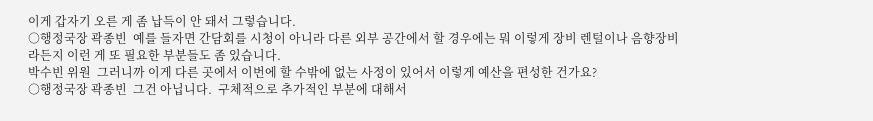이게 갑자기 오른 게 좀 납득이 안 돼서 그렇습니다.
○행정국장 곽종빈  예를 들자면 간담회를 시청이 아니라 다른 외부 공간에서 할 경우에는 뭐 이렇게 장비 렌털이나 음향장비라든지 이런 게 또 필요한 부분들도 좀 있습니다.
박수빈 위원  그러니까 이게 다른 곳에서 이번에 할 수밖에 없는 사정이 있어서 이렇게 예산을 편성한 건가요?
○행정국장 곽종빈  그건 아닙니다.  구체적으로 추가적인 부분에 대해서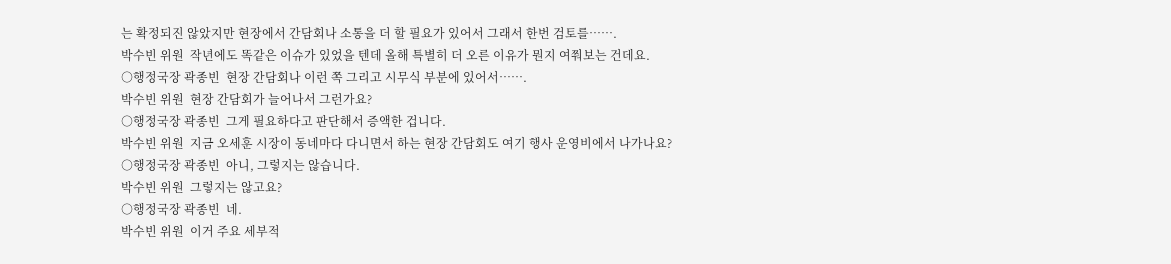는 확정되진 않았지만 현장에서 간담회나 소통을 더 할 필요가 있어서 그래서 한번 검토를…….
박수빈 위원  작년에도 똑같은 이슈가 있었을 텐데 올해 특별히 더 오른 이유가 뭔지 여쭤보는 건데요.
○행정국장 곽종빈  현장 간담회나 이런 쪽 그리고 시무식 부분에 있어서…….
박수빈 위원  현장 간담회가 늘어나서 그런가요?
○행정국장 곽종빈  그게 필요하다고 판단해서 증액한 겁니다.
박수빈 위원  지금 오세훈 시장이 동네마다 다니면서 하는 현장 간담회도 여기 행사 운영비에서 나가나요?
○행정국장 곽종빈  아니, 그렇지는 않습니다.
박수빈 위원  그렇지는 않고요?
○행정국장 곽종빈  네.
박수빈 위원  이거 주요 세부적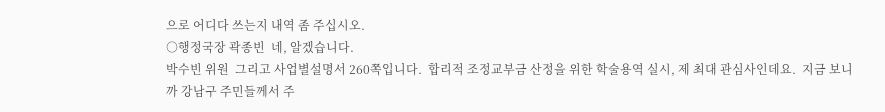으로 어디다 쓰는지 내역 좀 주십시오.
○행정국장 곽종빈  네, 알겠습니다.
박수빈 위원  그리고 사업별설명서 260쪽입니다.  합리적 조정교부금 산정을 위한 학술용역 실시, 제 최대 관심사인데요.  지금 보니까 강남구 주민들께서 주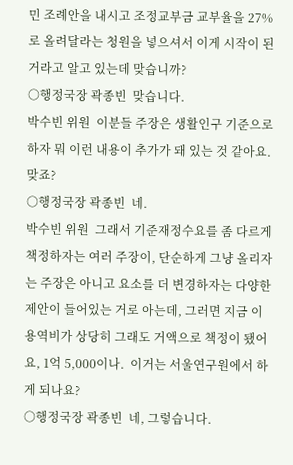민 조례안을 내시고 조정교부금 교부율을 27%로 올려달라는 청원을 넣으셔서 이게 시작이 된 거라고 알고 있는데 맞습니까?
○행정국장 곽종빈  맞습니다.
박수빈 위원  이분들 주장은 생활인구 기준으로 하자 뭐 이런 내용이 추가가 돼 있는 것 같아요.  맞죠?
○행정국장 곽종빈  네.
박수빈 위원  그래서 기준재정수요를 좀 다르게 책정하자는 여러 주장이, 단순하게 그냥 올리자는 주장은 아니고 요소를 더 변경하자는 다양한 제안이 들어있는 거로 아는데, 그러면 지금 이 용역비가 상당히 그래도 거액으로 책정이 됐어요, 1억 5,000이나.  이거는 서울연구원에서 하게 되나요?
○행정국장 곽종빈  네, 그렇습니다.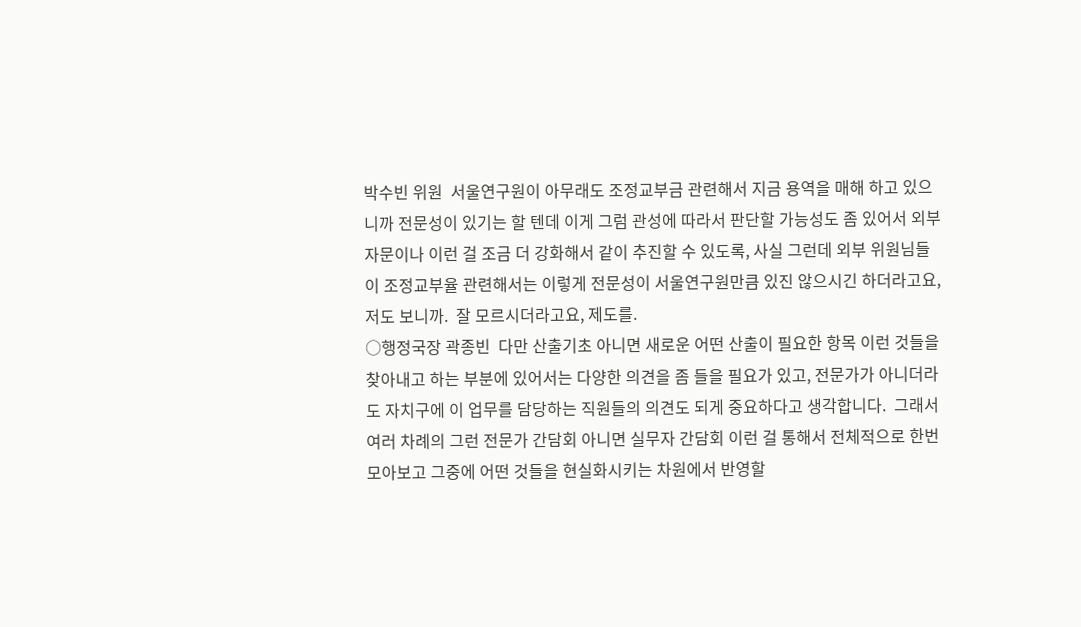박수빈 위원  서울연구원이 아무래도 조정교부금 관련해서 지금 용역을 매해 하고 있으니까 전문성이 있기는 할 텐데 이게 그럼 관성에 따라서 판단할 가능성도 좀 있어서 외부 자문이나 이런 걸 조금 더 강화해서 같이 추진할 수 있도록, 사실 그런데 외부 위원님들이 조정교부율 관련해서는 이렇게 전문성이 서울연구원만큼 있진 않으시긴 하더라고요, 저도 보니까.  잘 모르시더라고요, 제도를.
○행정국장 곽종빈  다만 산출기초 아니면 새로운 어떤 산출이 필요한 항목 이런 것들을 찾아내고 하는 부분에 있어서는 다양한 의견을 좀 들을 필요가 있고, 전문가가 아니더라도 자치구에 이 업무를 담당하는 직원들의 의견도 되게 중요하다고 생각합니다.  그래서 여러 차례의 그런 전문가 간담회 아니면 실무자 간담회 이런 걸 통해서 전체적으로 한번 모아보고 그중에 어떤 것들을 현실화시키는 차원에서 반영할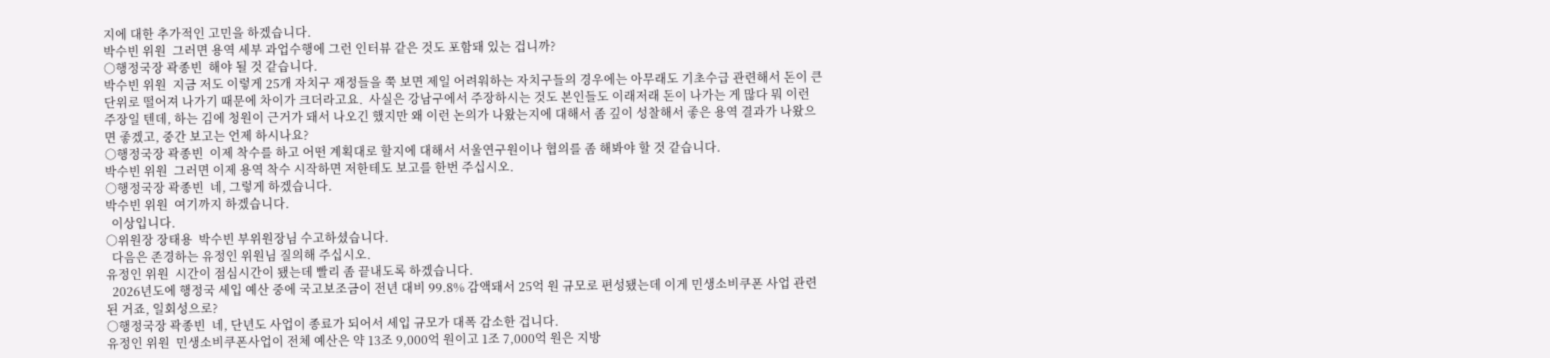지에 대한 추가적인 고민을 하겠습니다.
박수빈 위원  그러면 용역 세부 과업수행에 그런 인터뷰 같은 것도 포함돼 있는 겁니까?
○행정국장 곽종빈  해야 될 것 같습니다.
박수빈 위원  지금 저도 이렇게 25개 자치구 재정들을 쭉 보면 제일 어려워하는 자치구들의 경우에는 아무래도 기초수급 관련해서 돈이 큰 단위로 떨어져 나가기 때문에 차이가 크더라고요.  사실은 강남구에서 주장하시는 것도 본인들도 이래저래 돈이 나가는 게 많다 뭐 이런 주장일 텐데, 하는 김에 청원이 근거가 돼서 나오긴 했지만 왜 이런 논의가 나왔는지에 대해서 좀 깊이 성찰해서 좋은 용역 결과가 나왔으면 좋겠고, 중간 보고는 언제 하시나요?
○행정국장 곽종빈  이제 착수를 하고 어떤 계획대로 할지에 대해서 서울연구원이나 협의를 좀 해봐야 할 것 같습니다.
박수빈 위원  그러면 이제 용역 착수 시작하면 저한테도 보고를 한번 주십시오.
○행정국장 곽종빈  네, 그렇게 하겠습니다.
박수빈 위원  여기까지 하겠습니다.
  이상입니다.
○위원장 장태용  박수빈 부위원장님 수고하셨습니다.
  다음은 존경하는 유정인 위원님 질의해 주십시오.
유정인 위원  시간이 점심시간이 됐는데 빨리 좀 끝내도록 하겠습니다.
  2026년도에 행정국 세입 예산 중에 국고보조금이 전년 대비 99.8% 감액돼서 25억 원 규모로 편성됐는데 이게 민생소비쿠폰 사업 관련된 거죠, 일회성으로?
○행정국장 곽종빈  네, 단년도 사업이 종료가 되어서 세입 규모가 대폭 감소한 겁니다.
유정인 위원  민생소비쿠폰사업이 전체 예산은 약 13조 9,000억 원이고 1조 7,000억 원은 지방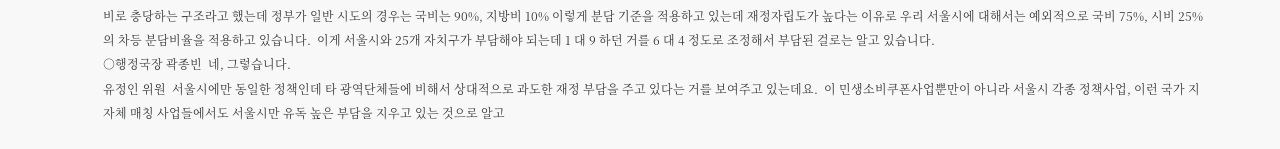비로 충당하는 구조라고 했는데 정부가 일반 시도의 경우는 국비는 90%, 지방비 10% 이렇게 분담 기준을 적용하고 있는데 재정자립도가 높다는 이유로 우리 서울시에 대해서는 예외적으로 국비 75%, 시비 25%의 차등 분담비율을 적용하고 있습니다.  이게 서울시와 25개 자치구가 부담해야 되는데 1 대 9 하던 거를 6 대 4 정도로 조정해서 부담된 걸로는 알고 있습니다.
○행정국장 곽종빈  네, 그렇습니다.
유정인 위원  서울시에만 동일한 정책인데 타 광역단체들에 비해서 상대적으로 과도한 재정 부담을 주고 있다는 거를 보여주고 있는데요.  이 민생소비쿠폰사업뿐만이 아니라 서울시 각종 정책사업, 이런 국가 지자체 매칭 사업들에서도 서울시만 유독 높은 부담을 지우고 있는 것으로 알고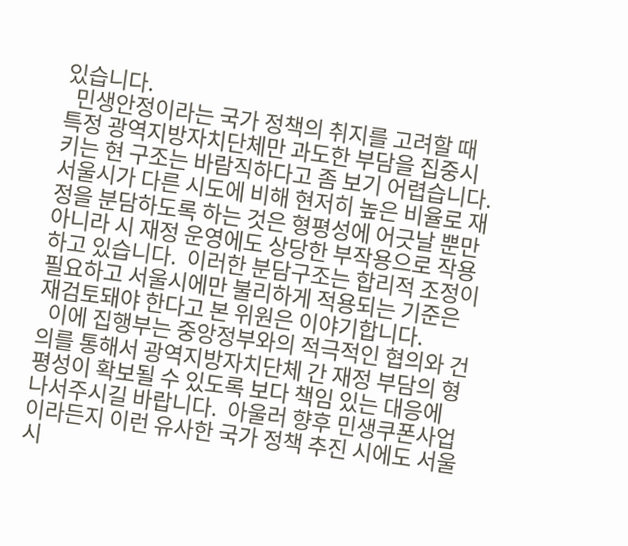있습니다.
  민생안정이라는 국가 정책의 취지를 고려할 때 특정 광역지방자치단체만 과도한 부담을 집중시키는 현 구조는 바람직하다고 좀 보기 어렵습니다.  서울시가 다른 시도에 비해 현저히 높은 비율로 재정을 분담하도록 하는 것은 형평성에 어긋날 뿐만 아니라 시 재정 운영에도 상당한 부작용으로 작용하고 있습니다.  이러한 분담구조는 합리적 조정이 필요하고 서울시에만 불리하게 적용되는 기준은 재검토돼야 한다고 본 위원은 이야기합니다.
  이에 집행부는 중앙정부와의 적극적인 협의와 건의를 통해서 광역지방자치단체 간 재정 부담의 형평성이 확보될 수 있도록 보다 책임 있는 대응에 나서주시길 바랍니다.  아울러 향후 민생쿠폰사업이라든지 이런 유사한 국가 정책 추진 시에도 서울시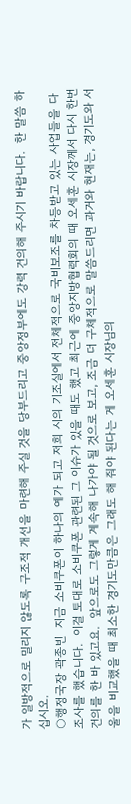가 일방적으로 밀리지 않도록 구조적 개선을 마련해 주실 것을 당부드리고 중앙정부에도 강력 건의해 주시기 바랍니다.  한 말씀 하십시오.
○행정국장 곽종빈  지금 소비쿠폰이 하나의 예가 되고 저희 시의 기조실에서 전체적으로 국비보조를 차등받고 있는 사업들을 다 조사를 했습니다.  이걸 토대로 소비쿠폰 관련된 그 이슈가 있을 때도 했고 최근에 중앙지방협력회의 때 오세훈 시장께서 다시 한번 건의를 한 바 있고요.  앞으로도 그렇게 계속해 나가야 될 것으로 보고, 조금 더 구체적으로 말씀드리면 과거와 현재는, 경기도와 서울을 비교했을 때 최소한 경기도만큼은 그래도 해 줘야 된다는 게 오세훈 시장님의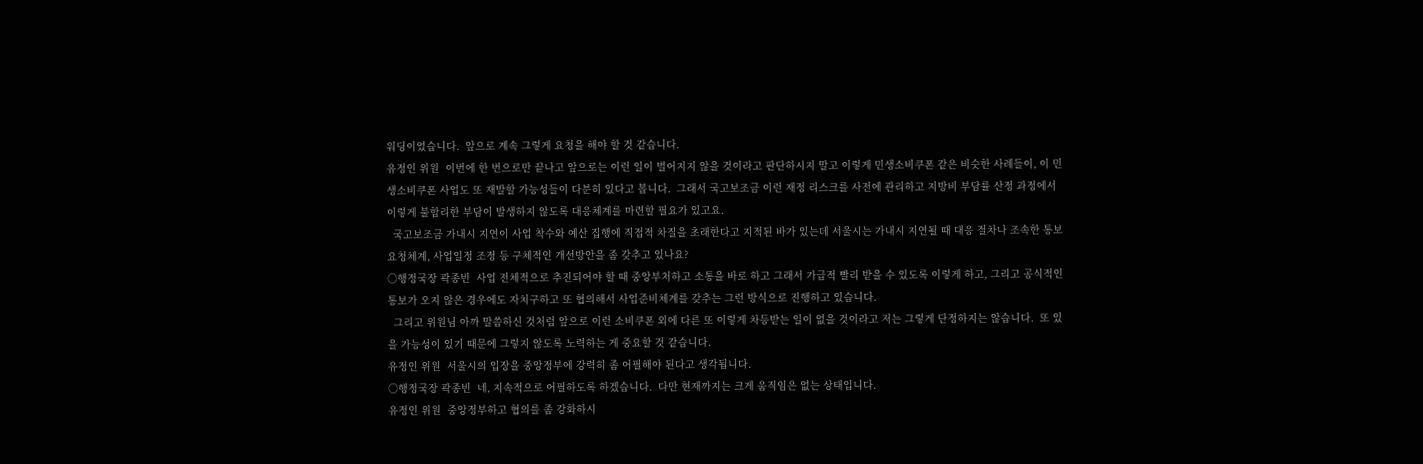워딩이었습니다.  앞으로 계속 그렇게 요청을 해야 할 것 같습니다.
유정인 위원  이번에 한 번으로만 끝나고 앞으로는 이런 일이 벌어지지 않을 것이라고 판단하시지 말고 이렇게 민생소비쿠폰 같은 비슷한 사례들이, 이 민생소비쿠폰 사업도 또 재발할 가능성들이 다분히 있다고 봅니다.  그래서 국고보조금 이런 재정 리스크를 사전에 관리하고 지방비 부담률 산정 과정에서 이렇게 불합리한 부담이 발생하지 않도록 대응체계를 마련할 필요가 있고요.
  국고보조금 가내시 지연이 사업 착수와 예산 집행에 직접적 차질을 초래한다고 지적된 바가 있는데 서울시는 가내시 지연될 때 대응 절차나 조속한 통보요청체계, 사업일정 조정 등 구체적인 개선방안을 좀 갖추고 있나요?
○행정국장 곽종빈  사업 전체적으로 추진되어야 할 때 중앙부처하고 소통을 바로 하고 그래서 가급적 빨리 받을 수 있도록 이렇게 하고, 그리고 공식적인 통보가 오지 않은 경우에도 자치구하고 또 협의해서 사업준비체계를 갖추는 그런 방식으로 진행하고 있습니다.
  그리고 위원님 아까 말씀하신 것처럼 앞으로 이런 소비쿠폰 외에 다른 또 이렇게 차등받는 일이 없을 것이라고 저는 그렇게 단정하지는 않습니다.  또 있을 가능성이 있기 때문에 그렇지 않도록 노력하는 게 중요할 것 같습니다.
유정인 위원  서울시의 입장을 중앙정부에 강력히 좀 어필해야 된다고 생각됩니다.
○행정국장 곽종빈  네, 지속적으로 어필하도록 하겠습니다.  다만 현재까지는 크게 움직임은 없는 상태입니다.
유정인 위원  중앙정부하고 협의를 좀 강화하시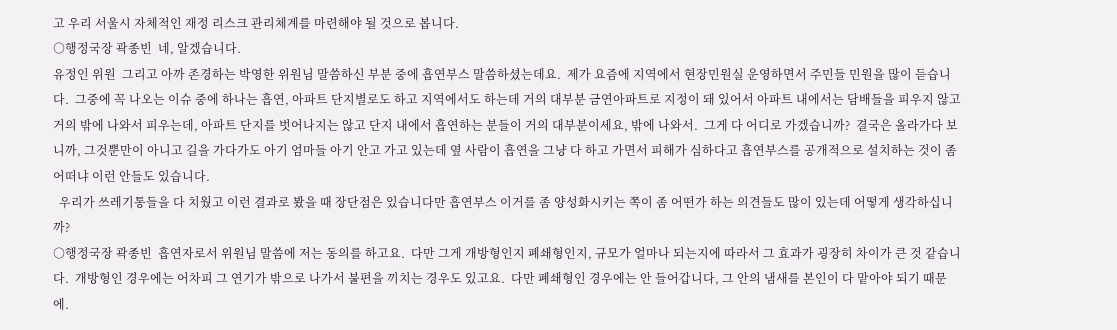고 우리 서울시 자체적인 재정 리스크 관리체계를 마련해야 될 것으로 봅니다.
○행정국장 곽종빈  네, 알겠습니다.
유정인 위원  그리고 아까 존경하는 박영한 위원님 말씀하신 부분 중에 흡연부스 말씀하셨는데요.  제가 요즘에 지역에서 현장민원실 운영하면서 주민들 민원을 많이 듣습니다.  그중에 꼭 나오는 이슈 중에 하나는 흡연, 아파트 단지별로도 하고 지역에서도 하는데 거의 대부분 금연아파트로 지정이 돼 있어서 아파트 내에서는 담배들을 피우지 않고 거의 밖에 나와서 피우는데, 아파트 단지를 벗어나지는 않고 단지 내에서 흡연하는 분들이 거의 대부분이세요, 밖에 나와서.  그게 다 어디로 가겠습니까?  결국은 올라가다 보니까, 그것뿐만이 아니고 길을 가다가도 아기 엄마들 아기 안고 가고 있는데 옆 사람이 흡연을 그냥 다 하고 가면서 피해가 심하다고 흡연부스를 공개적으로 설치하는 것이 좀 어떠냐 이런 안들도 있습니다.
  우리가 쓰레기통들을 다 치웠고 이런 결과로 봤을 때 장단점은 있습니다만 흡연부스 이거를 좀 양성화시키는 쪽이 좀 어떤가 하는 의견들도 많이 있는데 어떻게 생각하십니까?
○행정국장 곽종빈  흡연자로서 위원님 말씀에 저는 동의를 하고요.  다만 그게 개방형인지 폐쇄형인지, 규모가 얼마나 되는지에 따라서 그 효과가 굉장히 차이가 큰 것 같습니다.  개방형인 경우에는 어차피 그 연기가 밖으로 나가서 불편을 끼치는 경우도 있고요.  다만 폐쇄형인 경우에는 안 들어갑니다, 그 안의 냄새를 본인이 다 맡아야 되기 때문에.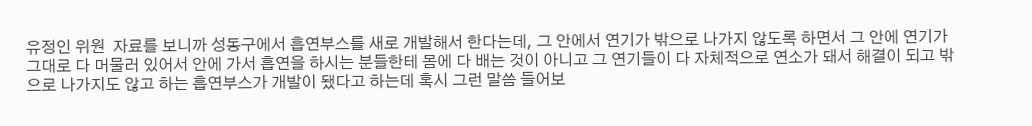유정인 위원  자료를 보니까 성동구에서 흡연부스를 새로 개발해서 한다는데, 그 안에서 연기가 밖으로 나가지 않도록 하면서 그 안에 연기가 그대로 다 머물러 있어서 안에 가서 흡연을 하시는 분들한테 몸에 다 배는 것이 아니고 그 연기들이 다 자체적으로 연소가 돼서 해결이 되고 밖으로 나가지도 않고 하는 흡연부스가 개발이 됐다고 하는데 혹시 그런 말씀 들어보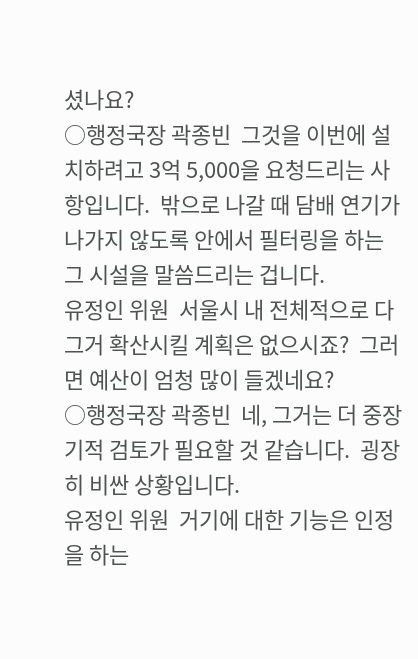셨나요?
○행정국장 곽종빈  그것을 이번에 설치하려고 3억 5,000을 요청드리는 사항입니다.  밖으로 나갈 때 담배 연기가 나가지 않도록 안에서 필터링을 하는 그 시설을 말씀드리는 겁니다.
유정인 위원  서울시 내 전체적으로 다 그거 확산시킬 계획은 없으시죠?  그러면 예산이 엄청 많이 들겠네요?
○행정국장 곽종빈  네, 그거는 더 중장기적 검토가 필요할 것 같습니다.  굉장히 비싼 상황입니다.
유정인 위원  거기에 대한 기능은 인정을 하는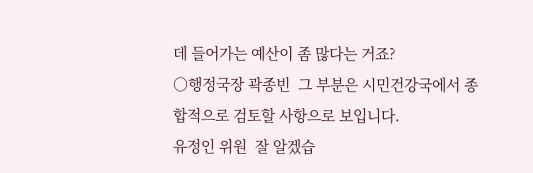데 들어가는 예산이 좀 많다는 거죠?
○행정국장 곽종빈  그 부분은 시민건강국에서 종합적으로 검토할 사항으로 보입니다.
유정인 위원  잘 알겠습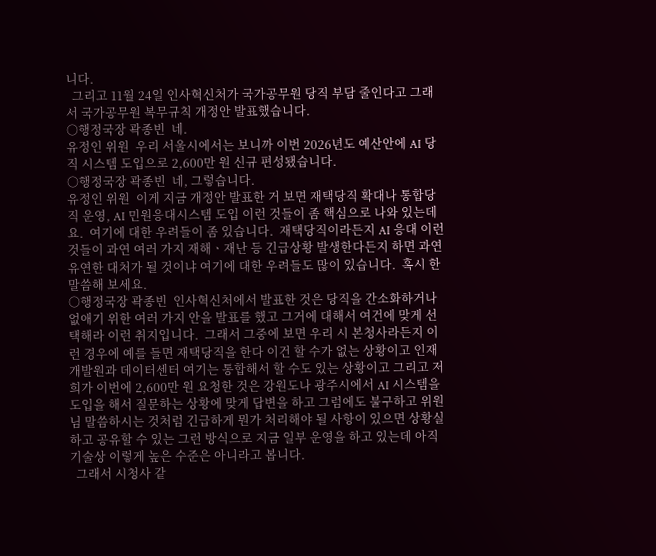니다.
  그리고 11월 24일 인사혁신처가 국가공무원 당직 부담 줄인다고 그래서 국가공무원 복무규칙 개정안 발표했습니다.
○행정국장 곽종빈  네.
유정인 위원  우리 서울시에서는 보니까 이번 2026년도 예산안에 AI 당직 시스템 도입으로 2,600만 원 신규 편성됐습니다.
○행정국장 곽종빈  네, 그렇습니다.
유정인 위원  이게 지금 개정안 발표한 거 보면 재택당직 확대나 통합당직 운영, AI 민원응대시스템 도입 이런 것들이 좀 핵심으로 나와 있는데요.  여기에 대한 우려들이 좀 있습니다.  재택당직이라든지 AI 응대 이런 것들이 과연 여러 가지 재해ㆍ재난 등 긴급상황 발생한다든지 하면 과연 유연한 대처가 될 것이냐 여기에 대한 우려들도 많이 있습니다.  혹시 한 말씀해 보세요.
○행정국장 곽종빈  인사혁신처에서 발표한 것은 당직을 간소화하거나 없애기 위한 여러 가지 안을 발표를 했고 그거에 대해서 여건에 맞게 선택해라 이런 취지입니다.  그래서 그중에 보면 우리 시 본청사라든지 이런 경우에 예를 들면 재택당직을 한다 이건 할 수가 없는 상황이고 인재개발원과 데이터센터 여기는 통합해서 할 수도 있는 상황이고 그리고 저희가 이번에 2,600만 원 요청한 것은 강원도나 광주시에서 AI 시스템을 도입을 해서 질문하는 상황에 맞게 답변을 하고 그럼에도 불구하고 위원님 말씀하시는 것처럼 긴급하게 뭔가 처리해야 될 사항이 있으면 상황실하고 공유할 수 있는 그런 방식으로 지금 일부 운영을 하고 있는데 아직 기술상 이렇게 높은 수준은 아니라고 봅니다.
  그래서 시청사 같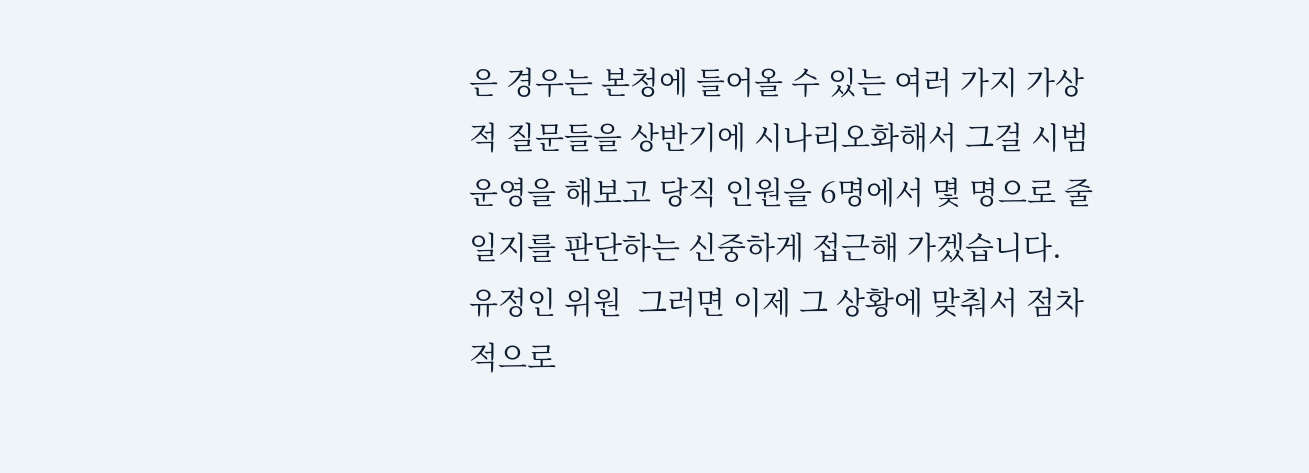은 경우는 본청에 들어올 수 있는 여러 가지 가상적 질문들을 상반기에 시나리오화해서 그걸 시범 운영을 해보고 당직 인원을 6명에서 몇 명으로 줄일지를 판단하는 신중하게 접근해 가겠습니다.
유정인 위원  그러면 이제 그 상황에 맞춰서 점차적으로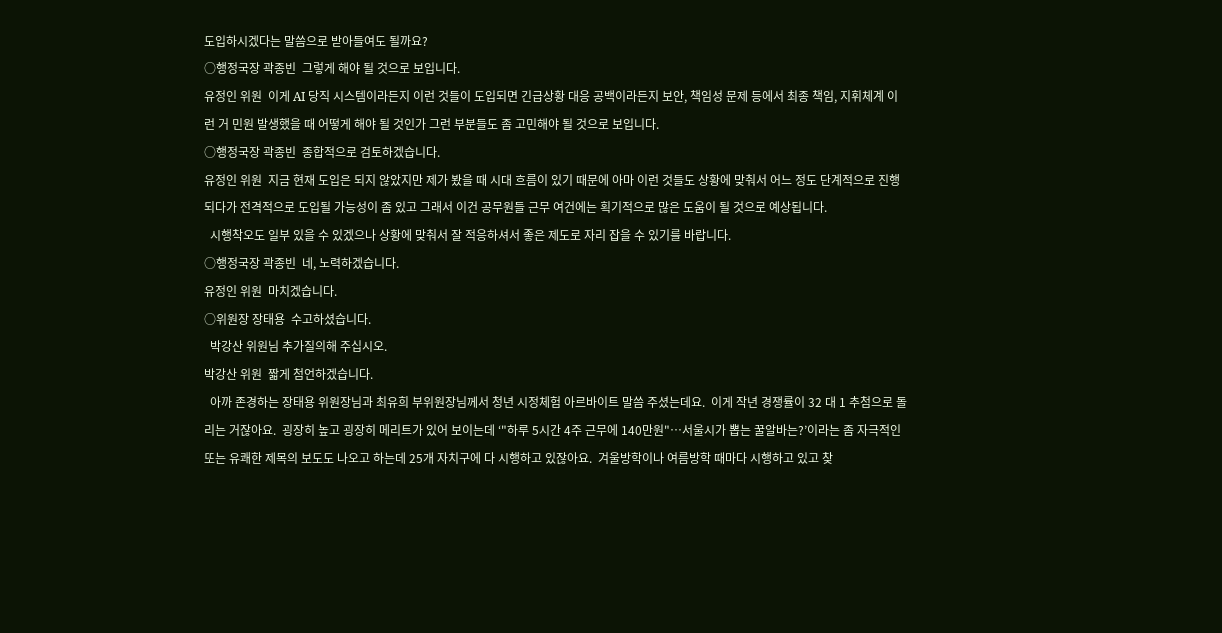도입하시겠다는 말씀으로 받아들여도 될까요?
○행정국장 곽종빈  그렇게 해야 될 것으로 보입니다.
유정인 위원  이게 AI 당직 시스템이라든지 이런 것들이 도입되면 긴급상황 대응 공백이라든지 보안, 책임성 문제 등에서 최종 책임, 지휘체계 이런 거 민원 발생했을 때 어떻게 해야 될 것인가 그런 부분들도 좀 고민해야 될 것으로 보입니다.
○행정국장 곽종빈  종합적으로 검토하겠습니다.
유정인 위원  지금 현재 도입은 되지 않았지만 제가 봤을 때 시대 흐름이 있기 때문에 아마 이런 것들도 상황에 맞춰서 어느 정도 단계적으로 진행되다가 전격적으로 도입될 가능성이 좀 있고 그래서 이건 공무원들 근무 여건에는 획기적으로 많은 도움이 될 것으로 예상됩니다.
  시행착오도 일부 있을 수 있겠으나 상황에 맞춰서 잘 적응하셔서 좋은 제도로 자리 잡을 수 있기를 바랍니다.
○행정국장 곽종빈  네, 노력하겠습니다.
유정인 위원  마치겠습니다.
○위원장 장태용  수고하셨습니다.
  박강산 위원님 추가질의해 주십시오.
박강산 위원  짧게 첨언하겠습니다.
  아까 존경하는 장태용 위원장님과 최유희 부위원장님께서 청년 시정체험 아르바이트 말씀 주셨는데요.  이게 작년 경쟁률이 32 대 1 추첨으로 돌리는 거잖아요.  굉장히 높고 굉장히 메리트가 있어 보이는데 ‘"하루 5시간 4주 근무에 140만원"…서울시가 뽑는 꿀알바는?’이라는 좀 자극적인 또는 유쾌한 제목의 보도도 나오고 하는데 25개 자치구에 다 시행하고 있잖아요.  겨울방학이나 여름방학 때마다 시행하고 있고 찾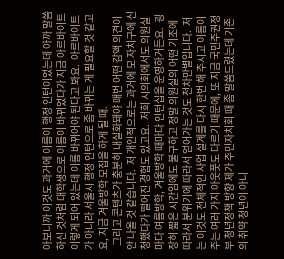아보니까 이것도 과거에 이름이 행정 인턴이었는데 아까 말씀하신 것처럼 대학생으로 이름이 바뀌었다가 지금 아르바이트 이렇게 되어 있는데 이름 바뀌어야 된다고 봐요.  아르바이트가 아니라 서울시 행정 인턴으로 좀 바뀌는 게 필요할 것 같고요, 지금 겨울방학 모집을 하게 될 때.
  그리고 콘텐츠가 충분히 내실화돼야 매번 어떤 감액 의견이 안 나올 것 같습니다.  저 개인적으로는 과거에 모 자치구에 신청했다가 떨어진 경험도 있고요.  저희 시의회에서도 의원실마다 여름방학, 겨울방학 때마다 인턴십을 운영하거든요.  굉장히 짧은 시간임에도 불구하고 정말 의원실의 어떤 기조에 따라서 분위기에 따라서 얻어가는 것도 천차만별입니다.  저는 이것도 전체적인 사업 설계를 다시 한번 해 주시고 이름이 주는 여러 가지 아웃풋도 다르기 때문에, 또 지금 국민주권정부 청년정책 방향 제가 주민자치회 때 좀 말씀드렸는데 기존의 취약 청년이 아니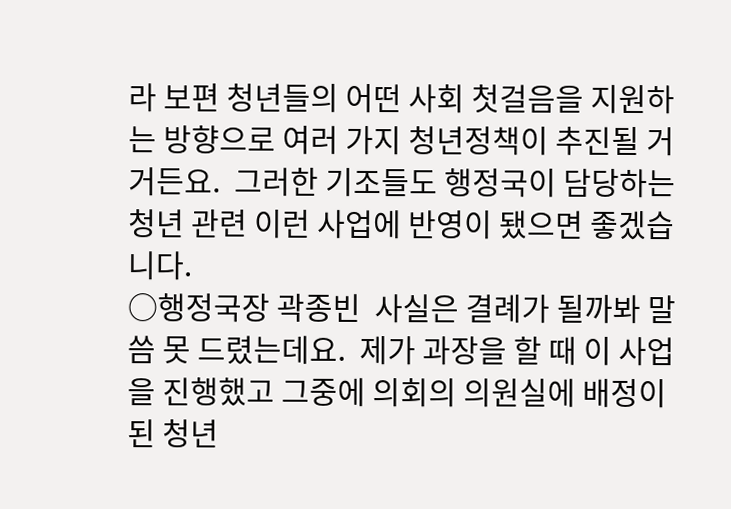라 보편 청년들의 어떤 사회 첫걸음을 지원하는 방향으로 여러 가지 청년정책이 추진될 거거든요.  그러한 기조들도 행정국이 담당하는 청년 관련 이런 사업에 반영이 됐으면 좋겠습니다.
○행정국장 곽종빈  사실은 결례가 될까봐 말씀 못 드렸는데요.  제가 과장을 할 때 이 사업을 진행했고 그중에 의회의 의원실에 배정이 된 청년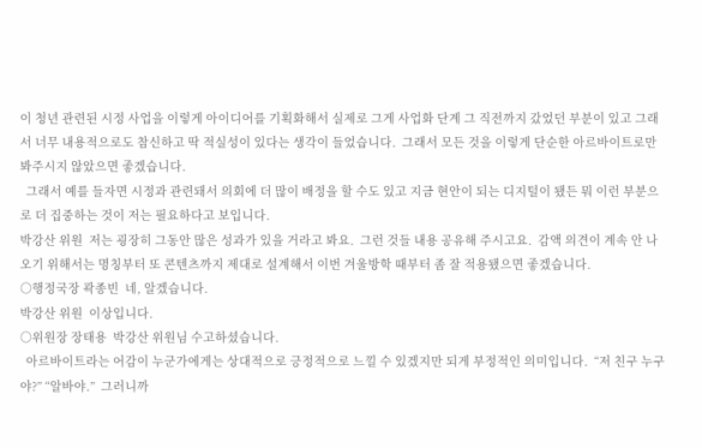이 청년 관련된 시정 사업을 이렇게 아이디어를 기획화해서 실제로 그게 사업화 단계 그 직전까지 갔었던 부분이 있고 그래서 너무 내용적으로도 참신하고 딱 적실성이 있다는 생각이 들었습니다.  그래서 모든 것을 이렇게 단순한 아르바이트로만 봐주시지 않았으면 좋겠습니다.
  그래서 예를 들자면 시정과 관련돼서 의회에 더 많이 배정을 할 수도 있고 지금 현안이 되는 디지털이 됐든 뭐 이런 부분으로 더 집중하는 것이 저는 필요하다고 보입니다.
박강산 위원  저는 굉장히 그동안 많은 성과가 있을 거라고 봐요.  그런 것들 내용 공유해 주시고요.  감액 의견이 계속 안 나오기 위해서는 명칭부터 또 콘텐츠까지 제대로 설계해서 이번 겨울방학 때부터 좀 잘 적용됐으면 좋겠습니다.
○행정국장 곽종빈  네, 알겠습니다.
박강산 위원  이상입니다.
○위원장 장태용  박강산 위원님 수고하셨습니다.
  아르바이트라는 어감이 누군가에게는 상대적으로 긍정적으로 느낄 수 있겠지만 되게 부정적인 의미입니다.  “저 친구 누구야?” “알바야.”  그러니까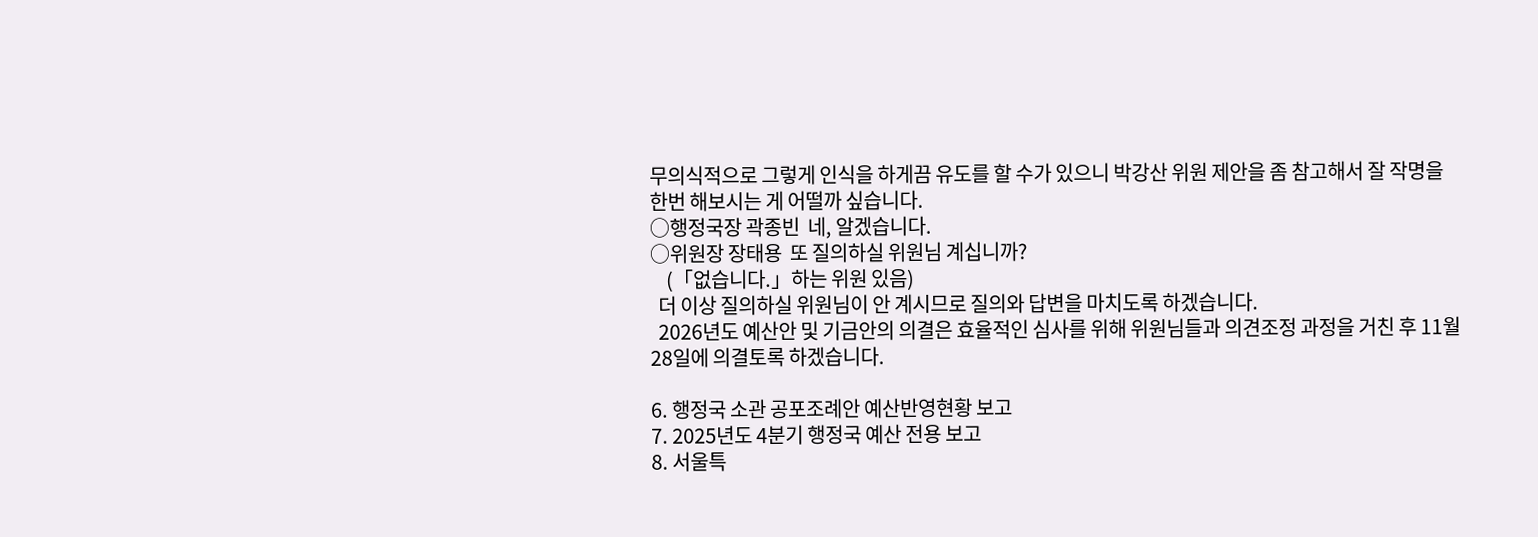무의식적으로 그렇게 인식을 하게끔 유도를 할 수가 있으니 박강산 위원 제안을 좀 참고해서 잘 작명을 한번 해보시는 게 어떨까 싶습니다.
○행정국장 곽종빈  네, 알겠습니다.
○위원장 장태용  또 질의하실 위원님 계십니까?
    (「없습니다.」하는 위원 있음)
  더 이상 질의하실 위원님이 안 계시므로 질의와 답변을 마치도록 하겠습니다.
  2026년도 예산안 및 기금안의 의결은 효율적인 심사를 위해 위원님들과 의견조정 과정을 거친 후 11월 28일에 의결토록 하겠습니다.

6. 행정국 소관 공포조례안 예산반영현황 보고
7. 2025년도 4분기 행정국 예산 전용 보고
8. 서울특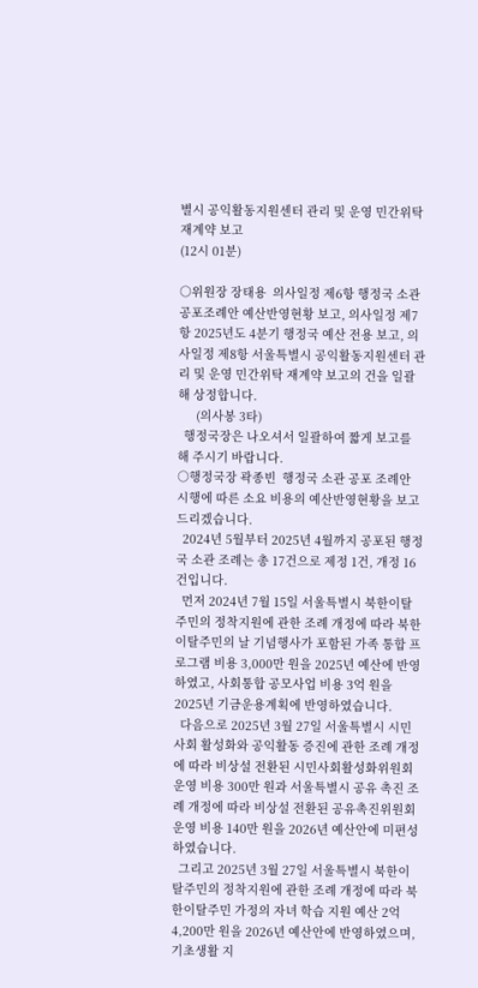별시 공익활동지원센터 관리 및 운영 민간위탁 재계약 보고
(12시 01분)

○위원장 장태용  의사일정 제6항 행정국 소관 공포조례안 예산반영현황 보고, 의사일정 제7항 2025년도 4분기 행정국 예산 전용 보고, 의사일정 제8항 서울특별시 공익활동지원센터 관리 및 운영 민간위탁 재계약 보고의 건을 일괄해 상정합니다.
      (의사봉 3타)
  행정국장은 나오셔서 일괄하여 짧게 보고를 해 주시기 바랍니다.
○행정국장 곽종빈  행정국 소관 공포 조례안 시행에 따른 소요 비용의 예산반영현황을 보고드리겠습니다.
  2024년 5월부터 2025년 4월까지 공포된 행정국 소관 조례는 총 17건으로 제정 1건, 개정 16건입니다.
  먼저 2024년 7월 15일 서울특별시 북한이탈주민의 정착지원에 관한 조례 개정에 따라 북한이탈주민의 날 기념행사가 포함된 가족 통합 프로그램 비용 3,000만 원을 2025년 예산에 반영하였고, 사회통합 공모사업 비용 3억 원을 2025년 기금운용계획에 반영하였습니다.
  다음으로 2025년 3월 27일 서울특별시 시민사회 활성화와 공익활동 증진에 관한 조례 개정에 따라 비상설 전환된 시민사회활성화위원회 운영 비용 300만 원과 서울특별시 공유 촉진 조례 개정에 따라 비상설 전환된 공유촉진위원회 운영 비용 140만 원을 2026년 예산안에 미편성하였습니다.
  그리고 2025년 3월 27일 서울특별시 북한이탈주민의 정착지원에 관한 조례 개정에 따라 북한이탈주민 가정의 자녀 학습 지원 예산 2억 4,200만 원을 2026년 예산안에 반영하였으며, 기초생활 지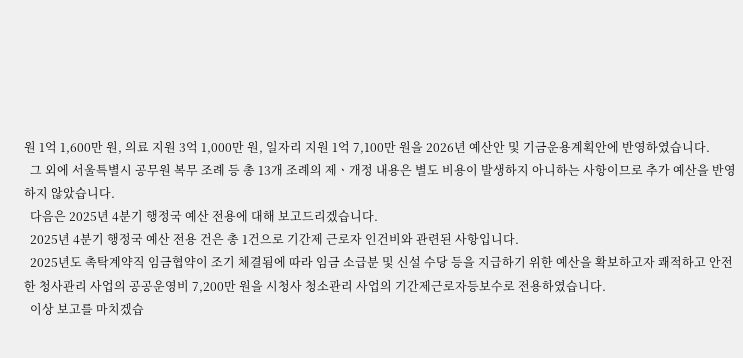원 1억 1,600만 원, 의료 지원 3억 1,000만 원, 일자리 지원 1억 7,100만 원을 2026년 예산안 및 기금운용계획안에 반영하였습니다.
  그 외에 서울특별시 공무원 복무 조례 등 총 13개 조례의 제ㆍ개정 내용은 별도 비용이 발생하지 아니하는 사항이므로 추가 예산을 반영하지 않았습니다.
  다음은 2025년 4분기 행정국 예산 전용에 대해 보고드리겠습니다.
  2025년 4분기 행정국 예산 전용 건은 총 1건으로 기간제 근로자 인건비와 관련된 사항입니다.
  2025년도 촉탁계약직 임금협약이 조기 체결됨에 따라 임금 소급분 및 신설 수당 등을 지급하기 위한 예산을 확보하고자 쾌적하고 안전한 청사관리 사업의 공공운영비 7,200만 원을 시청사 청소관리 사업의 기간제근로자등보수로 전용하였습니다.
  이상 보고를 마치겠습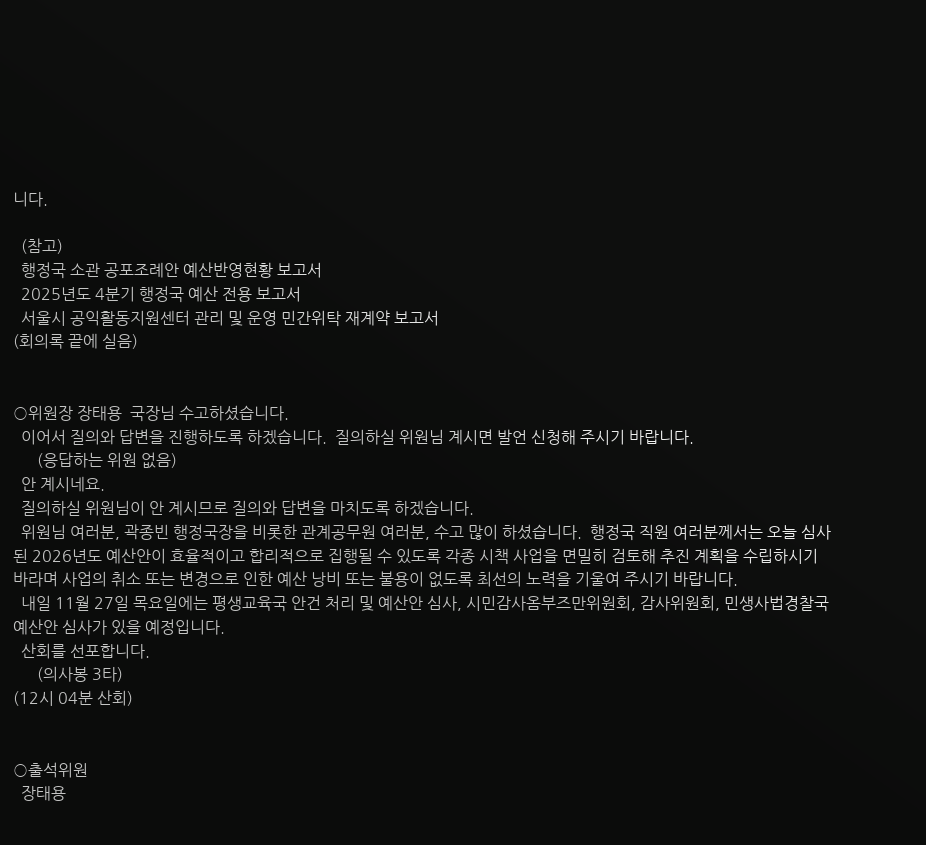니다.

  (참고)
  행정국 소관 공포조례안 예산반영현황 보고서
  2025년도 4분기 행정국 예산 전용 보고서
  서울시 공익활동지원센터 관리 및 운영 민간위탁 재계약 보고서
(회의록 끝에 실음)


○위원장 장태용  국장님 수고하셨습니다.
  이어서 질의와 답변을 진행하도록 하겠습니다.  질의하실 위원님 계시면 발언 신청해 주시기 바랍니다.
      (응답하는 위원 없음)
  안 계시네요.
  질의하실 위원님이 안 계시므로 질의와 답변을 마치도록 하겠습니다.
  위원님 여러분, 곽종빈 행정국장을 비롯한 관계공무원 여러분, 수고 많이 하셨습니다.  행정국 직원 여러분께서는 오늘 심사된 2026년도 예산안이 효율적이고 합리적으로 집행될 수 있도록 각종 시책 사업을 면밀히 검토해 추진 계획을 수립하시기 바라며 사업의 취소 또는 변경으로 인한 예산 낭비 또는 불용이 없도록 최선의 노력을 기울여 주시기 바랍니다.
  내일 11월 27일 목요일에는 평생교육국 안건 처리 및 예산안 심사, 시민감사옴부즈만위원회, 감사위원회, 민생사법경찰국 예산안 심사가 있을 예정입니다.
  산회를 선포합니다.
      (의사봉 3타)
(12시 04분 산회)


○출석위원
  장태용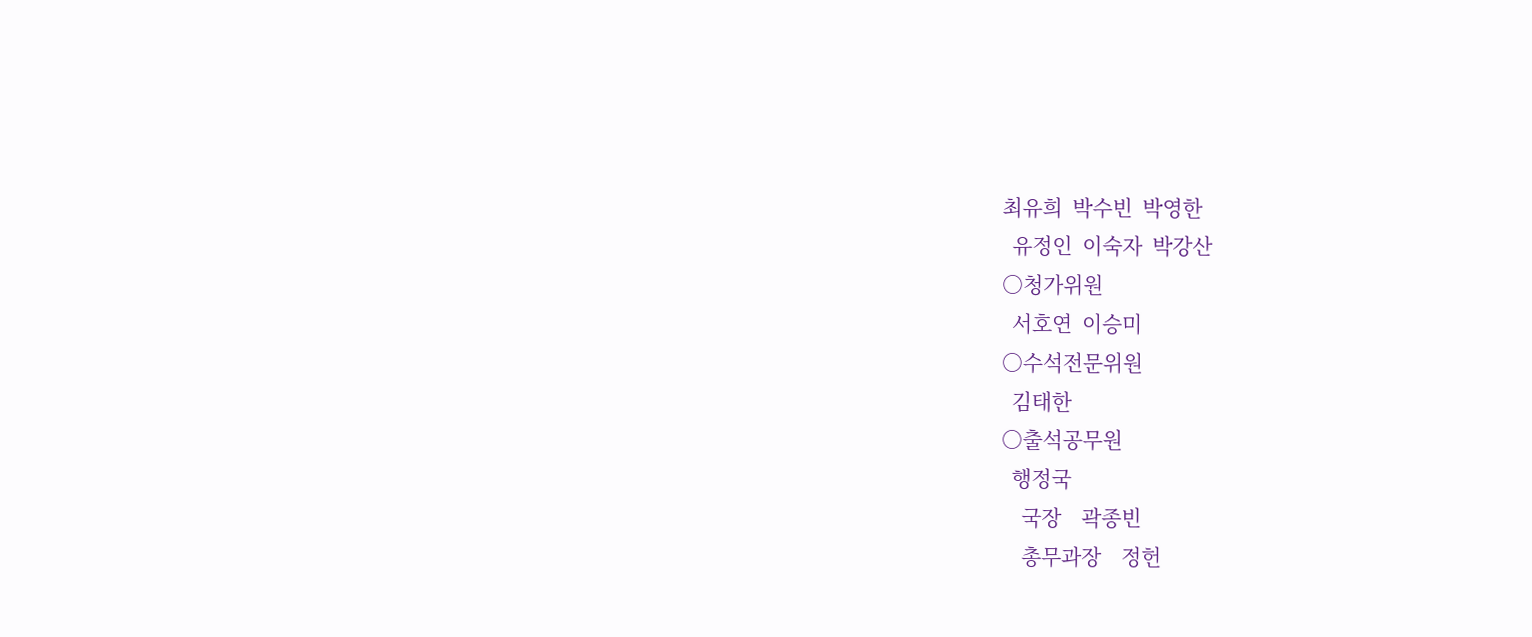최유희  박수빈  박영한
  유정인  이숙자  박강산
○청가위원
  서호연  이승미
○수석전문위원
  김태한
○출석공무원
  행정국
    국장    곽종빈
    총무과장    정헌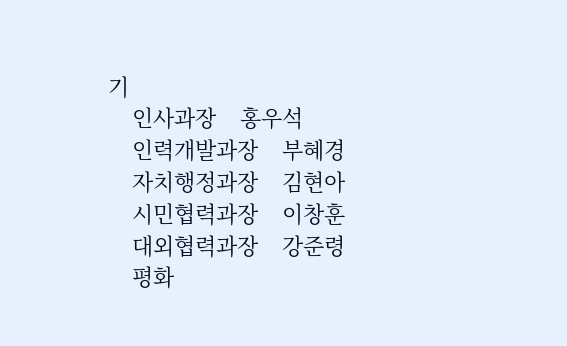기
    인사과장    홍우석
    인력개발과장    부혜경
    자치행정과장    김현아
    시민협력과장    이창훈
    대외협력과장    강준령
    평화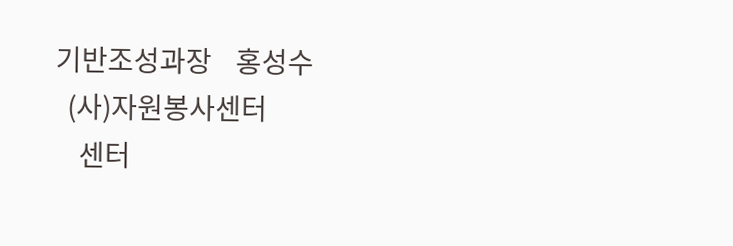기반조성과장    홍성수
  (사)자원봉사센터
    센터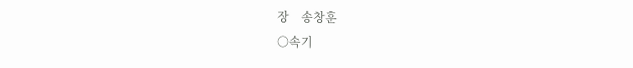장    송창훈
○속기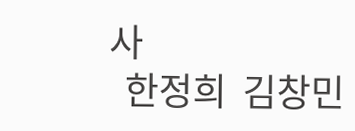사
  한정희  김창민